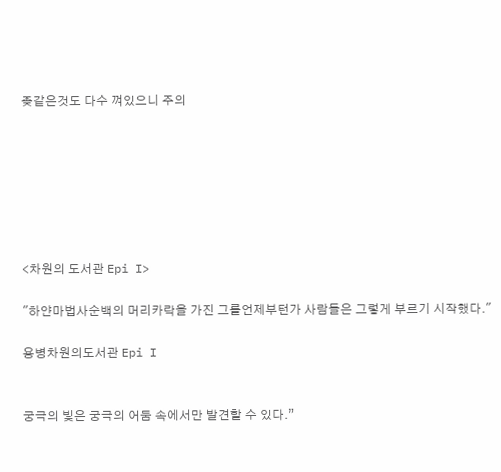좆같은것도 다수 껴있으니 주의







<차원의 도서관 Epi I>

"하얀마법사순백의 머리카락을 가진 그를언제부턴가 사람들은 그렇게 부르기 시작했다."

용병차원의도서관 Epi I


궁극의 빛은 궁극의 어둠 속에서만 발견할 수 있다.”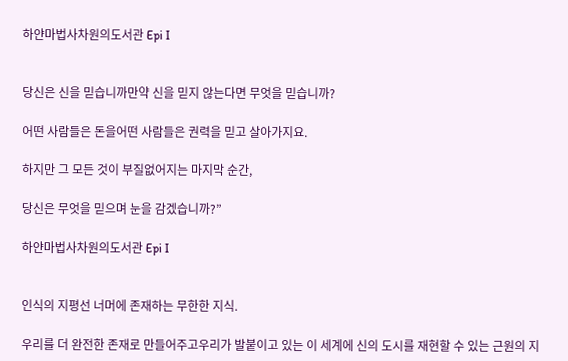하얀마법사차원의도서관 Epi I


당신은 신을 믿습니까만약 신을 믿지 않는다면 무엇을 믿습니까?

어떤 사람들은 돈을어떤 사람들은 권력을 믿고 살아가지요.

하지만 그 모든 것이 부질없어지는 마지막 순간,

당신은 무엇을 믿으며 눈을 감겠습니까?”

하얀마법사차원의도서관 Epi I


인식의 지평선 너머에 존재하는 무한한 지식.

우리를 더 완전한 존재로 만들어주고우리가 발붙이고 있는 이 세계에 신의 도시를 재현할 수 있는 근원의 지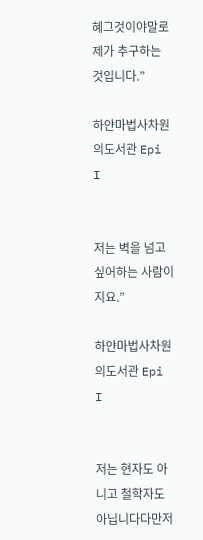혜그것이야말로 제가 추구하는 것입니다.”

하얀마법사차원의도서관 Epi I


저는 벽을 넘고 싶어하는 사람이지요.”

하얀마법사차원의도서관 Epi I


저는 현자도 아니고 철학자도 아닙니다다만저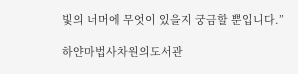빛의 너머에 무엇이 있을지 궁금할 뿐입니다.”

하얀마법사차원의도서관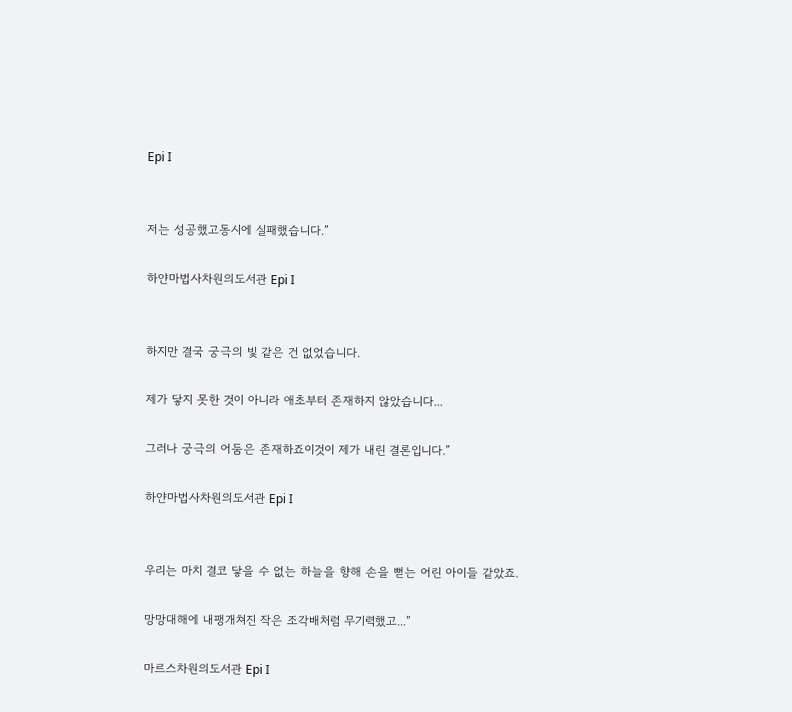Epi I


저는 성공했고동시에 실패했습니다.”

하얀마법사차원의도서관 Epi I


하지만 결국 궁극의 빛 같은 건 없었습니다.

제가 닿지 못한 것이 아니라 애초부터 존재하지 않았습니다...

그러나 궁극의 어둠은 존재하죠이것이 제가 내린 결론입니다.”

하얀마법사차원의도서관 Epi I


우리는 마치 결코 닿을 수 없는 하늘을 향해 손을 뻗는 어린 아이들 같았죠.

망망대해에 내팽개쳐진 작은 조각배처럼 무기력했고...”

마르스차원의도서관 Epi I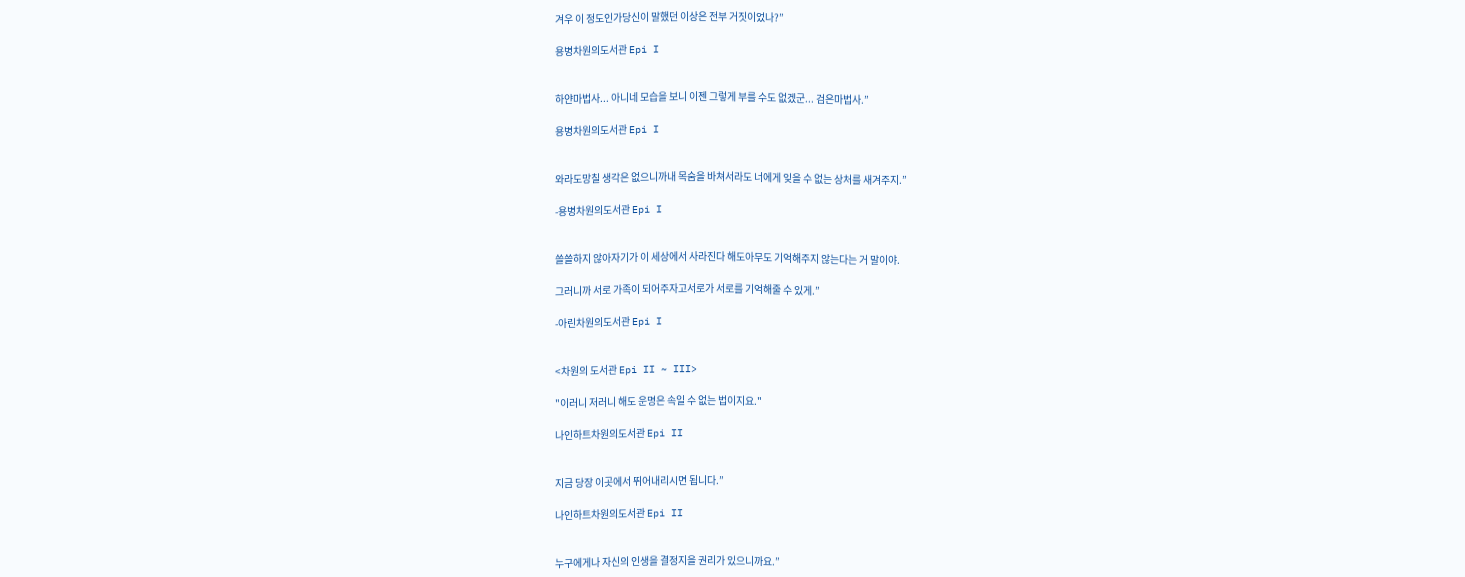겨우 이 정도인가당신이 말했던 이상은 전부 거짓이었나?”

용병차원의도서관 Epi I


하얀마법사... 아니네 모습을 보니 이젠 그렇게 부를 수도 없겠군... 검은마법사.”

용병차원의도서관 Epi I


와라도망칠 생각은 없으니까내 목숨을 바쳐서라도 너에게 잊을 수 없는 상처를 새겨주지.”

-용병차원의도서관 Epi I


쓸쓸하지 않아자기가 이 세상에서 사라진다 해도아무도 기억해주지 않는다는 거 말이야.

그러니까 서로 가족이 되어주자고서로가 서로를 기억해줄 수 있게.”

-아린차원의도서관 Epi I


<차원의 도서관 Epi II ~ III>

"이러니 저러니 해도 운명은 속일 수 없는 법이지요."

나인하트차원의도서관 Epi II


지금 당장 이곳에서 뛰어내리시면 됩니다.”

나인하트차원의도서관 Epi II


누구에게나 자신의 인생을 결정지을 권리가 있으니까요.”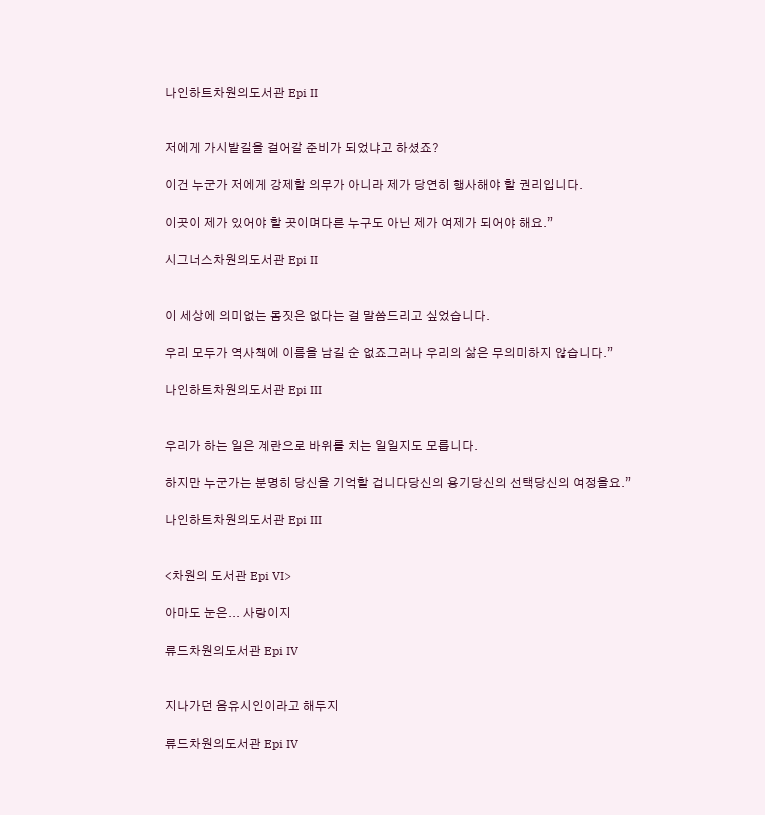나인하트차원의도서관 Epi II


저에게 가시밭길을 걸어갈 준비가 되었냐고 하셨죠?

이건 누군가 저에게 강제할 의무가 아니라 제가 당연히 행사해야 할 권리입니다.

이곳이 제가 있어야 할 곳이며다른 누구도 아닌 제가 여제가 되어야 해요.”

시그너스차원의도서관 Epi II


이 세상에 의미없는 몸짓은 없다는 걸 말씀드리고 싶었습니다.

우리 모두가 역사책에 이름을 남길 순 없죠그러나 우리의 삶은 무의미하지 않습니다.”

나인하트차원의도서관 Epi III


우리가 하는 일은 계란으로 바위를 치는 일일지도 모릅니다.

하지만 누군가는 분명히 당신을 기억할 겁니다당신의 용기당신의 선택당신의 여정을요.”

나인하트차원의도서관 Epi III


<차원의 도서관 Epi VI>

아마도 눈은... 사랑이지

류드차원의도서관 Epi IV


지나가던 음유시인이라고 해두지

류드차원의도서관 Epi IV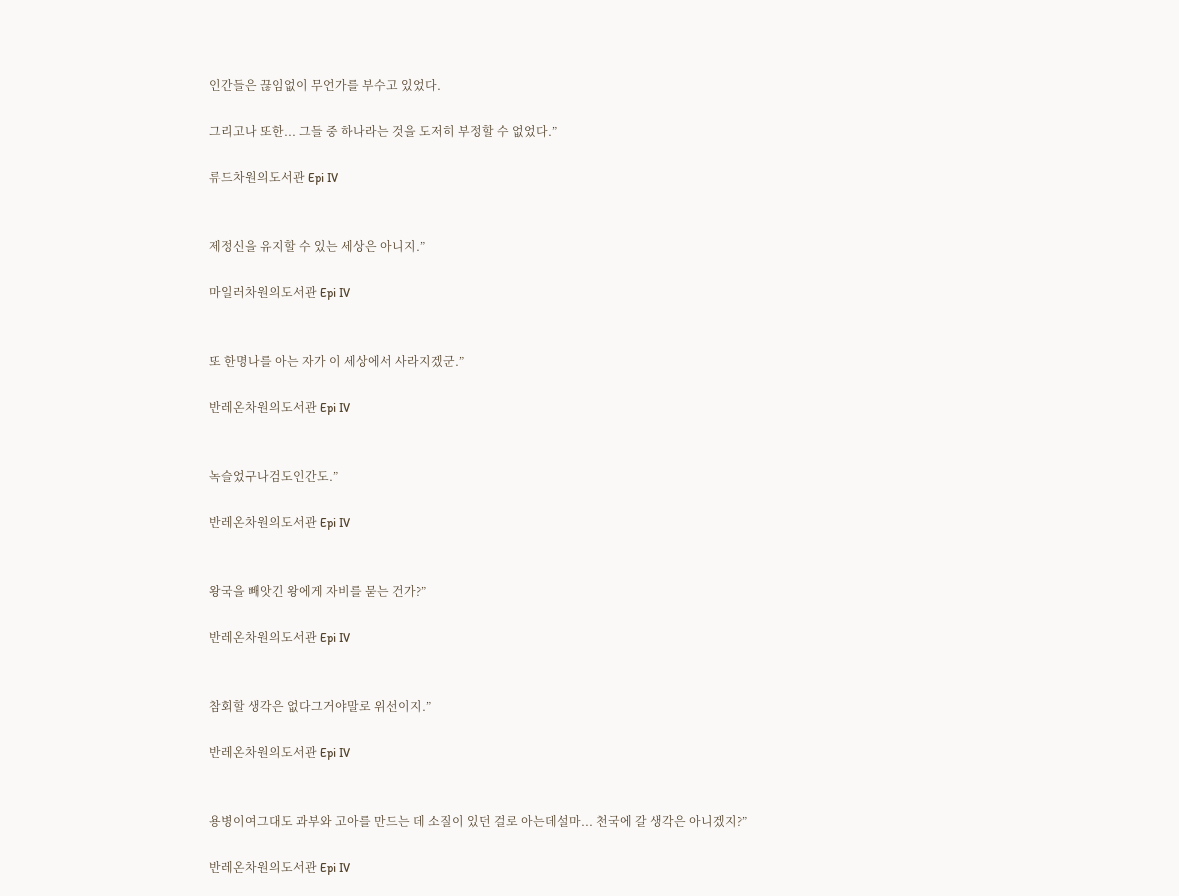인간들은 끊임없이 무언가를 부수고 있었다.

그리고나 또한... 그들 중 하나라는 것을 도저히 부정할 수 없었다.”

류드차원의도서관 Epi IV


제정신을 유지할 수 있는 세상은 아니지.”

마일러차원의도서관 Epi IV


또 한명나를 아는 자가 이 세상에서 사라지겠군.”

반레온차원의도서관 Epi IV


녹슬었구나검도인간도.”

반레온차원의도서관 Epi IV


왕국을 빼앗긴 왕에게 자비를 묻는 건가?”

반레온차원의도서관 Epi IV


참회할 생각은 없다그거야말로 위선이지.”

반레온차원의도서관 Epi IV


용병이여그대도 과부와 고아를 만드는 데 소질이 있던 걸로 아는데설마... 천국에 갈 생각은 아니겠지?”

반레온차원의도서관 Epi IV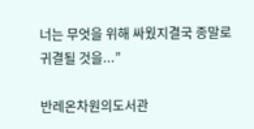너는 무엇을 위해 싸웠지결국 종말로 귀결될 것을...”

반레온차원의도서관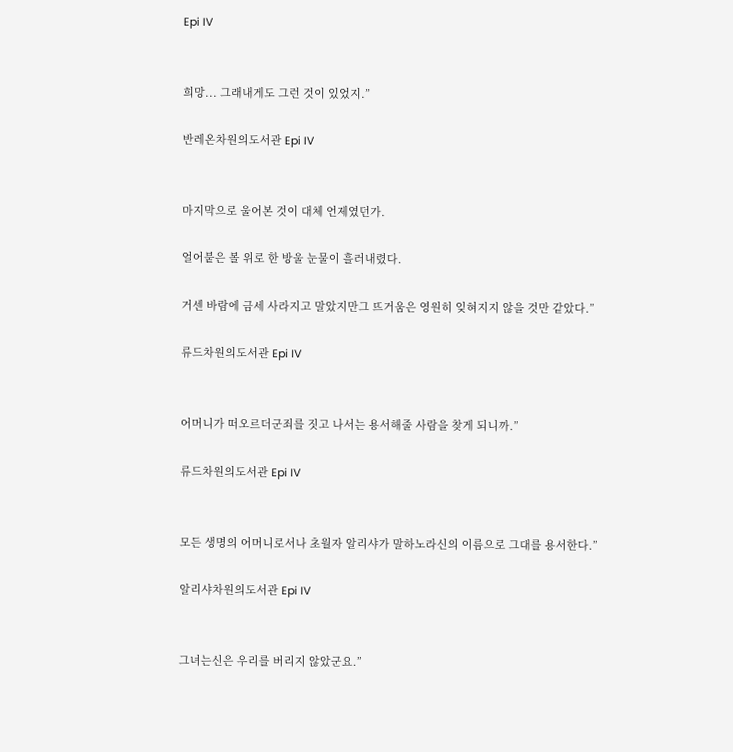Epi IV


희망... 그래내게도 그런 것이 있었지.”

반레온차원의도서관 Epi IV


마지막으로 울어본 것이 대체 언제였던가.

얼어붙은 볼 위로 한 방울 눈물이 흘러내렸다.

거센 바람에 금세 사라지고 말았지만그 뜨거움은 영원히 잊혀지지 않을 것만 같았다.”

류드차원의도서관 Epi IV


어머니가 떠오르더군죄를 짓고 나서는 용서해줄 사람을 찾게 되니까.”

류드차원의도서관 Epi IV


모든 생명의 어머니로서나 초월자 알리샤가 말하노라신의 이름으로 그대를 용서한다.”

알리샤차원의도서관 Epi IV


그녀는신은 우리를 버리지 않았군요.”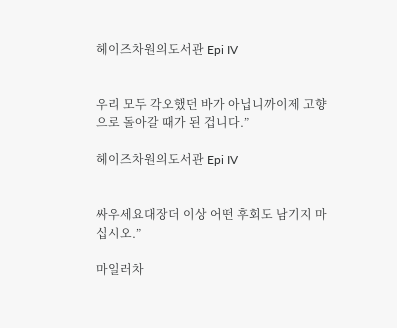헤이즈차원의도서관 Epi IV


우리 모두 각오했던 바가 아닙니까이제 고향으로 돌아갈 때가 된 겁니다.”

헤이즈차원의도서관 Epi IV


싸우세요대장더 이상 어떤 후회도 남기지 마십시오.”

마일러차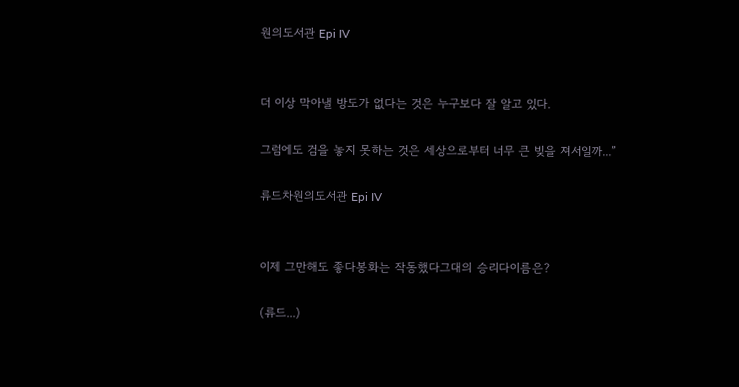원의도서관 Epi IV


더 이상 막아낼 방도가 없다는 것은 누구보다 잘 알고 있다.

그럼에도 검을 놓지 못하는 것은 세상으로부터 너무 큰 빚을 져서일까...”

류드차원의도서관 Epi IV


이제 그만해도 좋다봉화는 작동했다그대의 승리다이름은?

(류드...)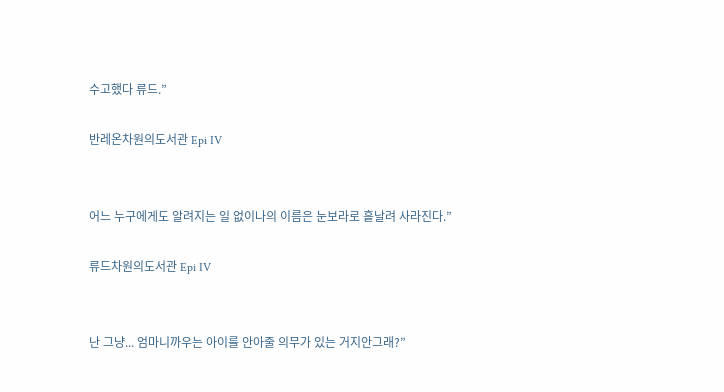수고했다 류드.”

반레온차원의도서관 Epi IV


어느 누구에게도 알려지는 일 없이나의 이름은 눈보라로 흩날려 사라진다.”

류드차원의도서관 Epi IV


난 그냥... 엄마니까우는 아이를 안아줄 의무가 있는 거지안그래?”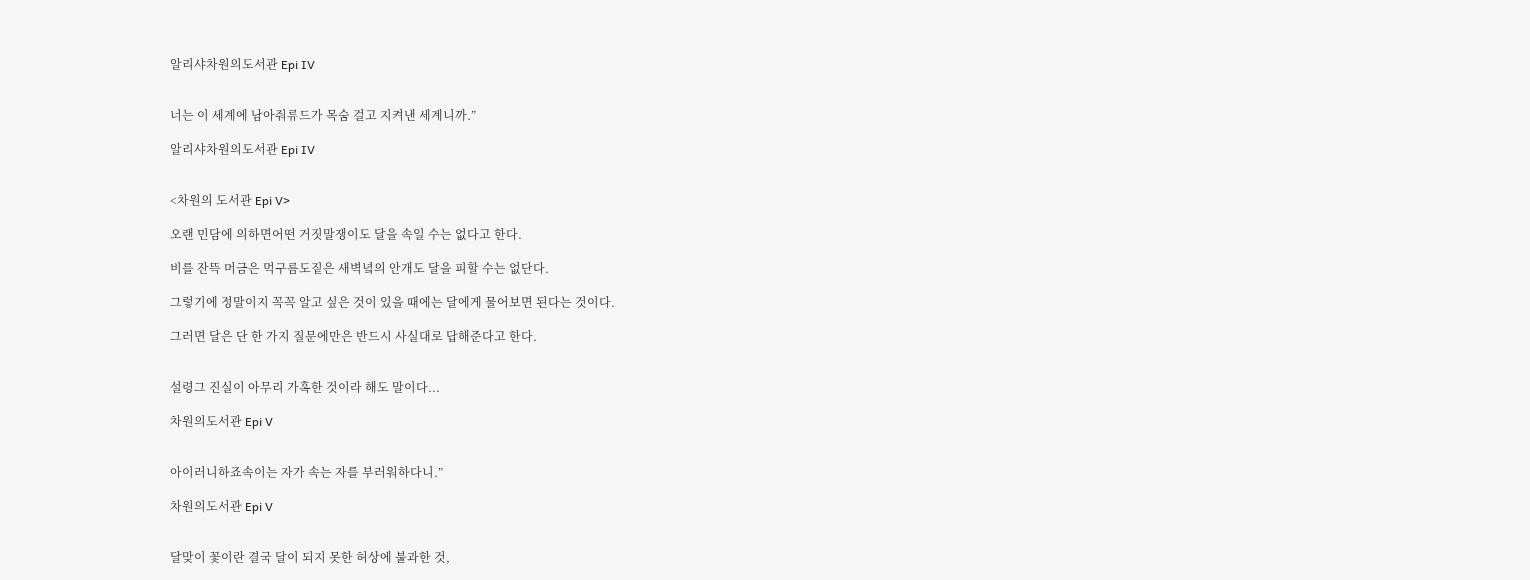알리샤차원의도서관 Epi IV


너는 이 세계에 남아줘류드가 목숨 걸고 지켜낸 세계니까.”

알리샤차원의도서관 Epi IV


<차원의 도서관 Epi V>

오랜 민담에 의하면어떤 거짓말쟁이도 달을 속일 수는 없다고 한다.

비를 잔뜩 머금은 먹구름도짙은 새벽녘의 안개도 달을 피할 수는 없단다.

그렇기에 정말이지 꼭꼭 알고 싶은 것이 있을 때에는 달에게 물어보면 된다는 것이다.

그러면 달은 단 한 가지 질문에만은 반드시 사실대로 답해준다고 한다.


설령그 진실이 아무리 가혹한 것이라 해도 말이다...

차원의도서관 Epi V


아이러니하죠속이는 자가 속는 자를 부러워하다니.”

차원의도서관 Epi V


달맞이 꽃이란 결국 달이 되지 못한 허상에 불과한 것,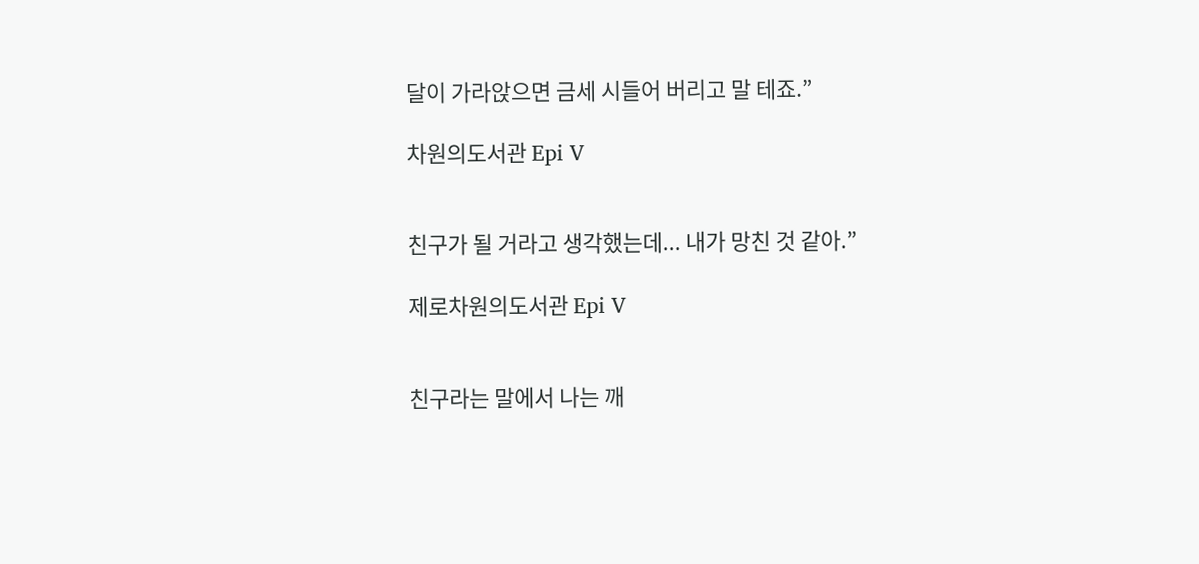달이 가라앉으면 금세 시들어 버리고 말 테죠.”

차원의도서관 Epi V


친구가 될 거라고 생각했는데... 내가 망친 것 같아.”

제로차원의도서관 Epi V


친구라는 말에서 나는 깨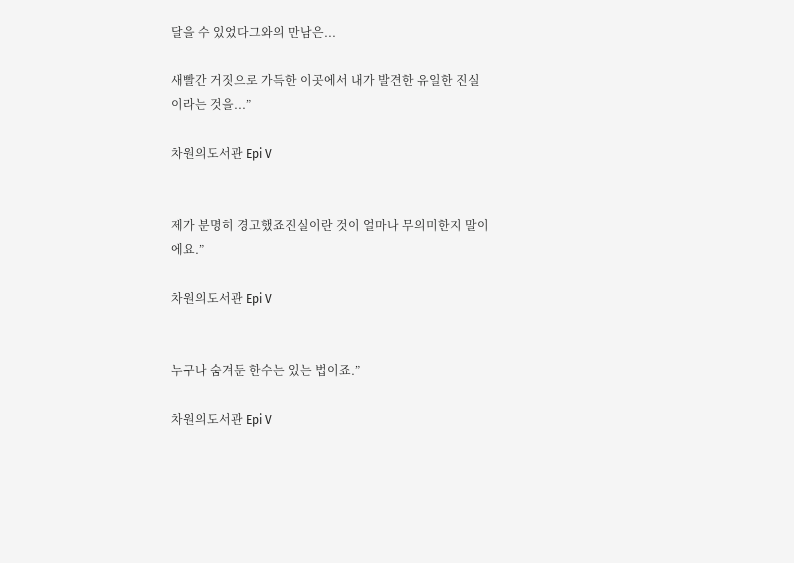달을 수 있었다그와의 만남은...

새빨간 거짓으로 가득한 이곳에서 내가 발견한 유일한 진실이라는 것을...”

차원의도서관 Epi V


제가 분명히 경고했죠진실이란 것이 얼마나 무의미한지 말이에요.”

차원의도서관 Epi V


누구나 숨겨둔 한수는 있는 법이죠.”

차원의도서관 Epi V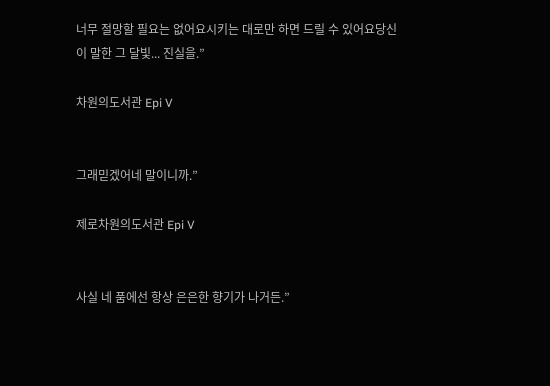너무 절망할 필요는 없어요시키는 대로만 하면 드릴 수 있어요당신이 말한 그 달빛... 진실을.”

차원의도서관 Epi V


그래믿겠어네 말이니까.”

제로차원의도서관 Epi V


사실 네 품에선 항상 은은한 향기가 나거든.”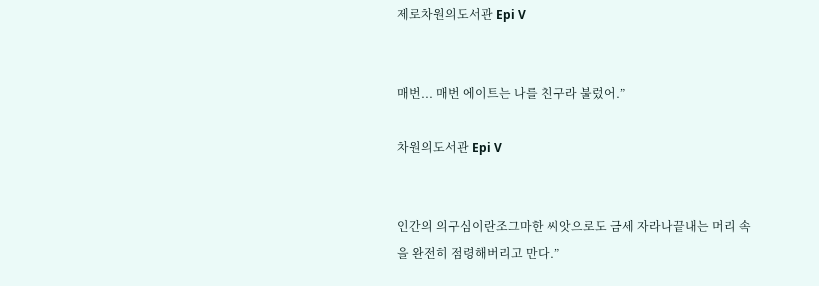제로차원의도서관 Epi V


매번... 매번 에이트는 나를 친구라 불렀어.”

차원의도서관 Epi V


인간의 의구심이란조그마한 씨앗으로도 금세 자라나끝내는 머리 속을 완전히 점령해버리고 만다.”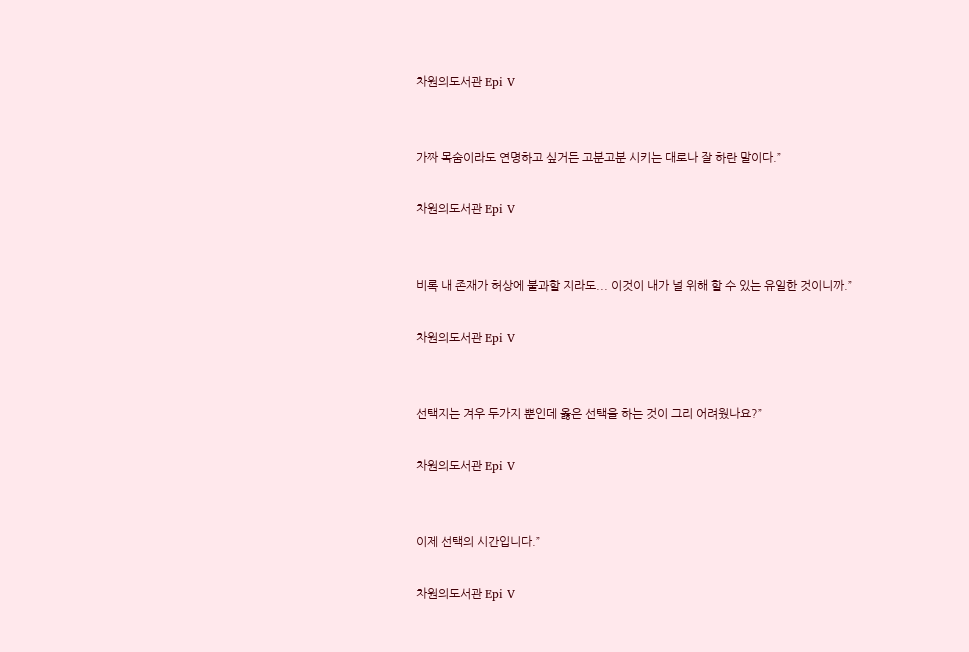차원의도서관 Epi V


가짜 목숨이라도 연명하고 싶거든 고분고분 시키는 대로나 잘 하란 말이다.”

차원의도서관 Epi V


비록 내 존재가 허상에 불과할 지라도... 이것이 내가 널 위해 할 수 있는 유일한 것이니까.”

차원의도서관 Epi V


선택지는 겨우 두가지 뿐인데 옳은 선택을 하는 것이 그리 어려웠나요?”

차원의도서관 Epi V


이제 선택의 시간입니다.”

차원의도서관 Epi V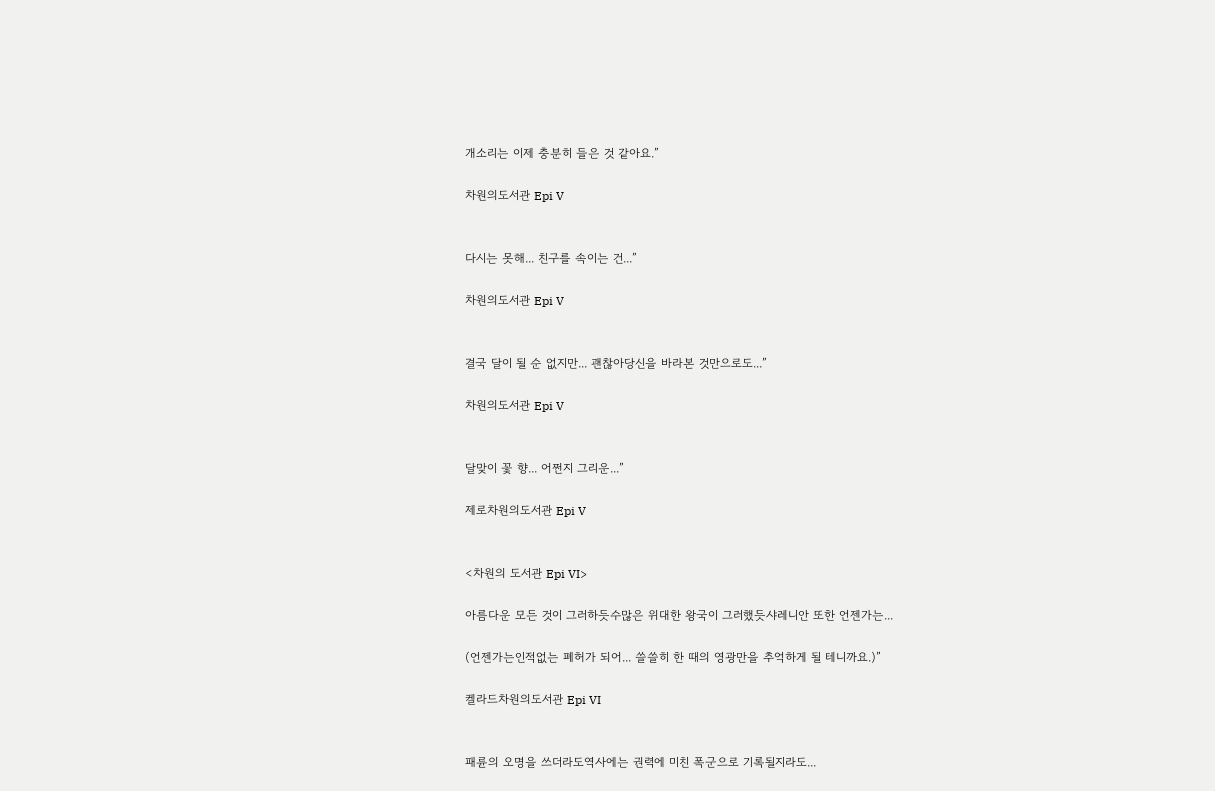개소리는 이제 충분히 들은 것 같아요.”

차원의도서관 Epi V


다시는 못해... 친구를 속이는 건...”

차원의도서관 Epi V


결국 달이 될 순 없지만... 괜찮아당신을 바라본 것만으로도...”

차원의도서관 Epi V


달맞이 꽃 향... 어쩐지 그리운...”

제로차원의도서관 Epi V


<차원의 도서관 Epi VI>

아름다운 모든 것이 그러하듯수많은 위대한 왕국이 그러했듯샤레니안 또한 언젠가는...

(언젠가는인적없는 폐허가 되어... 쓸쓸히 한 때의 영광만을 추억하게 될 테니까요.)”

켈라드차원의도서관 Epi VI


패륜의 오명을 쓰더라도역사에는 권력에 미친 폭군으로 기록될지라도...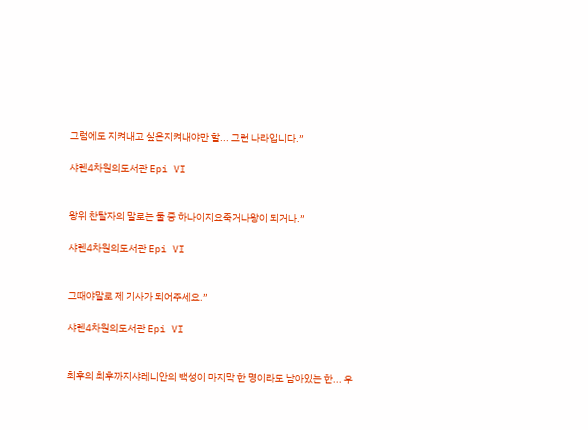그럼에도 지켜내고 싶은지켜내야만 할... 그런 나라입니다.”

샤렌4차원의도서관 Epi VI


왕위 찬탈자의 말로는 둘 중 하나이지요죽거나왕이 되거나.”

샤렌4차원의도서관 Epi VI


그때야말로 제 기사가 되어주세요.”

샤렌4차원의도서관 Epi VI


최후의 최후까지샤레니안의 백성이 마지막 한 명이라도 남아있는 한... 우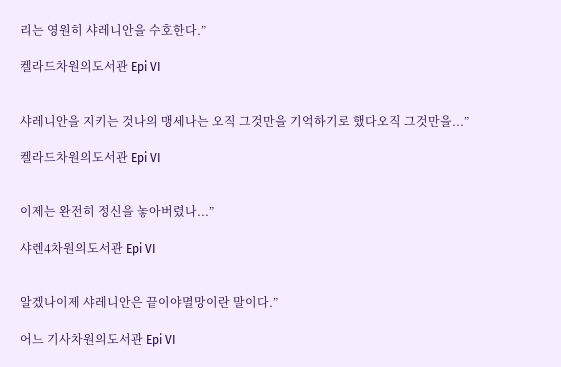리는 영원히 샤레니안을 수호한다.”

켈라드차원의도서관 Epi VI


샤레니안을 지키는 것나의 맹세나는 오직 그것만을 기억하기로 했다오직 그것만을...”

켈라드차원의도서관 Epi VI


이제는 완전히 정신을 놓아버렸나...”

샤렌4차원의도서관 Epi VI


알겠나이제 샤레니안은 끝이야멸망이란 말이다.”

어느 기사차원의도서관 Epi VI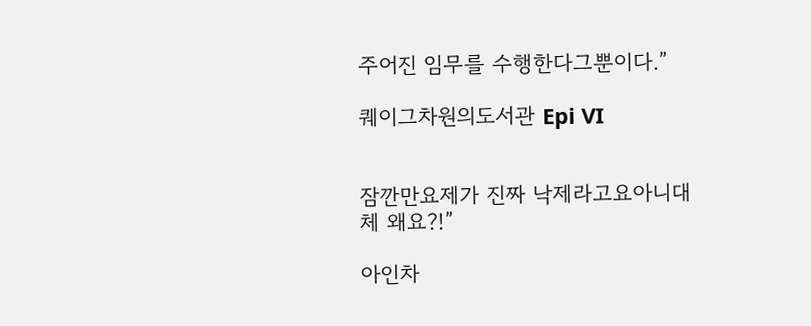주어진 임무를 수행한다그뿐이다.”

퀘이그차원의도서관 Epi VI


잠깐만요제가 진짜 낙제라고요아니대체 왜요?!”

아인차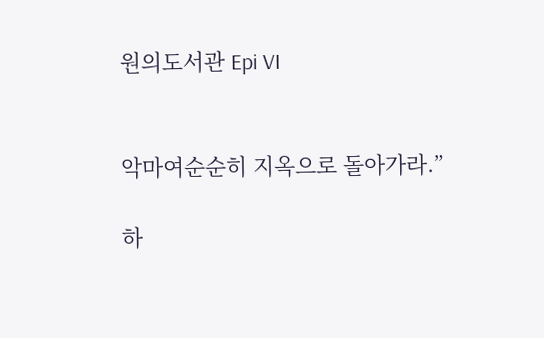원의도서관 Epi VI


악마여순순히 지옥으로 돌아가라.”

하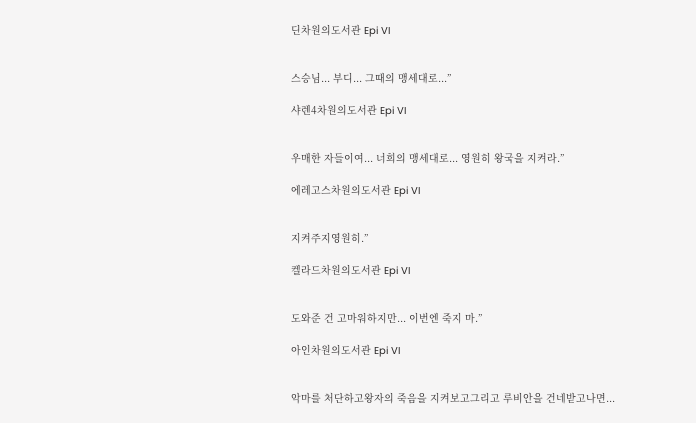딘차원의도서관 Epi VI


스승님... 부디... 그때의 맹세대로...”

샤렌4차원의도서관 Epi VI


우매한 자들이여... 너희의 맹세대로... 영원히 왕국을 지켜라.”

에레고스차원의도서관 Epi VI


지켜주지영원히.”

켈라드차원의도서관 Epi VI


도와준 건 고마워하지만... 이번엔 죽지 마.”

아인차원의도서관 Epi VI


악마를 처단하고왕자의 죽음을 지켜보고그리고 루비안을 건네받고나면...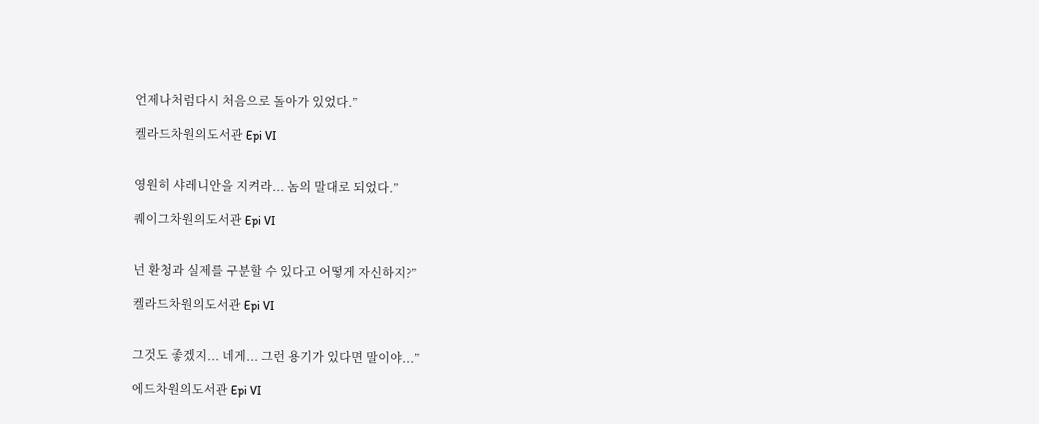언제나처럼다시 처음으로 돌아가 있었다.”

켈라드차원의도서관 Epi VI


영원히 샤레니안을 지켜라... 놈의 말대로 되었다.”

퀘이그차원의도서관 Epi VI


넌 환청과 실제를 구분할 수 있다고 어떻게 자신하지?”

켈라드차원의도서관 Epi VI


그것도 좋겠지... 네게... 그런 용기가 있다면 말이야...”

에드차원의도서관 Epi VI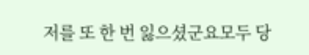저를 또 한 번 잃으셨군요모두 당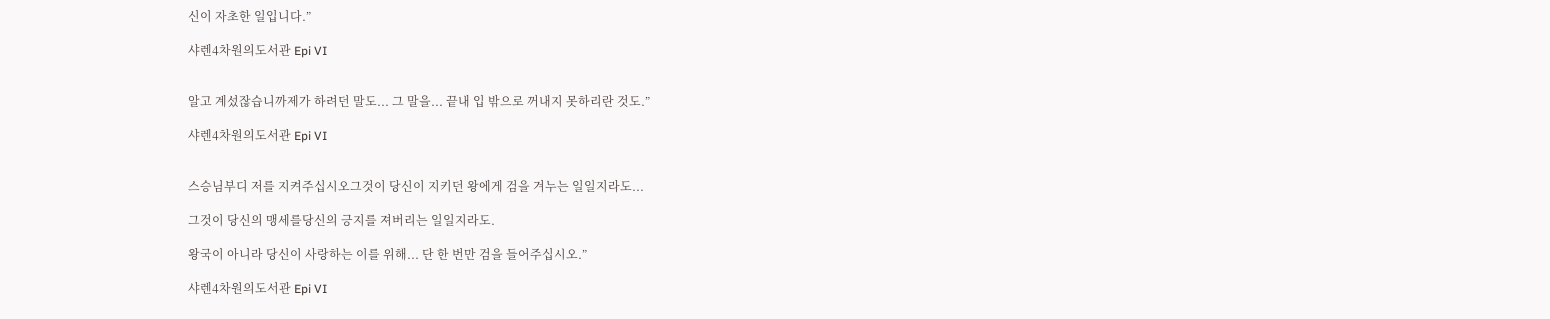신이 자초한 일입니다.”

샤렌4차원의도서관 Epi VI


알고 계섰잖습니까제가 하려던 말도... 그 말을... 끝내 입 밖으로 꺼내지 못하리란 것도.”

샤렌4차원의도서관 Epi VI


스승님부디 저를 지켜주십시오그것이 당신이 지키던 왕에게 검을 겨누는 일일지라도...

그것이 당신의 맹세를당신의 긍지를 져버리는 일일지라도.

왕국이 아니라 당신이 사랑하는 이를 위해... 단 한 번만 검을 들어주십시오.”

샤렌4차원의도서관 Epi VI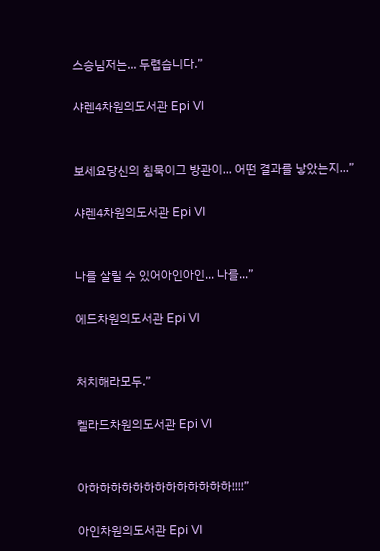스승님저는... 두렵습니다.”

샤렌4차원의도서관 Epi VI


보세요당신의 침묵이그 방관이... 어떤 결과를 낳았는지...”

샤렌4차원의도서관 Epi VI


나를 살릴 수 있어아인아인... 나를...”

에드차원의도서관 Epi VI


처치해라모두.”

켈라드차원의도서관 Epi VI


아하하하하하하하하하하하하하!!!!”

아인차원의도서관 Epi VI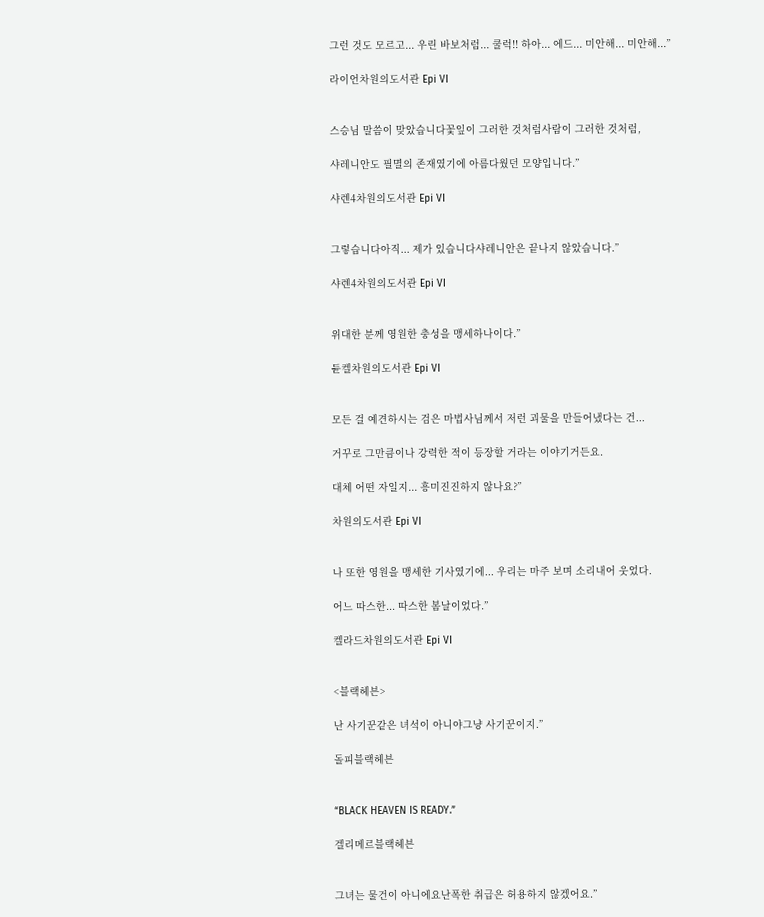그런 것도 모르고... 우린 바보처럼... 쿨럭!! 하아... 에드... 미안해... 미안해...”

라이언차원의도서관 Epi VI


스승님 말씀이 맞았습니다꽃잎이 그러한 것처럼사람이 그러한 것처럼,

샤레니안도 필멸의 존재였기에 아름다웠던 모양입니다.”

샤렌4차원의도서관 Epi VI


그렇습니다아직... 제가 있습니다샤레니안은 끝나지 않았습니다.”

샤렌4차원의도서관 Epi VI


위대한 분께 영원한 충성을 맹세하나이다.”

듄켈차원의도서관 Epi VI


모든 걸 예견하시는 검은 마법사님께서 저런 괴물을 만들어냈다는 건...

거꾸로 그만큼이나 강력한 적이 등장할 거라는 이야기거든요.

대체 어떤 자일지... 흥미진진하지 않나요?”

차원의도서관 Epi VI


나 또한 영원을 맹세한 기사였기에... 우리는 마주 보며 소리내어 웃었다.

어느 따스한... 따스한 봄날이었다.”

켈라드차원의도서관 Epi VI


<블랙헤븐>

난 사기꾼같은 녀석이 아니야그냥 사기꾼이지.”

돌피블랙헤븐


“BLACK HEAVEN IS READY.”

겔리메르블랙헤븐


그녀는 물건이 아니에요난폭한 취급은 허용하지 않겠어요.”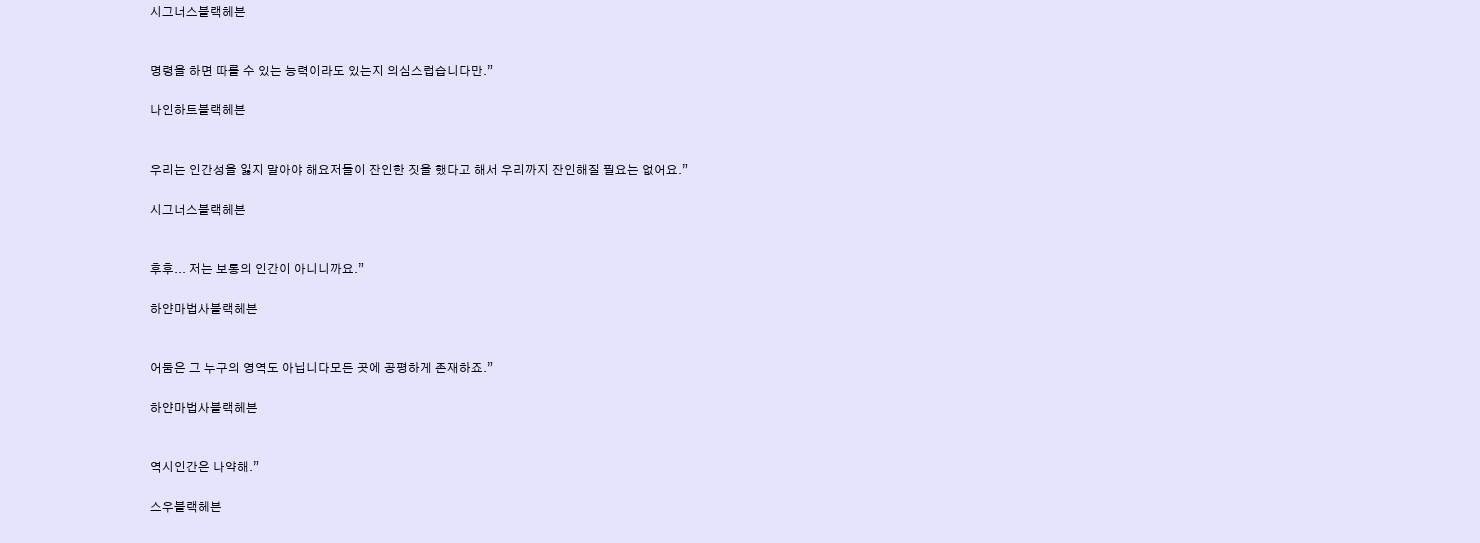시그너스블랙헤븐


명령을 하면 따를 수 있는 능력이라도 있는지 의심스럽습니다만.”

나인하트블랙헤븐


우리는 인간성을 잃지 말아야 해요저들이 잔인한 짓을 했다고 해서 우리까지 잔인해질 필요는 없어요.”

시그너스블랙헤븐


후후... 저는 보통의 인간이 아니니까요.”

하얀마법사블랙헤븐


어둠은 그 누구의 영역도 아닙니다모든 곳에 공평하게 존재하죠.”

하얀마법사블랙헤븐


역시인간은 나약해.”

스우블랙헤븐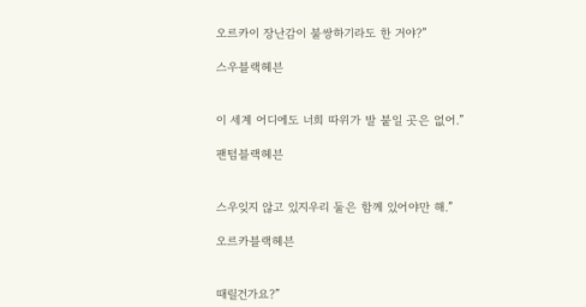오르카이 장난감이 불쌍하기라도 한 거야?”

스우블랙헤븐


이 세계 어디에도 너희 따위가 발 붙일 곳은 없어.”

팬텀블랙헤븐


스우잊지 않고 있지우리 둘은 함께 있어야만 해.”

오르카블랙헤븐


때릴건가요?”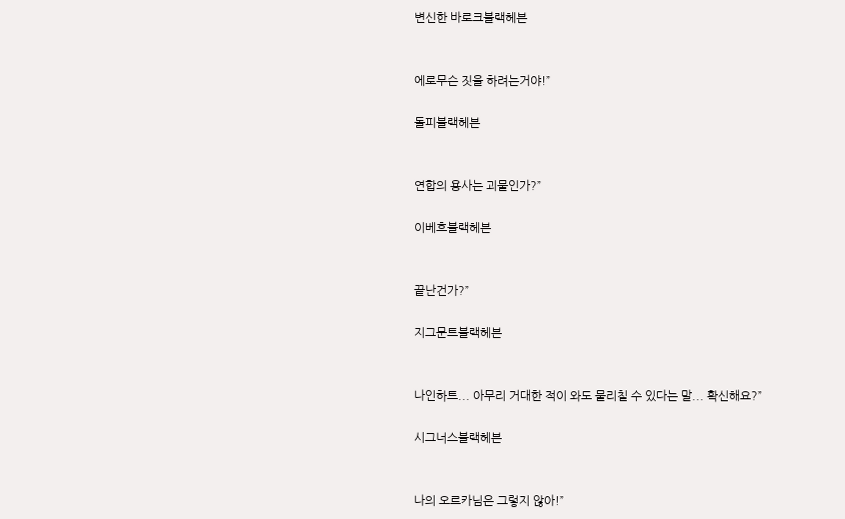변신한 바로크블랙헤븐


에로무슨 짓을 하려는거야!”

돌피블랙헤븐


연합의 용사는 괴물인가?”

이베흐블랙헤븐


끝난건가?”

지그문트블랙헤븐


나인하트... 아무리 거대한 적이 와도 물리칠 수 있다는 말... 확신해요?”

시그너스블랙헤븐


나의 오르카님은 그렇지 않아!”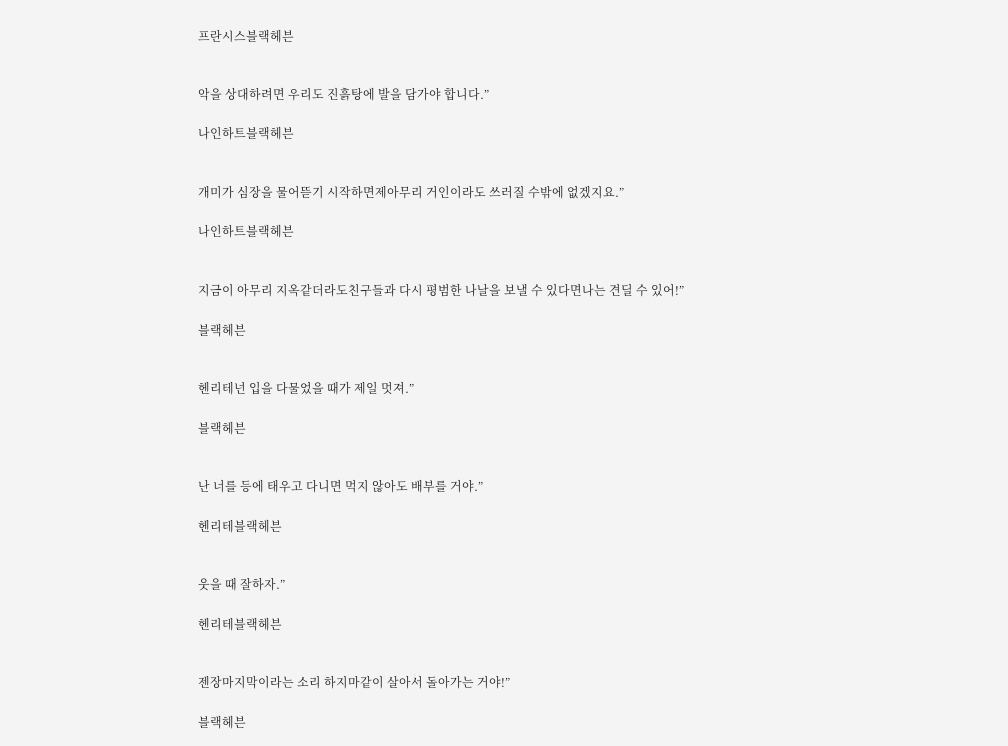프란시스블랙헤븐


악을 상대하려면 우리도 진흙탕에 발을 담가야 합니다.”

나인하트블랙헤븐


개미가 심장을 물어뜯기 시작하면제아무리 거인이라도 쓰러질 수밖에 없겠지요.”

나인하트블랙헤븐


지금이 아무리 지옥같더라도친구들과 다시 평범한 나날을 보낼 수 있다면나는 견딜 수 있어!”

블랙헤븐


헨리테넌 입을 다물었을 때가 제일 멋져.”

블랙헤븐


난 너를 등에 태우고 다니면 먹지 않아도 배부를 거야.”

헨리테블랙헤븐


웃을 때 잘하자.”

헨리테블랙헤븐


젠장마지막이라는 소리 하지마같이 살아서 돌아가는 거야!”

블랙헤븐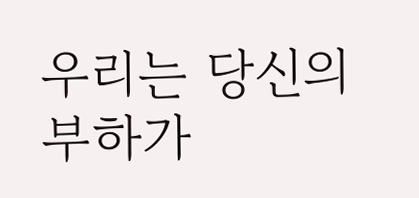우리는 당신의 부하가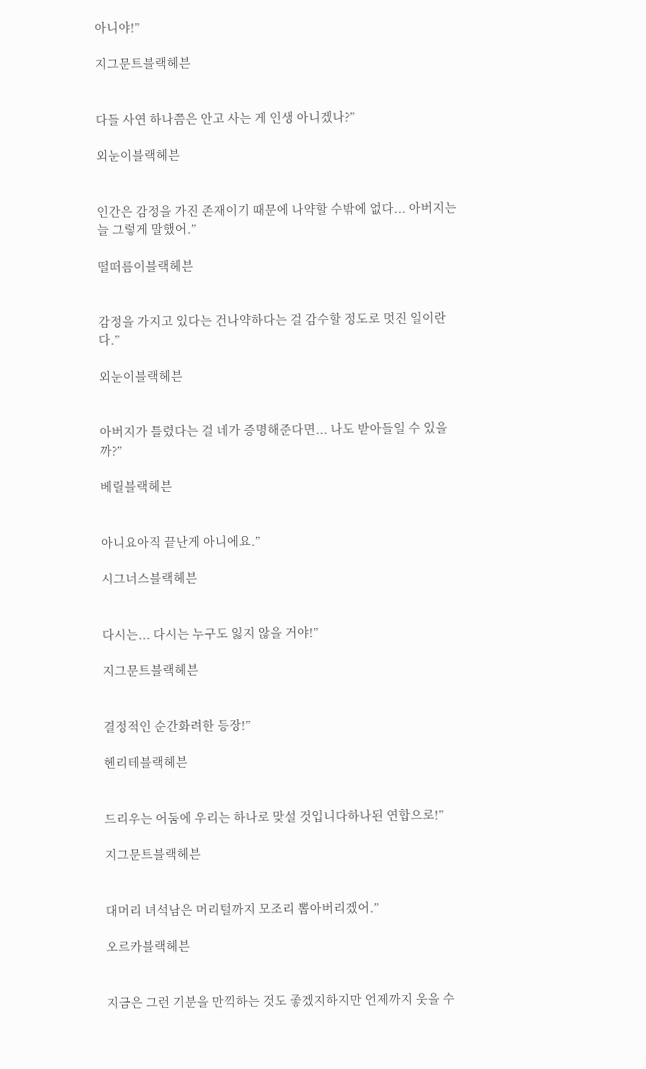아니야!”

지그문트블랙헤븐


다들 사연 하나쯤은 안고 사는 게 인생 아니겠나?”

외눈이블랙헤븐


인간은 감정을 가진 존재이기 때문에 나약할 수밖에 없다... 아버지는 늘 그렇게 말했어.”

떨떠름이블랙헤븐


감정을 가지고 있다는 건나약하다는 걸 감수할 정도로 멋진 일이란다.”

외눈이블랙헤븐


아버지가 틀렸다는 걸 네가 증명해준다면... 나도 받아들일 수 있을까?”

베릴블랙헤븐


아니요아직 끝난게 아니에요.”

시그너스블랙헤븐


다시는... 다시는 누구도 잃지 않을 거야!”

지그문트블랙헤븐


결정적인 순간화려한 등장!”

헨리테블랙헤븐


드리우는 어둠에 우리는 하나로 맞설 것입니다하나된 연합으로!”

지그문트블랙헤븐


대머리 녀석남은 머리털까지 모조리 뽑아버리겠어.”

오르카블랙헤븐


지금은 그런 기분을 만끽하는 것도 좋겠지하지만 언제까지 웃을 수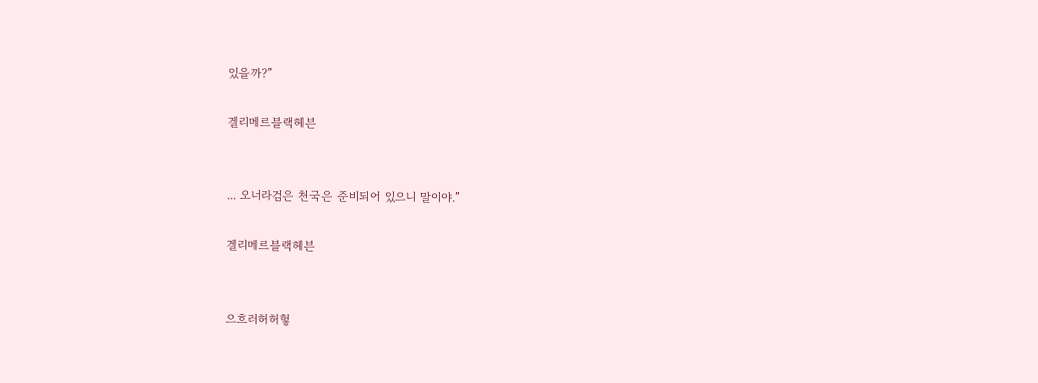있을까?”

겔리메르블랙헤븐


... 오너라검은 천국은 준비되어 있으니 말이야.”

겔리메르블랙헤븐


으흐러허허헣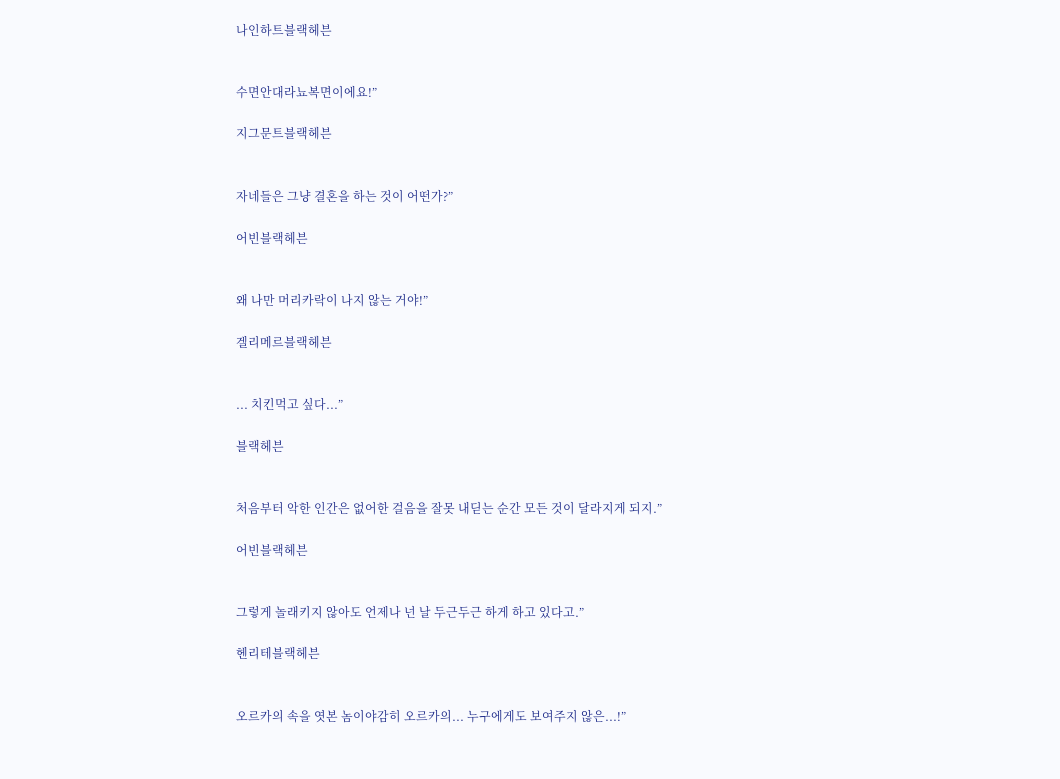나인하트블랙헤븐


수면안대라뇨복면이에요!”

지그문트블랙헤븐


자네들은 그냥 결혼을 하는 것이 어떤가?”

어빈블랙헤븐


왜 나만 머리카락이 나지 않는 거야!”

겔리메르블랙헤븐


... 치킨먹고 싶다...”

블랙헤븐


처음부터 악한 인간은 없어한 걸음을 잘못 내딛는 순간 모든 것이 달라지게 되지.”

어빈블랙헤븐


그렇게 놀래키지 않아도 언제나 넌 날 두근두근 하게 하고 있다고.”

헨리테블랙헤븐


오르카의 속을 엿본 놈이야감히 오르카의... 누구에게도 보여주지 않은...!”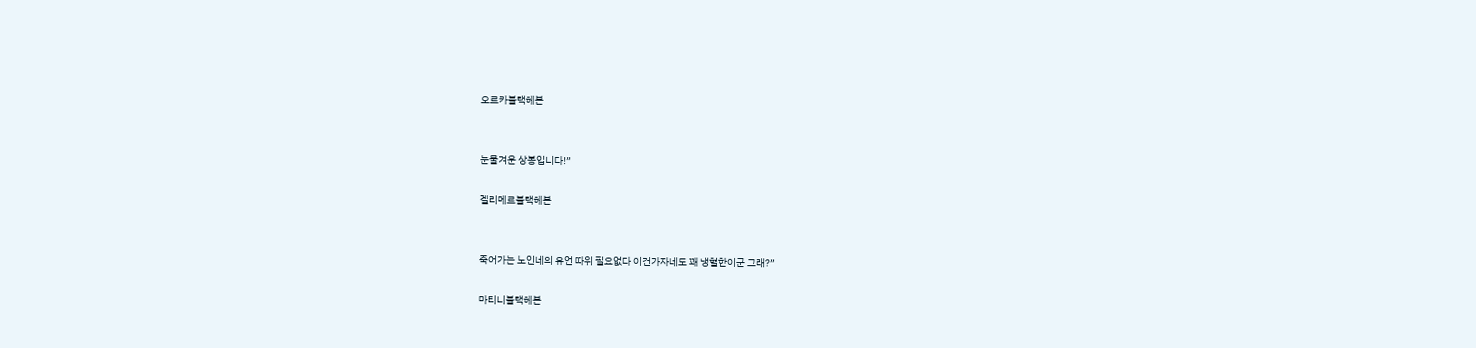오르카블랙헤븐


눈물겨운 상봉입니다!”

겔리메르블랙헤븐


죽어가는 노인네의 유언 따위 필요없다 이건가자네도 꽤 냉혈한이군 그래?”

마티니블랙헤븐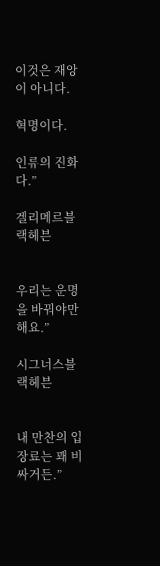이것은 재앙이 아니다.

혁명이다.

인류의 진화다.”

겔리메르블랙헤븐


우리는 운명을 바꿔야만 해요.”

시그너스블랙헤븐


내 만찬의 입장료는 꽤 비싸거든.”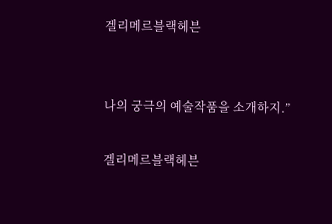겔리메르블랙헤븐


나의 궁극의 예술작품을 소개하지.”

겔리메르블랙헤븐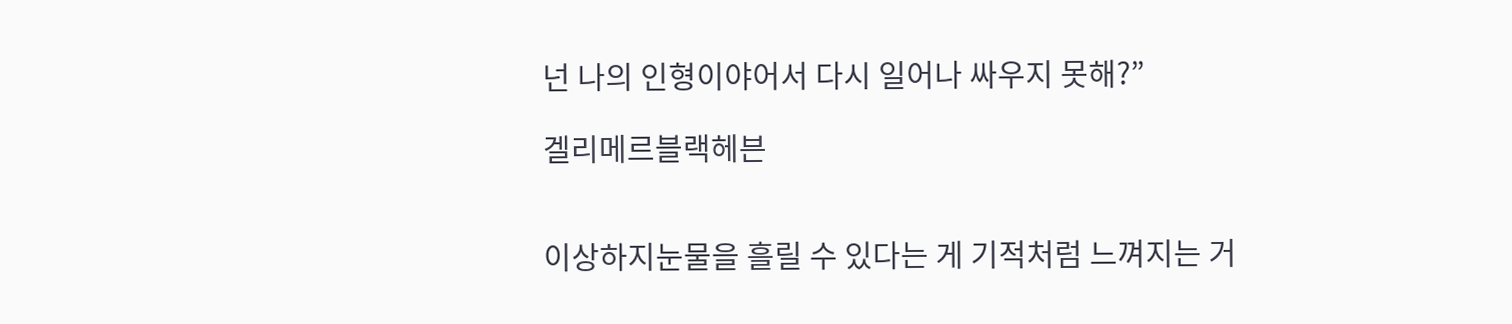넌 나의 인형이야어서 다시 일어나 싸우지 못해?”

겔리메르블랙헤븐


이상하지눈물을 흘릴 수 있다는 게 기적처럼 느껴지는 거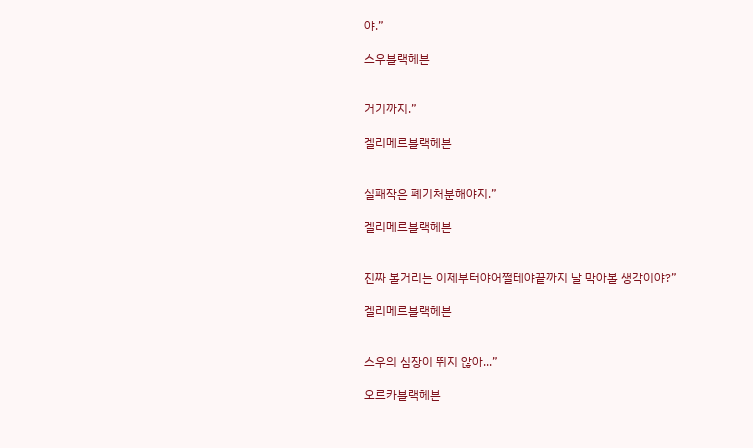야.”

스우블랙헤븐


거기까지.”

겔리메르블랙헤븐


실패작은 폐기처분해야지.”

겔리메르블랙헤븐


진짜 볼거리는 이제부터야어쩔테야끝까지 날 막아볼 생각이야?”

겔리메르블랙헤븐


스우의 심장이 뛰지 않아...”

오르카블랙헤븐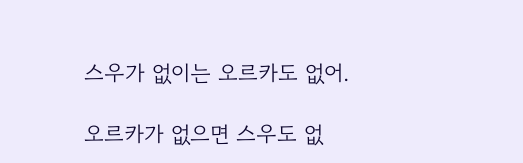스우가 없이는 오르카도 없어.

오르카가 없으면 스우도 없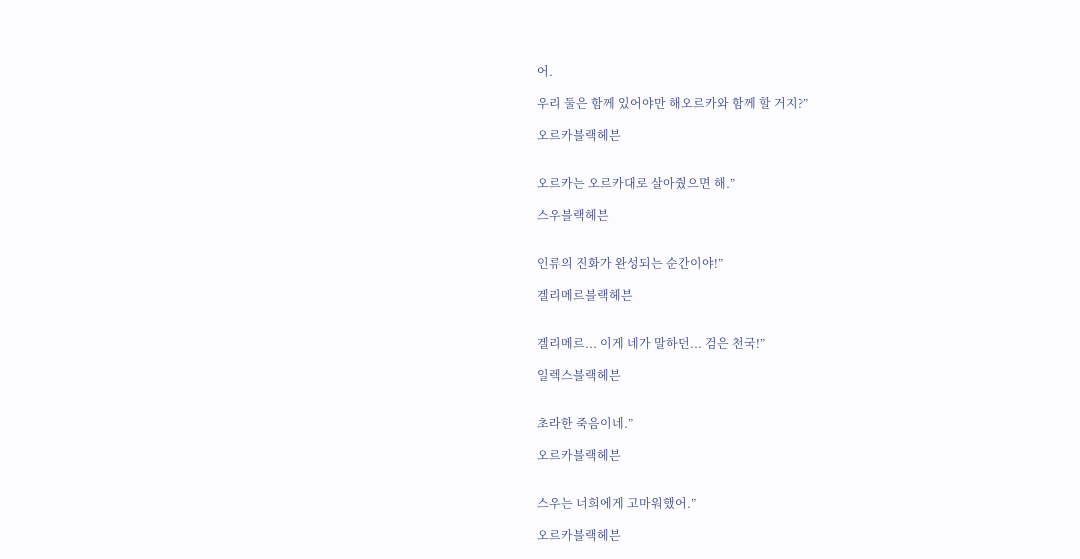어.

우리 둘은 함께 있어야만 해오르카와 함께 할 거지?”

오르카블랙헤븐


오르카는 오르카대로 살아줬으면 해.”

스우블랙헤븐


인류의 진화가 완성되는 순간이야!”

겔리메르블랙헤븐


겔리메르... 이게 네가 말하던... 검은 천국!”

일렉스블랙헤븐


초라한 죽음이네.”

오르카블랙헤븐


스우는 너희에게 고마워했어.”

오르카블랙헤븐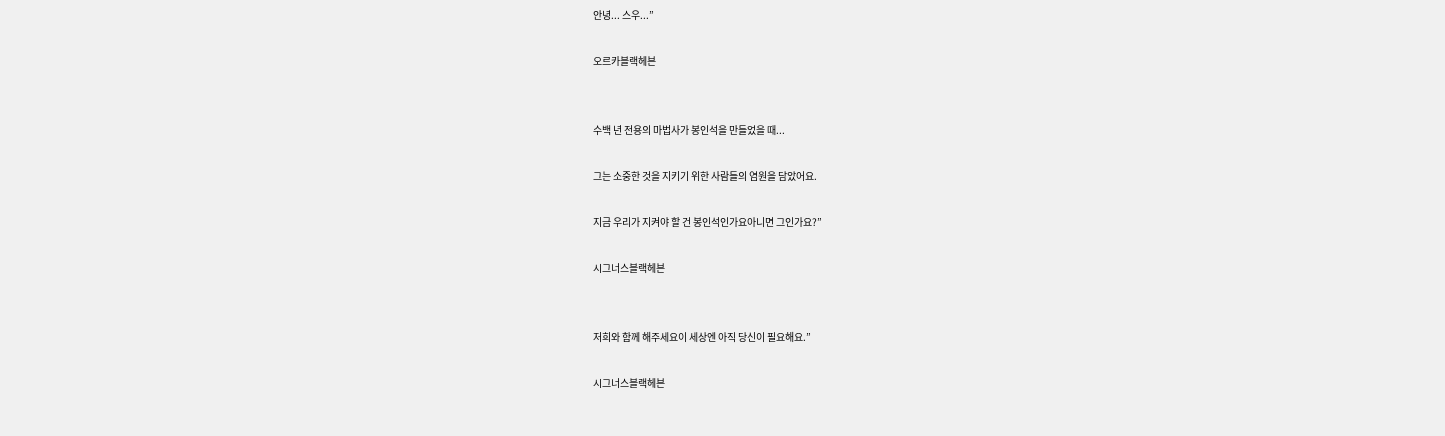안녕... 스우...”

오르카블랙헤븐


수백 년 전용의 마법사가 봉인석을 만들었을 때...

그는 소중한 것을 지키기 위한 사람들의 염원을 담았어요.

지금 우리가 지켜야 할 건 봉인석인가요아니면 그인가요?”

시그너스블랙헤븐


저희와 함께 해주세요이 세상엔 아직 당신이 필요해요.”

시그너스블랙헤븐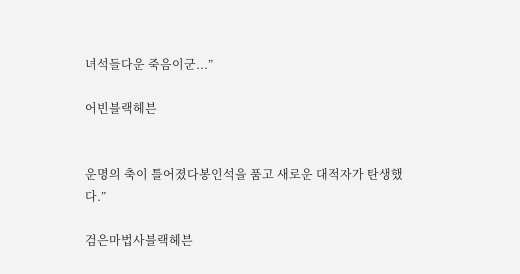녀석들다운 죽음이군...”

어빈블랙헤븐


운명의 축이 틀어졌다봉인석을 품고 새로운 대적자가 탄생했다.”

검은마법사블랙헤븐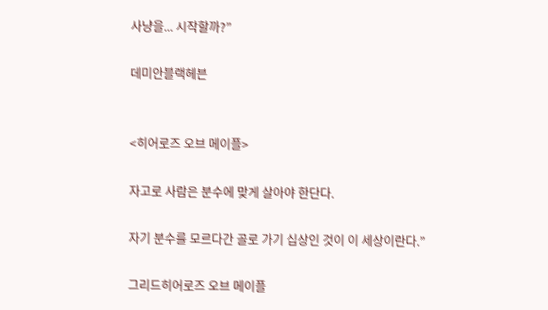사냥을... 시작할까?”

데미안블랙헤븐


<히어로즈 오브 메이플>

자고로 사람은 분수에 맞게 살아야 한단다.

자기 분수를 모르다간 골로 가기 십상인 것이 이 세상이란다.”

그리드히어로즈 오브 메이플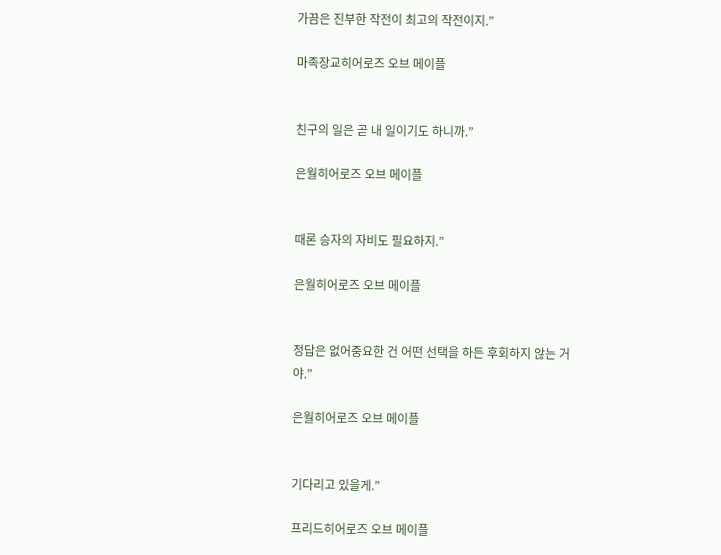가끔은 진부한 작전이 최고의 작전이지.”

마족장교히어로즈 오브 메이플


친구의 일은 곧 내 일이기도 하니까.”

은월히어로즈 오브 메이플


때론 승자의 자비도 필요하지.”

은월히어로즈 오브 메이플


정답은 없어중요한 건 어떤 선택을 하든 후회하지 않는 거야.”

은월히어로즈 오브 메이플


기다리고 있을게.”

프리드히어로즈 오브 메이플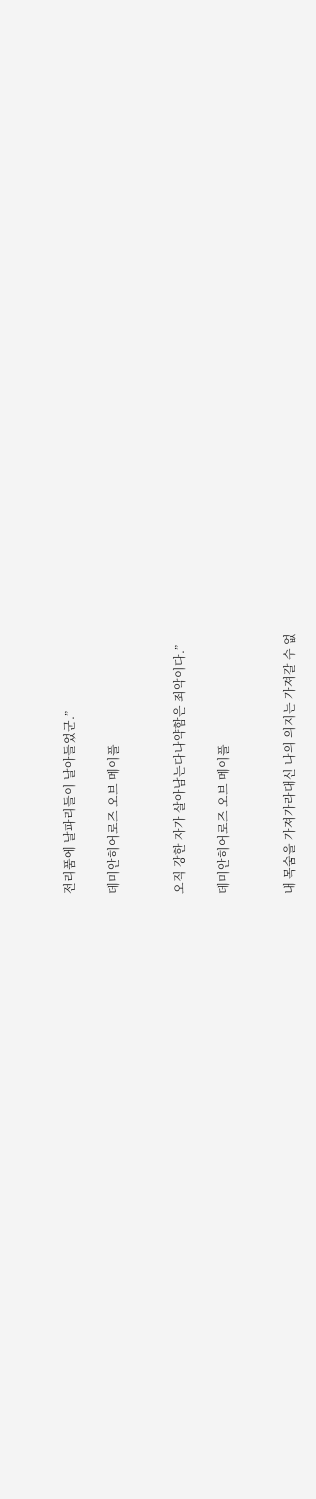전리품에 날파리들이 날아들었군.”

데미안히어로즈 오브 메이플


오직 강한 자가 살아남는다나약함은 죄악이다.”

데미안히어로즈 오브 메이플


내 목숨을 가져가라대신 나의 의지는 가져갈 수 없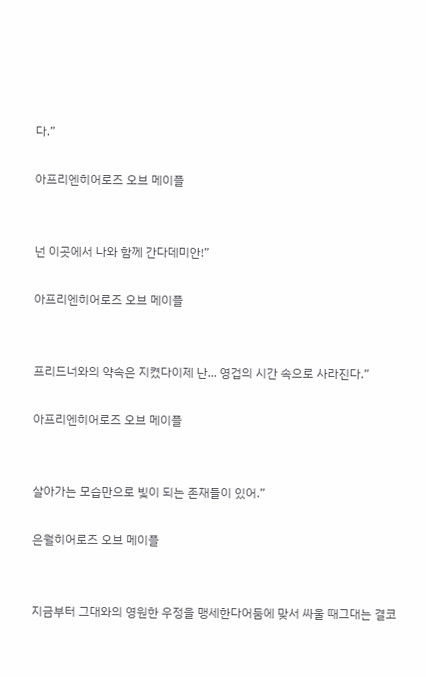다.”

아프리엔히어로즈 오브 메이플


넌 이곳에서 나와 함께 간다데미안!”

아프리엔히어로즈 오브 메이플


프리드너와의 약속은 지켰다이제 난... 영겁의 시간 속으로 사라진다.”

아프리엔히어로즈 오브 메이플


살아가는 모습만으로 빛이 되는 존재들이 있어.”

은월히어로즈 오브 메이플


지금부터 그대와의 영원한 우정을 맹세한다어둠에 맞서 싸울 때그대는 결코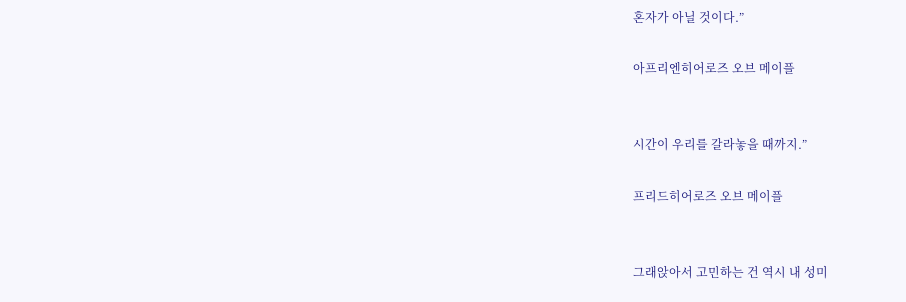혼자가 아닐 것이다.”

아프리엔히어로즈 오브 메이플


시간이 우리를 갈라놓을 때까지.”

프리드히어로즈 오브 메이플


그래앉아서 고민하는 건 역시 내 성미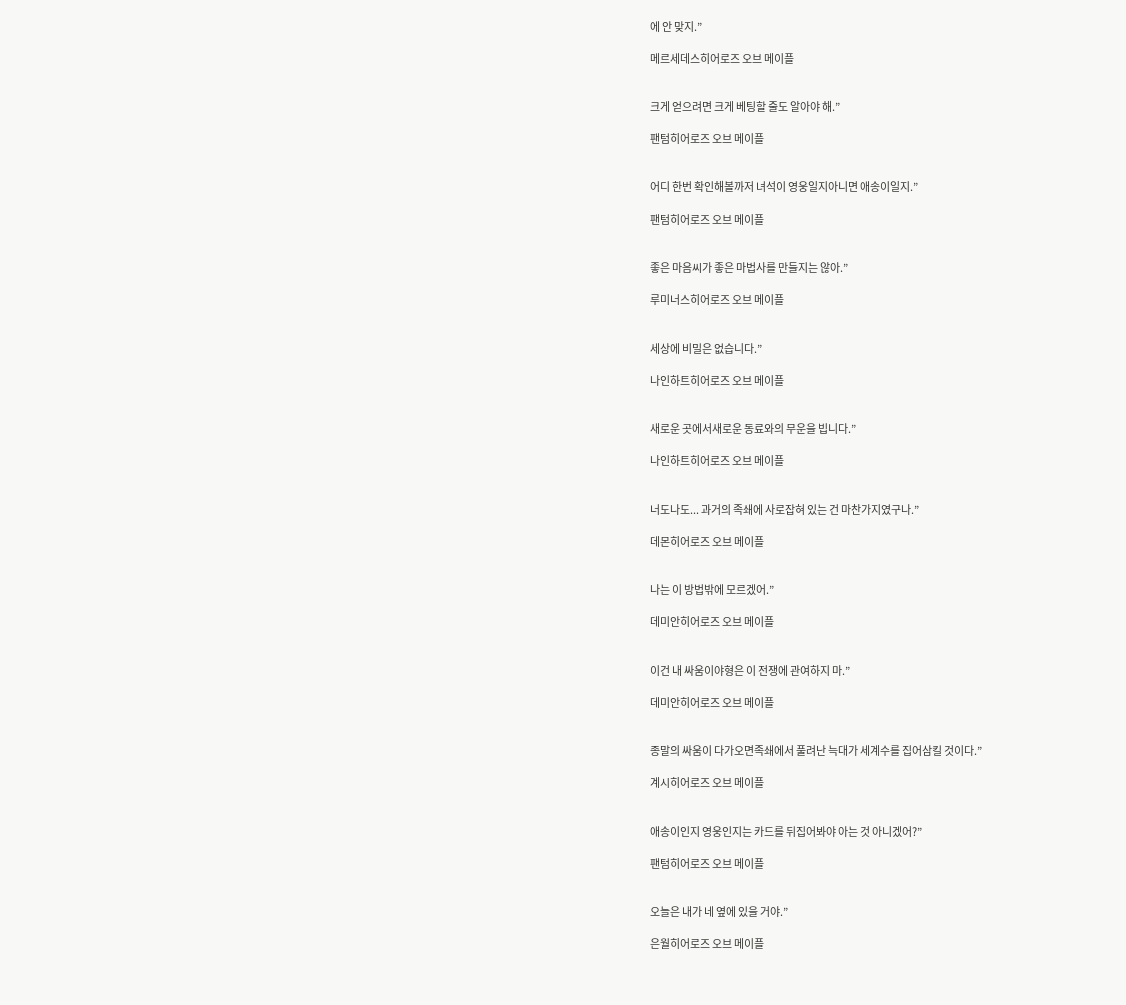에 안 맞지.”

메르세데스히어로즈 오브 메이플


크게 얻으려면 크게 베팅할 줄도 알아야 해.”

팬텀히어로즈 오브 메이플


어디 한번 확인해볼까저 녀석이 영웅일지아니면 애송이일지.”

팬텀히어로즈 오브 메이플


좋은 마음씨가 좋은 마법사를 만들지는 않아.”

루미너스히어로즈 오브 메이플


세상에 비밀은 없습니다.”

나인하트히어로즈 오브 메이플


새로운 곳에서새로운 동료와의 무운을 빕니다.”

나인하트히어로즈 오브 메이플


너도나도... 과거의 족쇄에 사로잡혀 있는 건 마찬가지였구나.”

데몬히어로즈 오브 메이플


나는 이 방법밖에 모르겠어.”

데미안히어로즈 오브 메이플


이건 내 싸움이야형은 이 전쟁에 관여하지 마.”

데미안히어로즈 오브 메이플


종말의 싸움이 다가오면족쇄에서 풀려난 늑대가 세계수를 집어삼킬 것이다.”

계시히어로즈 오브 메이플


애송이인지 영웅인지는 카드를 뒤집어봐야 아는 것 아니겠어?”

팬텀히어로즈 오브 메이플


오늘은 내가 네 옆에 있을 거야.”

은월히어로즈 오브 메이플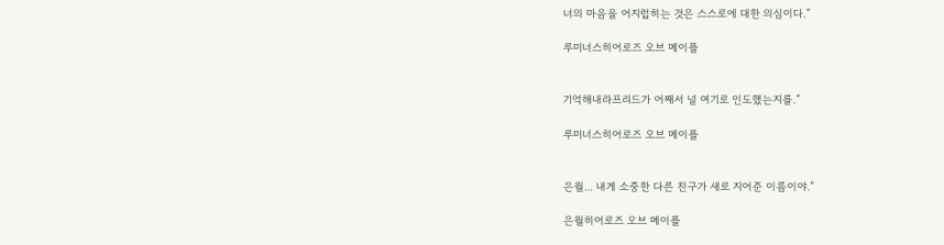너의 마음을 어지럽히는 것은 스스로에 대한 의심이다.”

루미너스히어로즈 오브 메이플


기억해내라프리드가 어째서 널 여기로 인도했는지를.”

루미너스히어로즈 오브 메이플


은월... 내게 소중한 다른 친구가 새로 지어준 이름이야.”

은월히어로즈 오브 메이플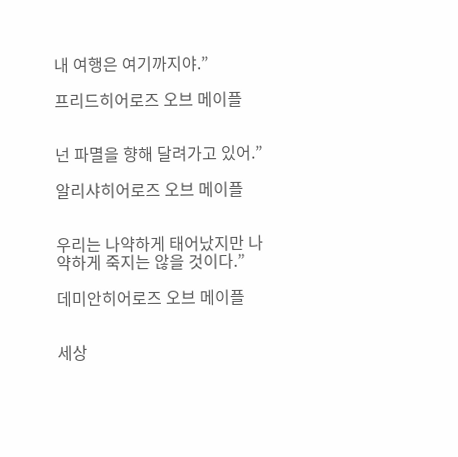내 여행은 여기까지야.”

프리드히어로즈 오브 메이플


넌 파멸을 향해 달려가고 있어.”

알리샤히어로즈 오브 메이플


우리는 나약하게 태어났지만 나약하게 죽지는 않을 것이다.”

데미안히어로즈 오브 메이플


세상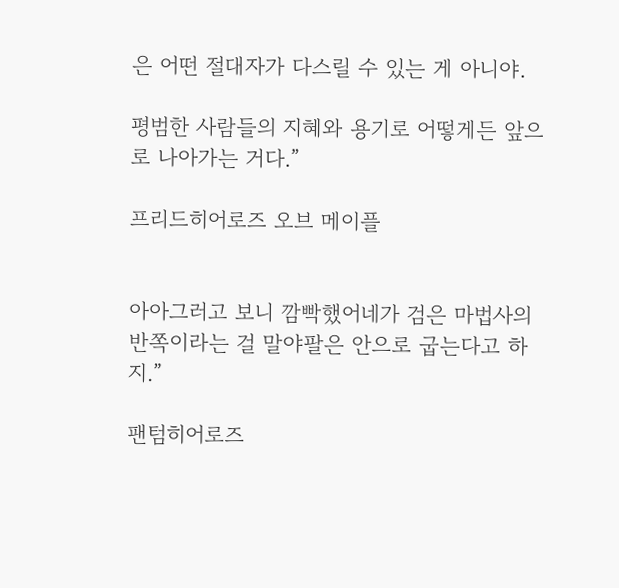은 어떤 절대자가 다스릴 수 있는 게 아니야.

평범한 사람들의 지혜와 용기로 어떻게든 앞으로 나아가는 거다.”

프리드히어로즈 오브 메이플


아아그러고 보니 깜빡했어네가 검은 마법사의 반쪽이라는 걸 말야팔은 안으로 굽는다고 하지.”

팬텀히어로즈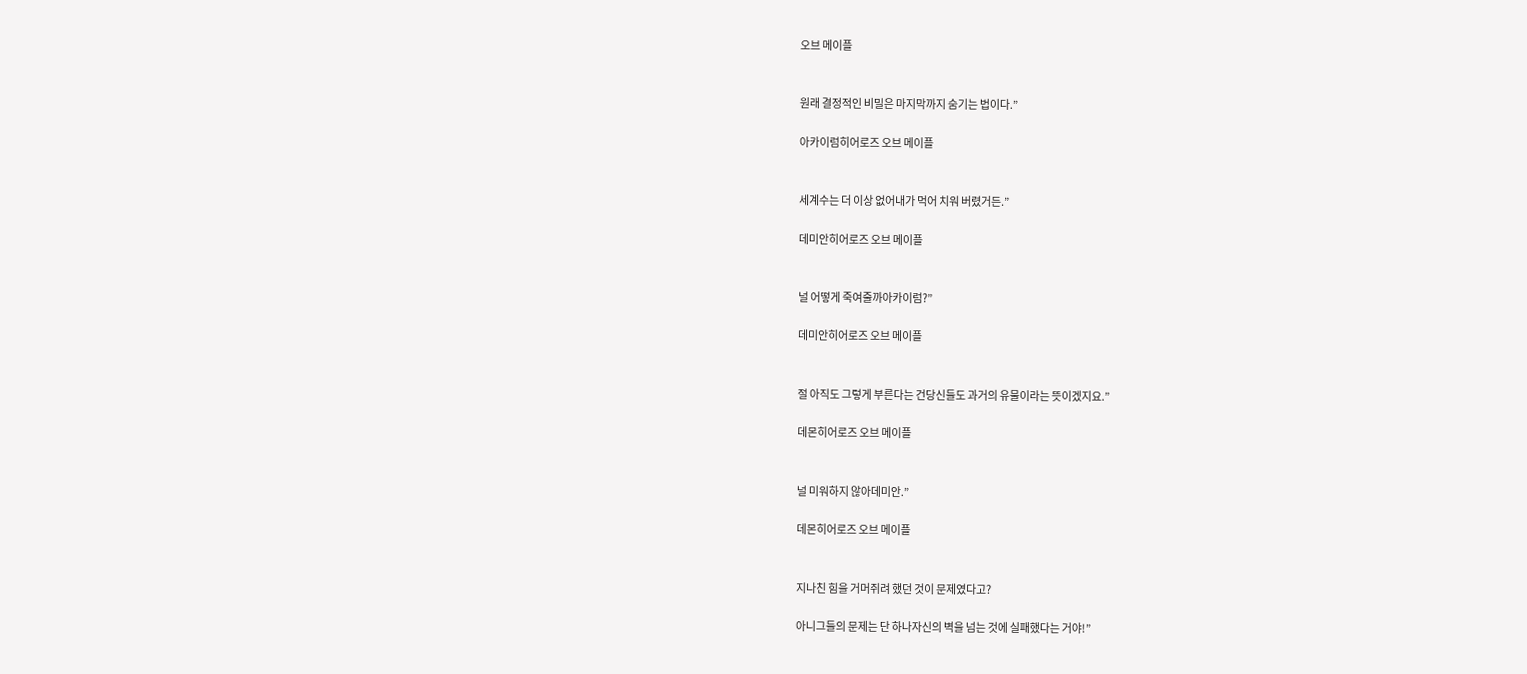오브 메이플


원래 결정적인 비밀은 마지막까지 숨기는 법이다.”

아카이럼히어로즈 오브 메이플


세계수는 더 이상 없어내가 먹어 치워 버렸거든.”

데미안히어로즈 오브 메이플


널 어떻게 죽여줄까아카이럼?”

데미안히어로즈 오브 메이플


절 아직도 그렇게 부른다는 건당신들도 과거의 유물이라는 뜻이겠지요.”

데몬히어로즈 오브 메이플


널 미워하지 않아데미안.”

데몬히어로즈 오브 메이플


지나친 힘을 거머쥐려 했던 것이 문제였다고?

아니그들의 문제는 단 하나자신의 벽을 넘는 것에 실패했다는 거야!”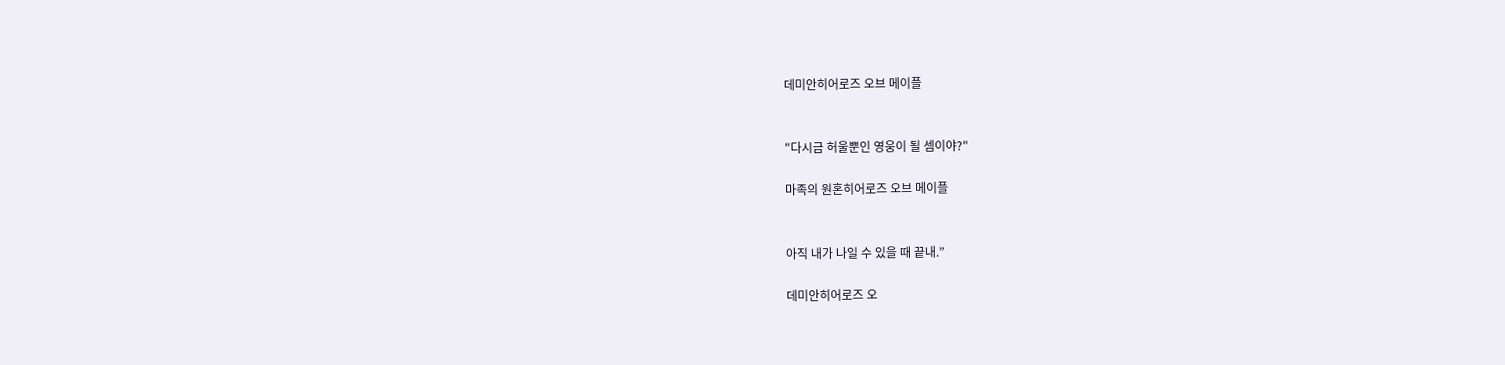데미안히어로즈 오브 메이플


"다시금 허울뿐인 영웅이 될 셈이야?"

마족의 원혼히어로즈 오브 메이플


아직 내가 나일 수 있을 때 끝내.”

데미안히어로즈 오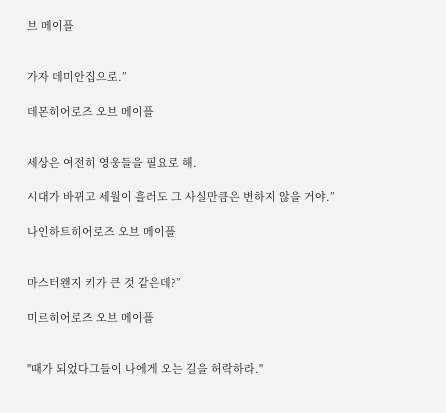브 메이플


가자 데미안집으로.”

데몬히어로즈 오브 메이플


세상은 여전히 영웅들을 필요로 해.

시대가 바뀌고 세월이 흘러도 그 사실만큼은 변하지 않을 거야.”

나인하트히어로즈 오브 메이플


마스터왠지 키가 큰 것 같은데?”

미르히어로즈 오브 메이플


"때가 되었다그들이 나에게 오는 길을 허락하라."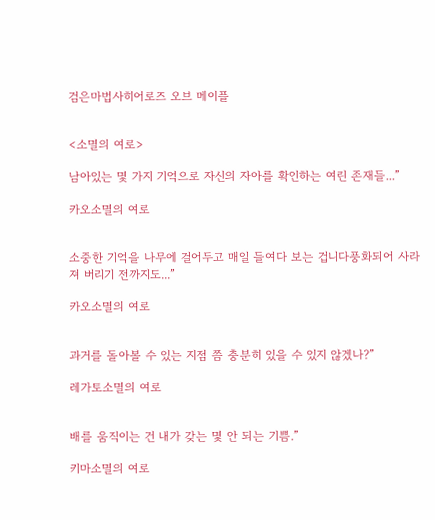검은마법사히어로즈 오브 메이플


<소멸의 여로>

남아있는 몇 가지 기억으로 자신의 자아를 확인하는 여린 존재들...”

카오소멸의 여로


소중한 기억을 나무에 걸어두고 매일 들여다 보는 겁니다풍화되어 사라져 버리기 전까지도...”

카오소멸의 여로


과거를 돌아볼 수 있는 지점 쯤 충분히 있을 수 있지 않겠나?”

레가토소멸의 여로


배를 움직이는 건 내가 갖는 몇 안 되는 기쁨.”

키마소멸의 여로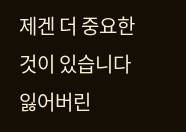제겐 더 중요한 것이 있습니다잃어버린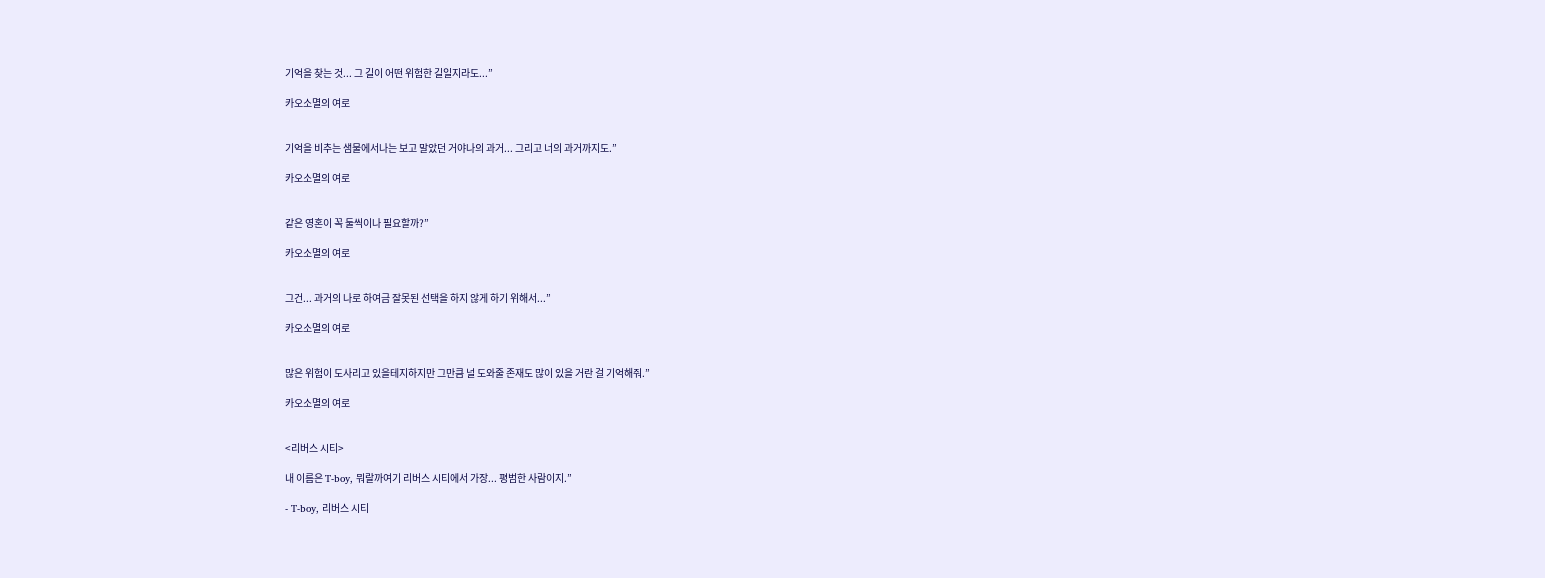기억을 찾는 것... 그 길이 어떤 위험한 길일지라도...”

카오소멸의 여로


기억을 비추는 샘물에서나는 보고 말았던 거야나의 과거... 그리고 너의 과거까지도.”

카오소멸의 여로


같은 영혼이 꼭 둘씩이나 필요할까?”

카오소멸의 여로


그건... 과거의 나로 하여금 잘못된 선택을 하지 않게 하기 위해서...”

카오소멸의 여로


많은 위험이 도사리고 있을테지하지만 그만큼 널 도와줄 존재도 많이 있을 거란 걸 기억해줘.”

카오소멸의 여로


<리버스 시티>

내 이름은 T-boy, 뭐랄까여기 리버스 시티에서 가장... 평범한 사람이지.”

- T-boy, 리버스 시티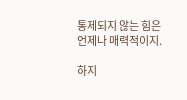통제되지 않는 힘은 언제나 매력적이지.

하지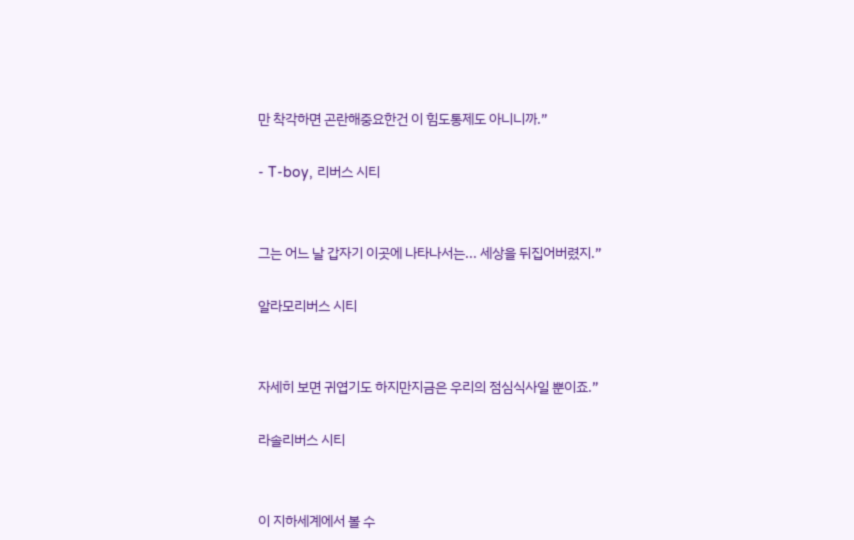만 착각하면 곤란해중요한건 이 힘도통제도 아니니까.”

- T-boy, 리버스 시티


그는 어느 날 갑자기 이곳에 나타나서는... 세상을 뒤집어버렸지.”

알라모리버스 시티


자세히 보면 귀엽기도 하지만지금은 우리의 점심식사일 뿐이죠.”

라솔리버스 시티


이 지하세계에서 볼 수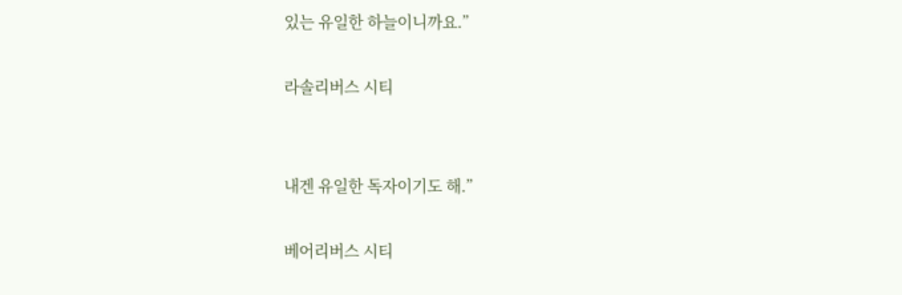있는 유일한 하늘이니까요.”

라솔리버스 시티


내겐 유일한 독자이기도 해.”

베어리버스 시티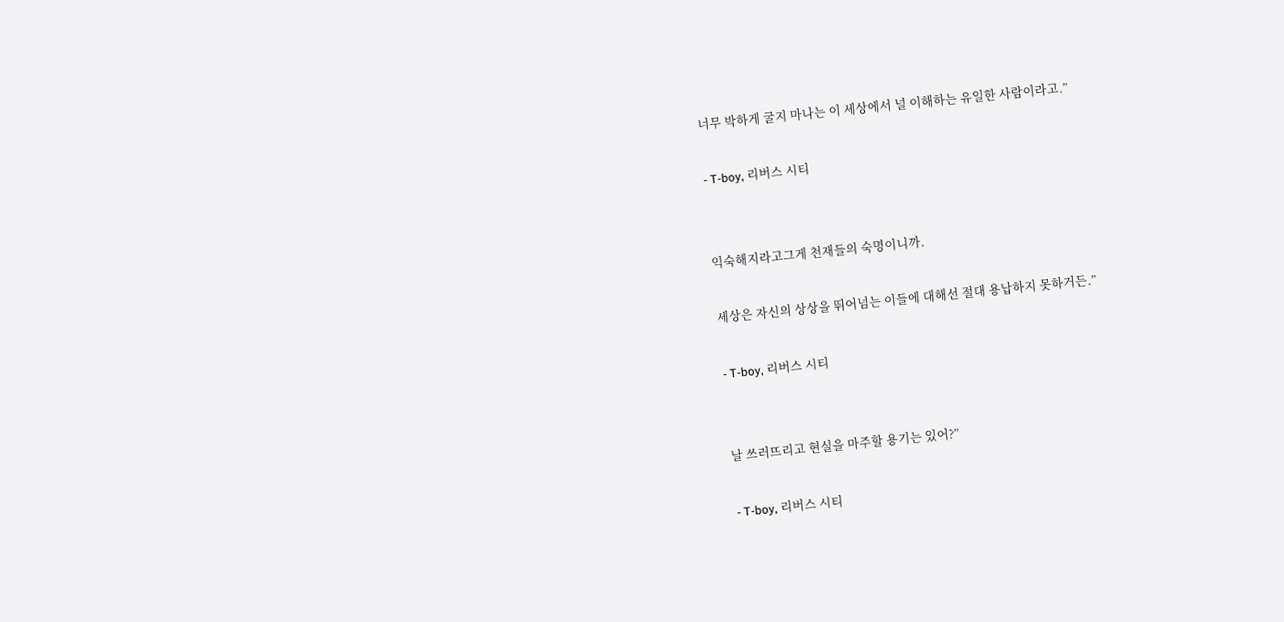너무 박하게 굴지 마나는 이 세상에서 널 이해하는 유일한 사람이라고.”

- T-boy, 리버스 시티


익숙해지라고그게 천재들의 숙명이니까.

세상은 자신의 상상을 뛰어넘는 이들에 대해선 절대 용납하지 못하거든.”

- T-boy, 리버스 시티


날 쓰러뜨리고 현실을 마주할 용기는 있어?”

- T-boy, 리버스 시티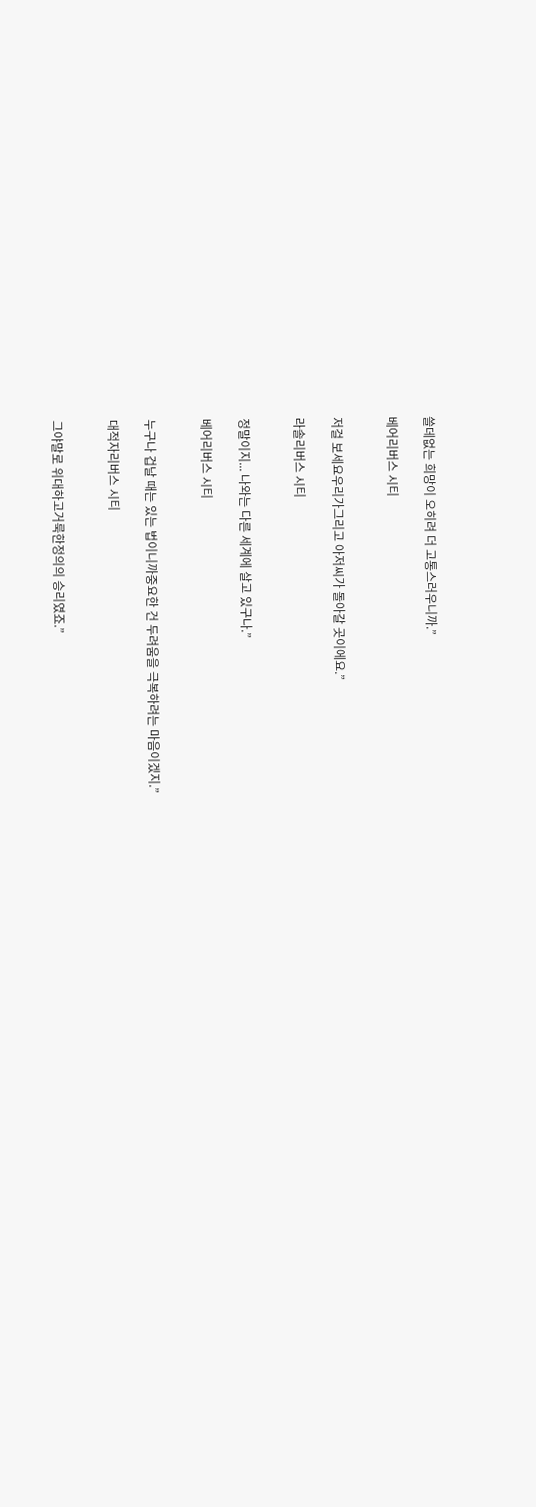쓸데없는 희망이 오히려 더 고통스러우니까.”

베어리버스 시티


저걸 보세요우리가그리고 아저씨가 돌아갈 곳이에요.”

라솔리버스 시티


정말이지... 나와는 다른 세계에 살고 있구나.”

베어리버스 시티


누구나 겁날 때는 있는 법이니까중요한 건 두려움을 극복하려는 마음이겠지.”

대적자리버스 시티


그야말로 위대하고거룩한정의의 승리였죠.”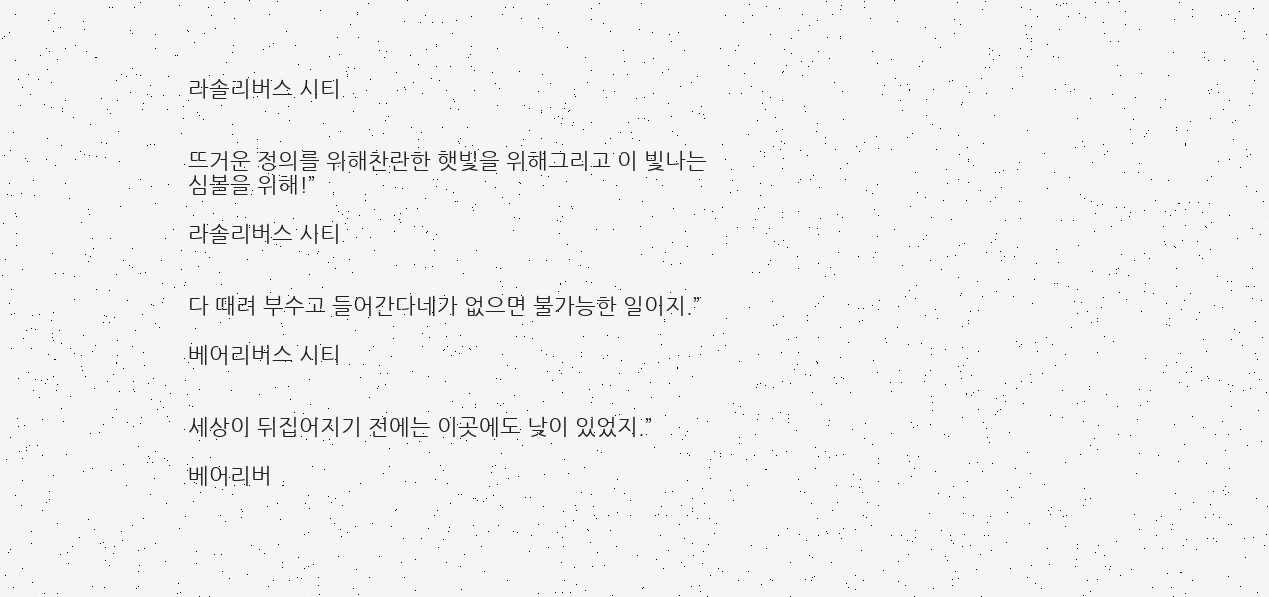라솔리버스 시티


뜨거운 정의를 위해찬란한 햇빛을 위해그리고 이 빛나는 심볼을 위해!”

라솔리버스 시티


다 때려 부수고 들어간다네가 없으면 불가능한 일이지.”

베어리버스 시티


세상이 뒤집어지기 전에는 이곳에도 낮이 있었지.”

베어리버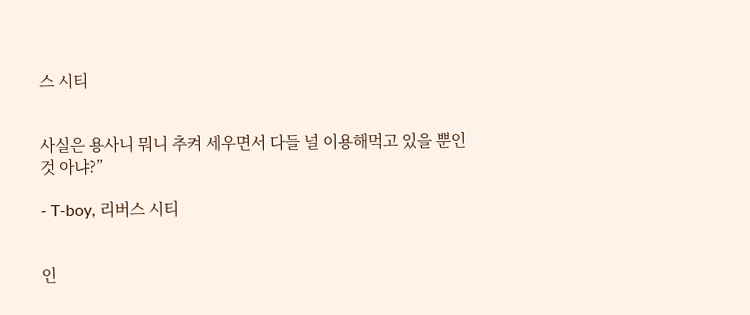스 시티


사실은 용사니 뭐니 추켜 세우면서 다들 널 이용해먹고 있을 뿐인 것 아냐?”

- T-boy, 리버스 시티


인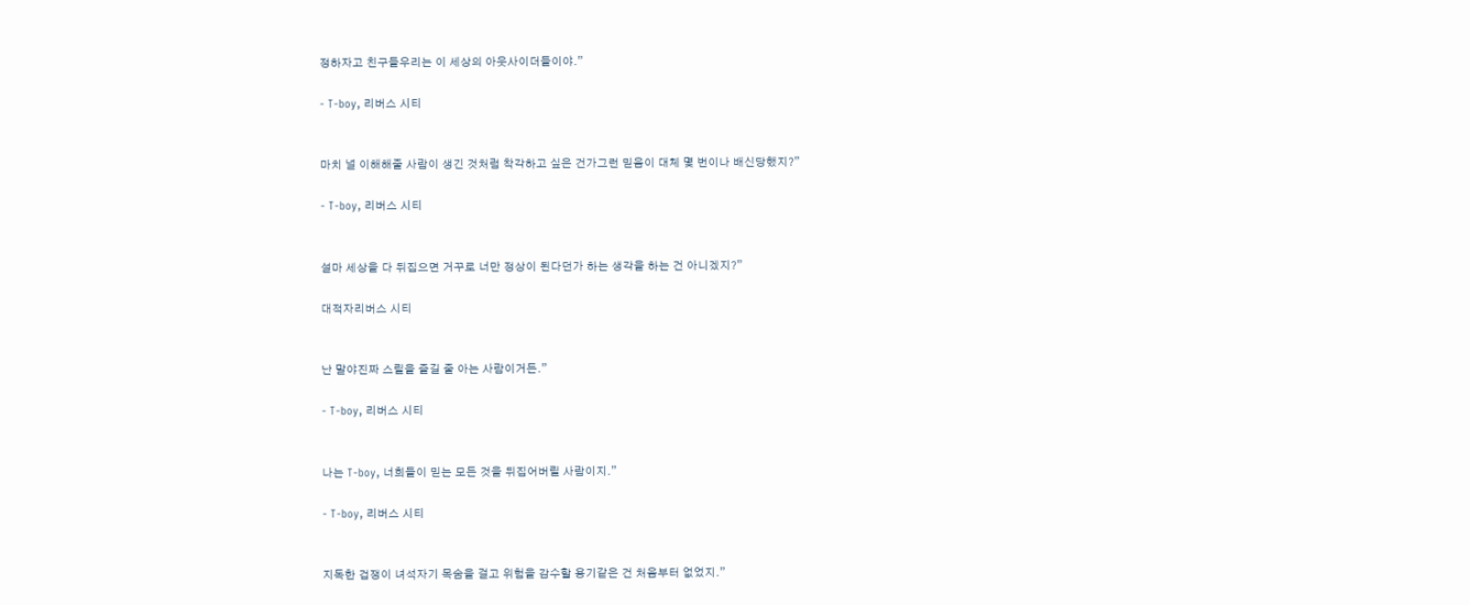정하자고 친구들우리는 이 세상의 아웃사이더들이야.”

- T-boy, 리버스 시티


마치 널 이해해줄 사람이 생긴 것처럼 착각하고 싶은 건가그런 믿음이 대체 몇 번이나 배신당했지?”

- T-boy, 리버스 시티


설마 세상을 다 뒤집으면 거꾸로 너만 정상이 된다던가 하는 생각을 하는 건 아니겠지?”

대적자리버스 시티


난 말야진짜 스릴을 즐길 줄 아는 사람이거든.”

- T-boy, 리버스 시티


나는 T-boy, 너희들이 믿는 모든 것을 뒤집어버릴 사람이지.”

- T-boy, 리버스 시티


지독한 겁쟁이 녀석자기 목숨을 걸고 위험을 감수할 용기같은 건 처음부터 없었지.”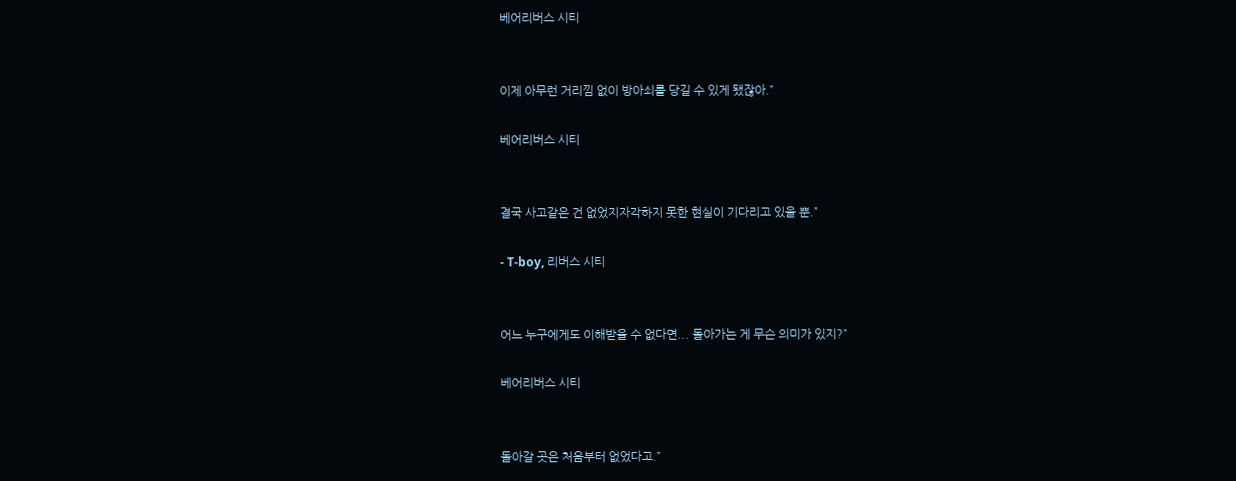베어리버스 시티


이제 아무런 거리낌 없이 방아쇠를 당길 수 있게 됐잖아.”

베어리버스 시티


결국 사고같은 건 없었지자각하지 못한 현실이 기다리고 있을 뿐.”

- T-boy, 리버스 시티


어느 누구에게도 이해받을 수 없다면... 돌아가는 게 무슨 의미가 있지?”

베어리버스 시티


돌아갈 곳은 처음부터 없었다고.”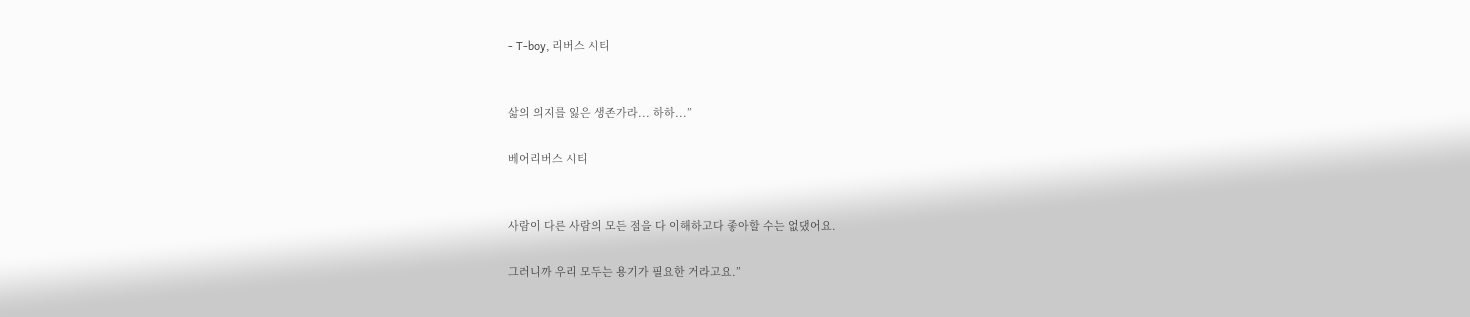- T-boy, 리버스 시티


삶의 의지를 잃은 생존가라... 하하...”

베어리버스 시티


사람이 다른 사람의 모든 점을 다 이해하고다 좋아할 수는 없댔어요.

그러니까 우리 모두는 용기가 필요한 거라고요.”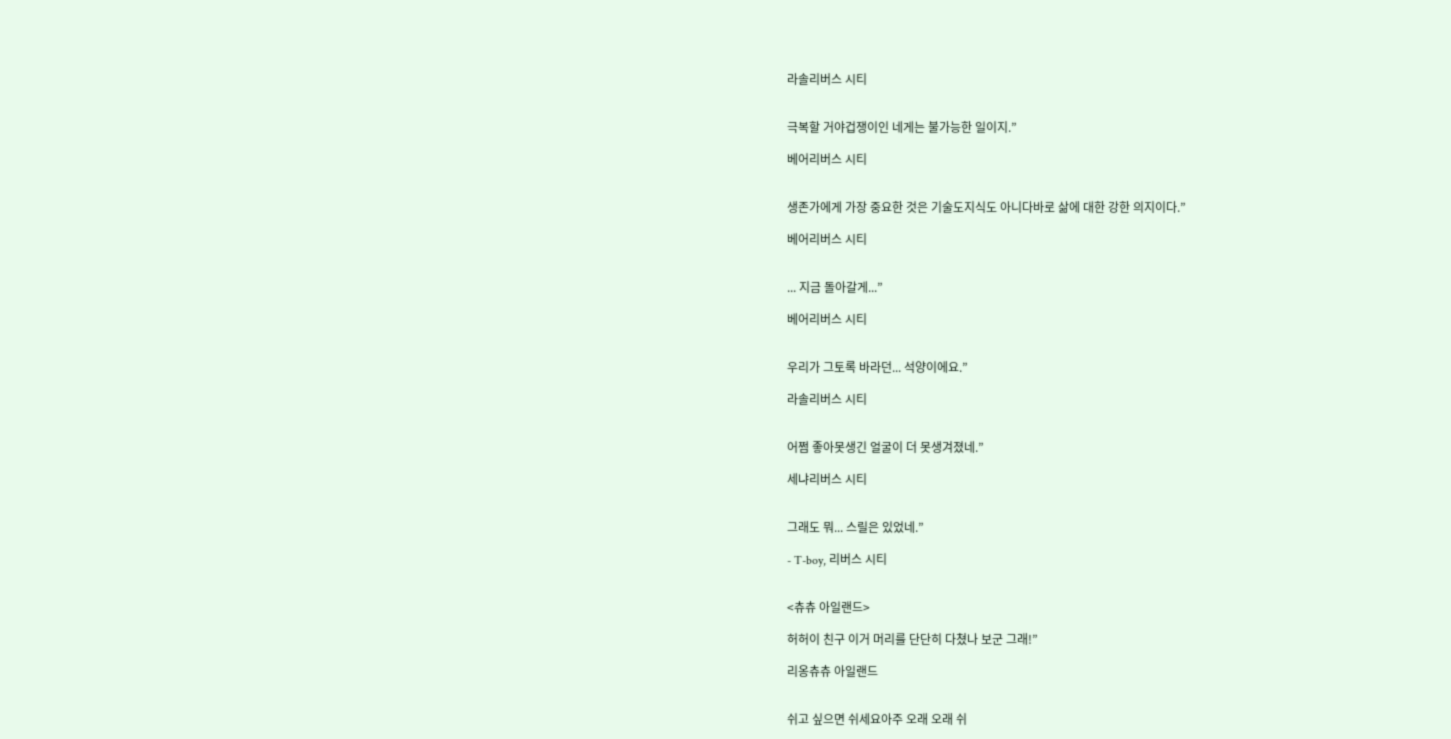라솔리버스 시티


극복할 거야겁쟁이인 네게는 불가능한 일이지.”

베어리버스 시티


생존가에게 가장 중요한 것은 기술도지식도 아니다바로 삶에 대한 강한 의지이다.”

베어리버스 시티


... 지금 돌아갈게...”

베어리버스 시티


우리가 그토록 바라던... 석양이에요.”

라솔리버스 시티


어쩜 좋아못생긴 얼굴이 더 못생겨졌네.”

세냐리버스 시티


그래도 뭐... 스릴은 있었네.”

- T-boy, 리버스 시티


<츄츄 아일랜드>

허허이 친구 이거 머리를 단단히 다쳤나 보군 그래!”

리옹츄츄 아일랜드


쉬고 싶으면 쉬세요아주 오래 오래 쉬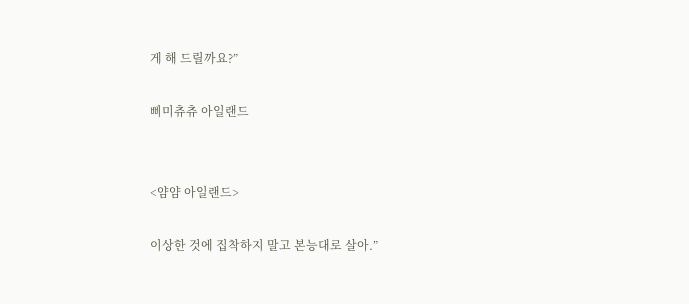게 해 드릴까요?”

삐미츄츄 아일랜드


<얌얌 아일랜드>

이상한 것에 집착하지 말고 본능대로 살아.”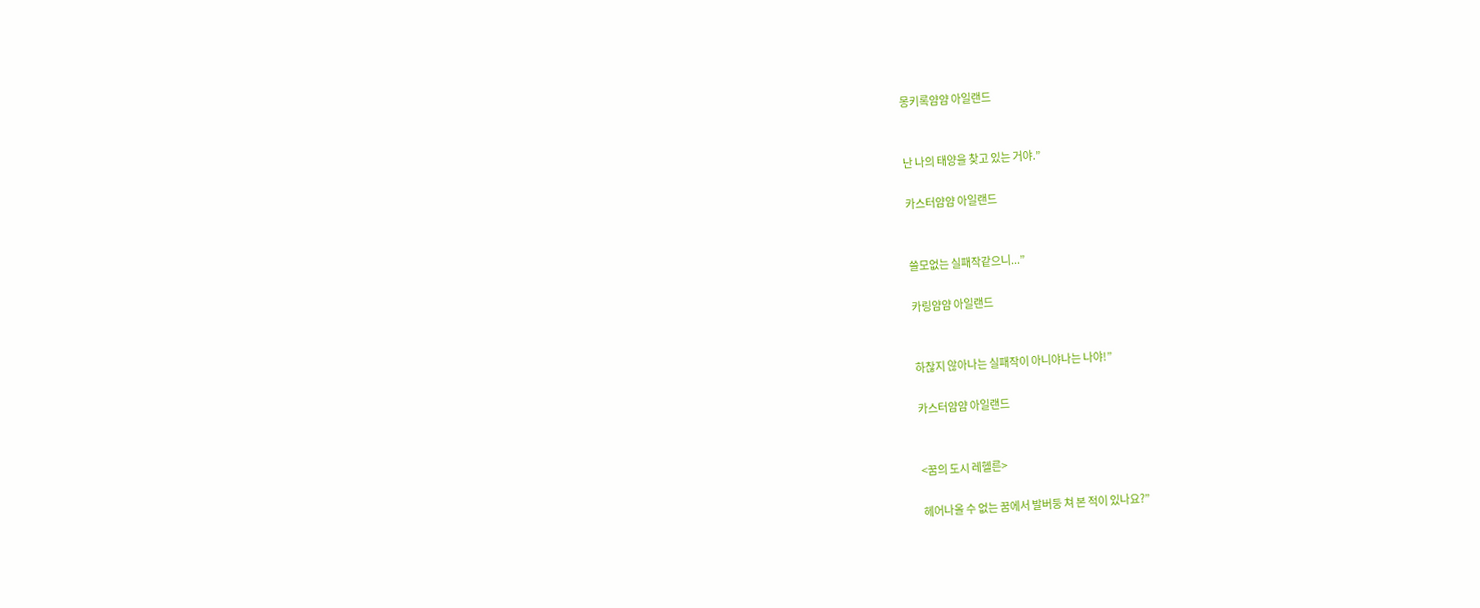몽키록얌얌 아일랜드


난 나의 태양을 찾고 있는 거야.”

카스터얌얌 아일랜드


쓸모없는 실패작같으니...”

카링얌얌 아일랜드


하찮지 않아나는 실패작이 아니야나는 나야!”

카스터얌얌 아일랜드


<꿈의 도시 레헬른>

헤어나올 수 없는 꿈에서 발버둥 쳐 본 적이 있나요?”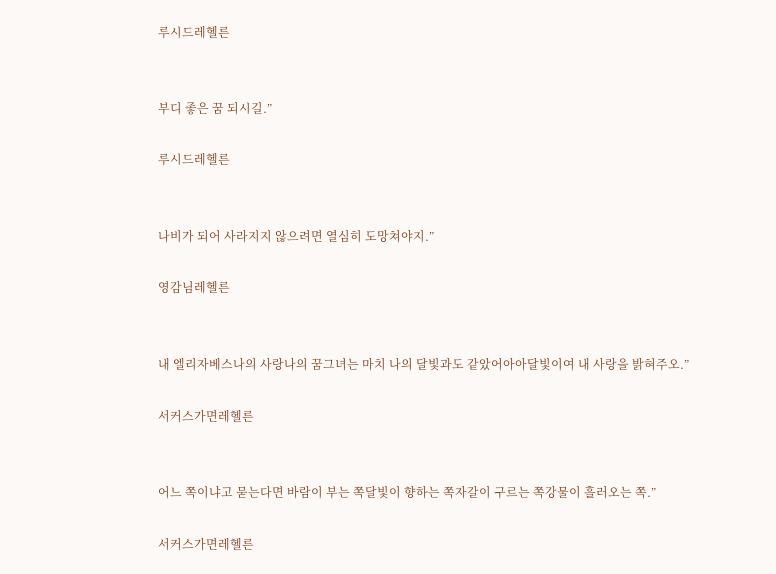루시드레헬른


부디 좋은 꿈 되시길.”

루시드레헬른


나비가 되어 사라지지 않으려면 열심히 도망쳐야지.”

영감님레헬른


내 엘리자베스나의 사랑나의 꿈그녀는 마치 나의 달빛과도 같았어아아달빛이여 내 사랑을 밝혀주오.”

서커스가면레헬른


어느 쪽이냐고 묻는다면 바람이 부는 쪽달빛이 향하는 쪽자갈이 구르는 쪽강물이 흘러오는 쪽.”

서커스가면레헬른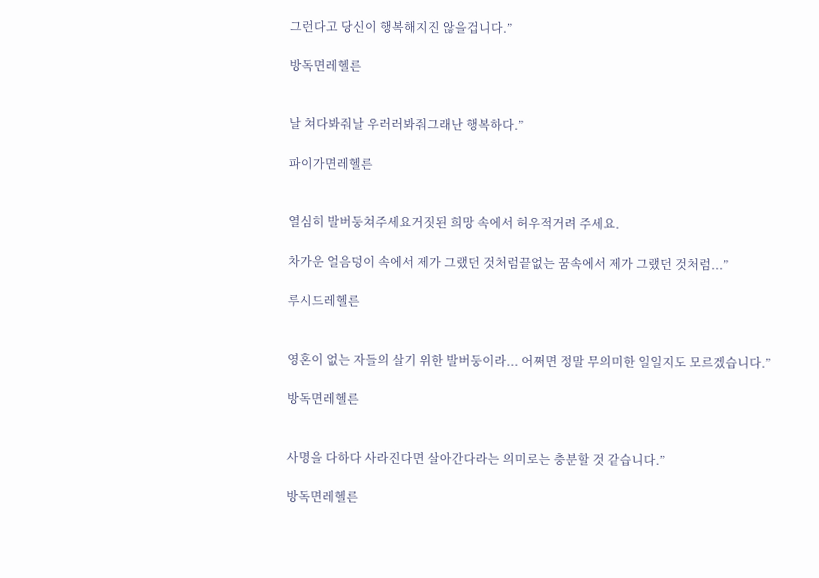그런다고 당신이 행복해지진 않을겁니다.”

방독면레헬른


날 쳐다봐줘날 우러러봐줘그래난 행복하다.”

파이가면레헬른


열심히 발버둥쳐주세요거짓된 희망 속에서 허우적거려 주세요.

차가운 얼음덩이 속에서 제가 그랬던 것처럼끝없는 꿈속에서 제가 그랬던 것처럼...”

루시드레헬른


영혼이 없는 자들의 살기 위한 발버둥이라... 어쩌면 정말 무의미한 일일지도 모르겠습니다.”

방독면레헬른


사명을 다하다 사라진다면 살아간다라는 의미로는 충분할 것 같습니다.”

방독면레헬른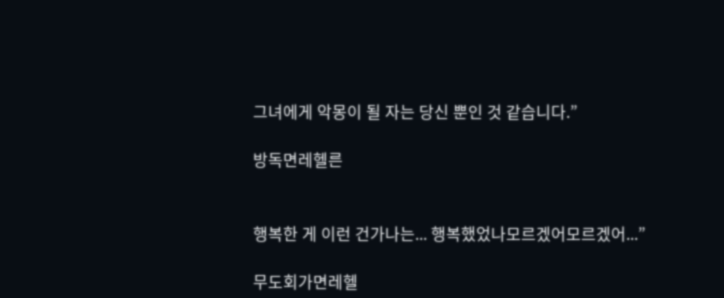그녀에게 악몽이 될 자는 당신 뿐인 것 같습니다.”

방독면레헬른


행복한 게 이런 건가나는... 행복했었나모르겠어모르겠어...”

무도회가면레헬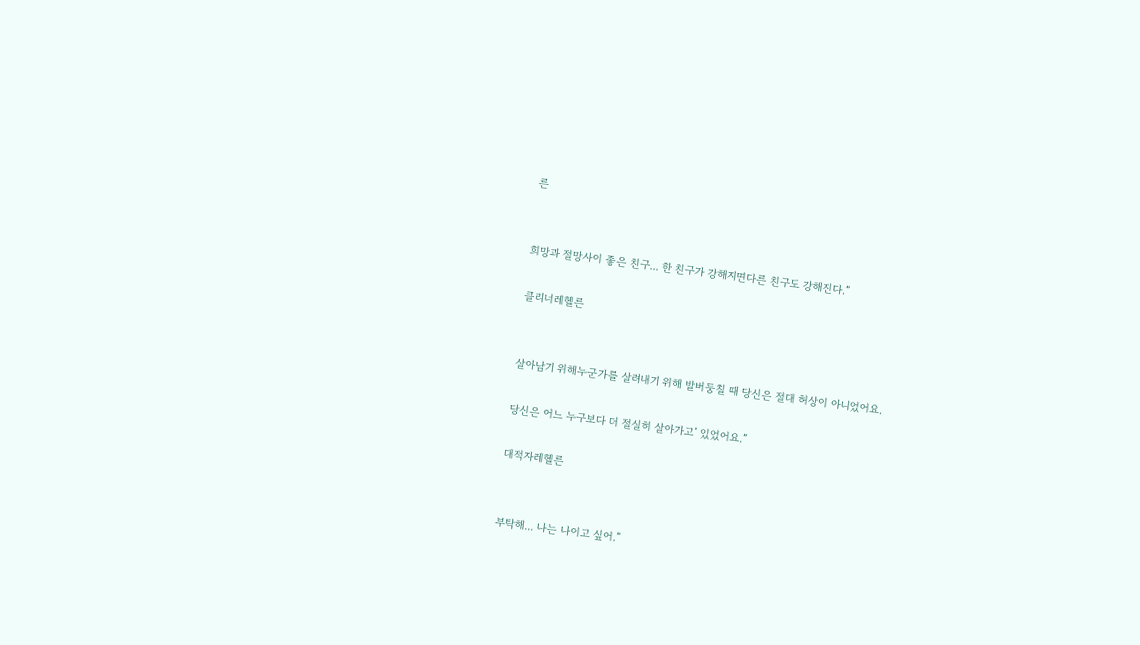른


희망과 절망사이 좋은 친구... 한 친구가 강해지면다른 친구도 강해진다.”

클리너레헬른


살아남기 위해누군가를 살려내기 위해 발버둥칠 때 당신은 절대 허상이 아니었어요.

당신은 어느 누구보다 더 절실히 살아가고’ 있었어요.”

대적자레헬른


부탁해... 나는 나이고 싶어.”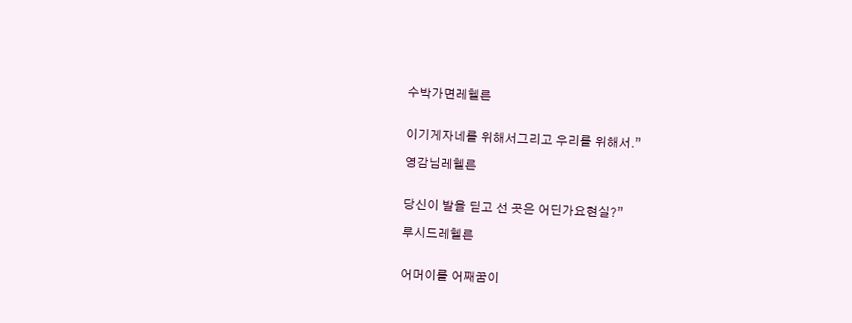수박가면레헬른


이기게자네를 위해서그리고 우리를 위해서.”

영감님레헬른


당신이 발을 딛고 선 곳은 어딘가요현실?”

루시드레헬른


어머이를 어째꿈이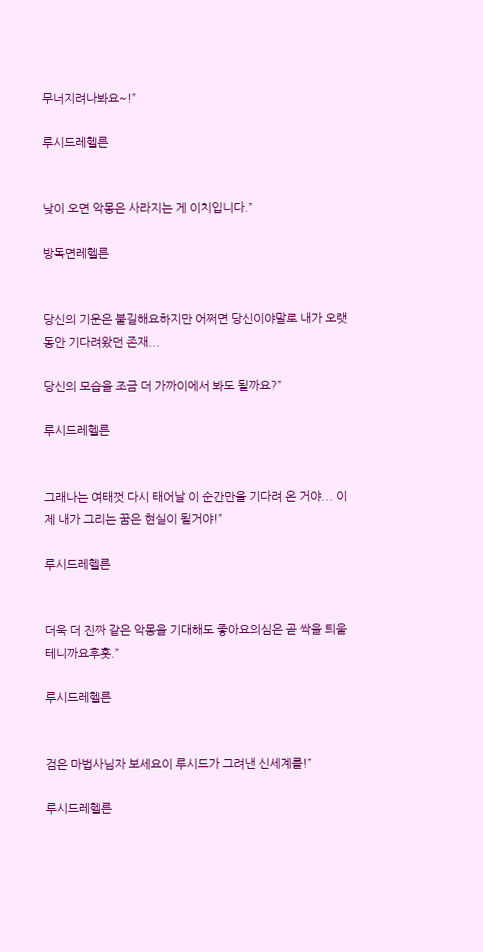무너지려나봐요~!”

루시드레헬른


낮이 오면 악몽은 사라지는 게 이치입니다.”

방독면레헬른


당신의 기운은 불길해요하지만 어쩌면 당신이야말로 내가 오랫동안 기다려왔던 존재...

당신의 모습을 조금 더 가까이에서 봐도 될까요?”

루시드레헬른


그래나는 여태껏 다시 태어날 이 순간만을 기다려 온 거야... 이제 내가 그리는 꿈은 현실이 될거야!”

루시드레헬른


더욱 더 진짜 같은 악몽을 기대해도 좋아요의심은 곧 싹을 틔울 테니까요후훗.”

루시드레헬른


검은 마법사님자 보세요이 루시드가 그려낸 신세계를!”

루시드레헬른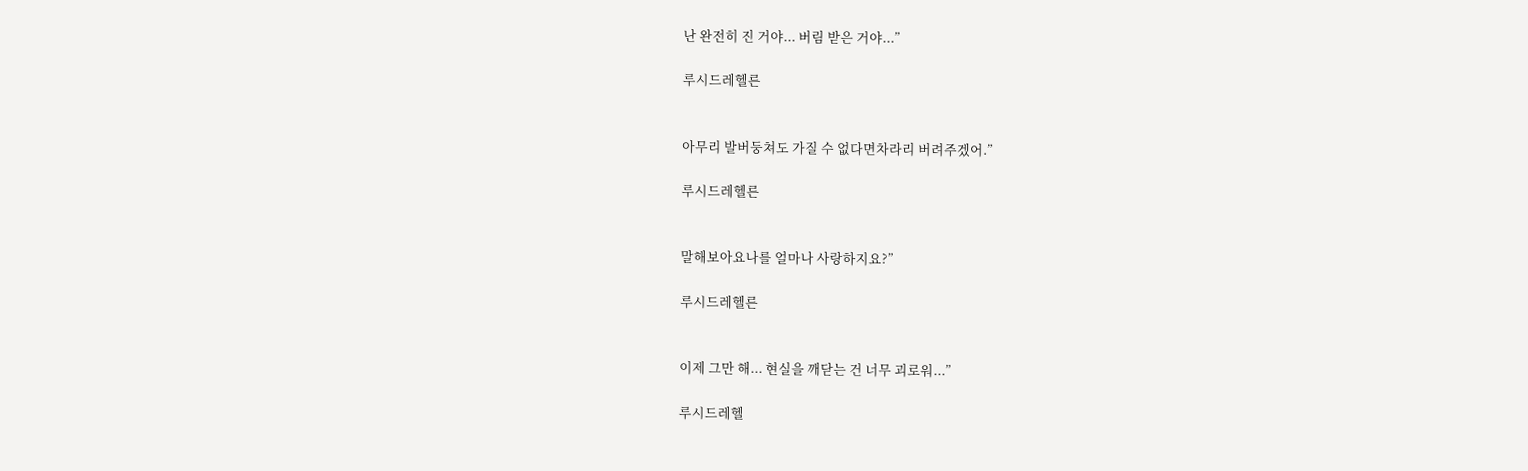난 완전히 진 거야... 버림 받은 거야...”

루시드레헬른


아무리 발버둥쳐도 가질 수 없다면차라리 버려주겠어.”

루시드레헬른


말해보아요나를 얼마나 사랑하지요?”

루시드레헬른


이제 그만 해... 현실을 깨닫는 건 너무 괴로워...”

루시드레헬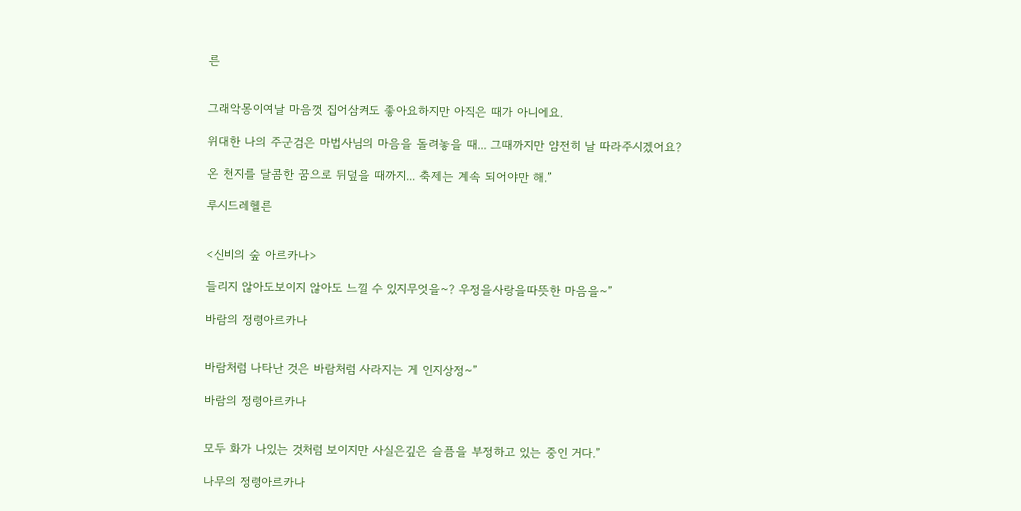른


그래악몽이여날 마음껏 집어삼켜도 좋아요하지만 아직은 때가 아니에요.

위대한 나의 주군검은 마법사님의 마음을 돌려놓을 때... 그때까지만 얌전히 날 따라주시겠어요?

온 천지를 달콤한 꿈으로 뒤덮을 때까지... 축제는 계속 되어야만 해.”

루시드레헬른


<신비의 숲 아르카나>

들리지 않아도보이지 않아도 느낄 수 있지무엇을~? 우정을사랑을따뜻한 마음을~”

바람의 정령아르카나


바람처럼 나타난 것은 바람처럼 사라지는 게 인지상정~”

바람의 정령아르카나


모두 화가 나있는 것처럼 보이지만 사실은깊은 슬픔을 부정하고 있는 중인 거다.”

나무의 정령아르카나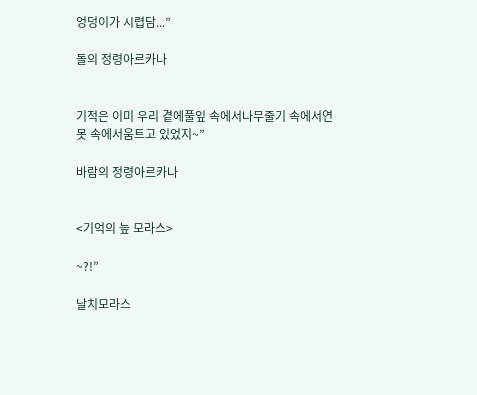엉덩이가 시렵담...”

돌의 정령아르카나


기적은 이미 우리 곁에풀잎 속에서나무줄기 속에서연못 속에서움트고 있었지~”

바람의 정령아르카나


<기억의 늪 모라스>

~?!”

날치모라스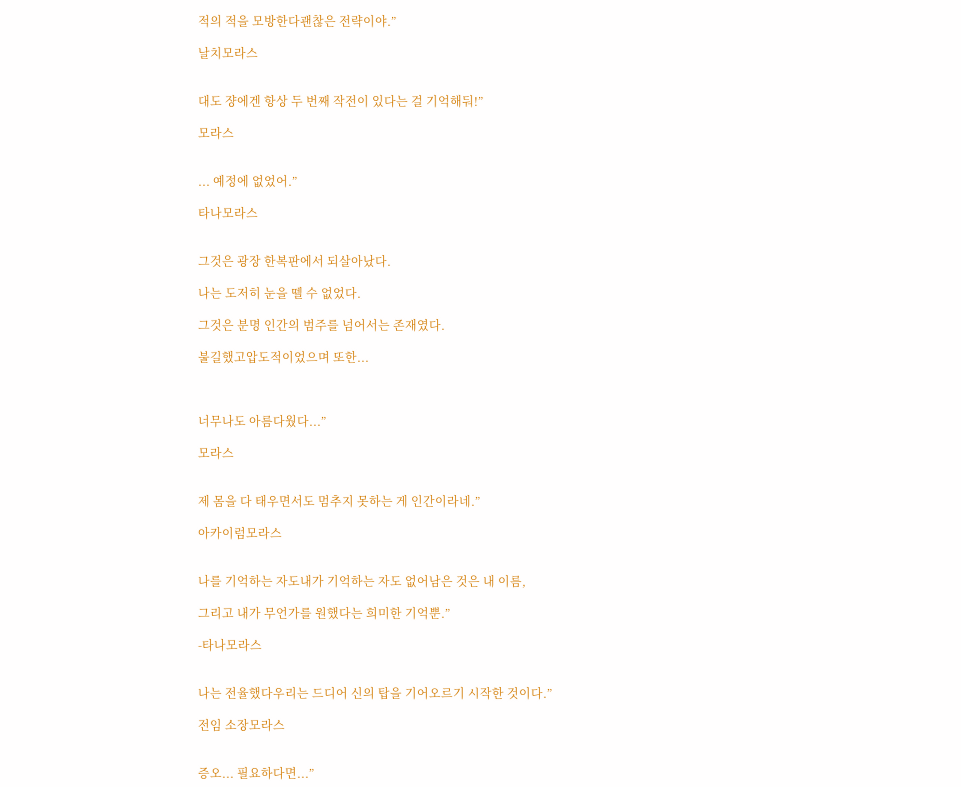적의 적을 모방한다괜찮은 전략이야.”

날치모라스


대도 쟝에겐 항상 두 번째 작전이 있다는 걸 기억해둬!”

모라스


... 예정에 없었어.”

타나모라스


그것은 광장 한복판에서 되살아났다.

나는 도저히 눈을 뗄 수 없었다.

그것은 분명 인간의 범주를 넘어서는 존재였다.

불길했고압도적이었으며 또한...



너무나도 아름다웠다...”

모라스


제 몸을 다 태우면서도 멈추지 못하는 게 인간이라네.”

아카이럼모라스


나를 기억하는 자도내가 기억하는 자도 없어남은 것은 내 이름,

그리고 내가 무언가를 원했다는 희미한 기억뿐.”

-타나모라스


나는 전율했다우리는 드디어 신의 탑을 기어오르기 시작한 것이다.”

전임 소장모라스


증오... 필요하다면...”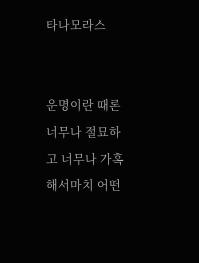타나모라스


운명이란 때론 너무나 절묘하고 너무나 가혹해서마치 어떤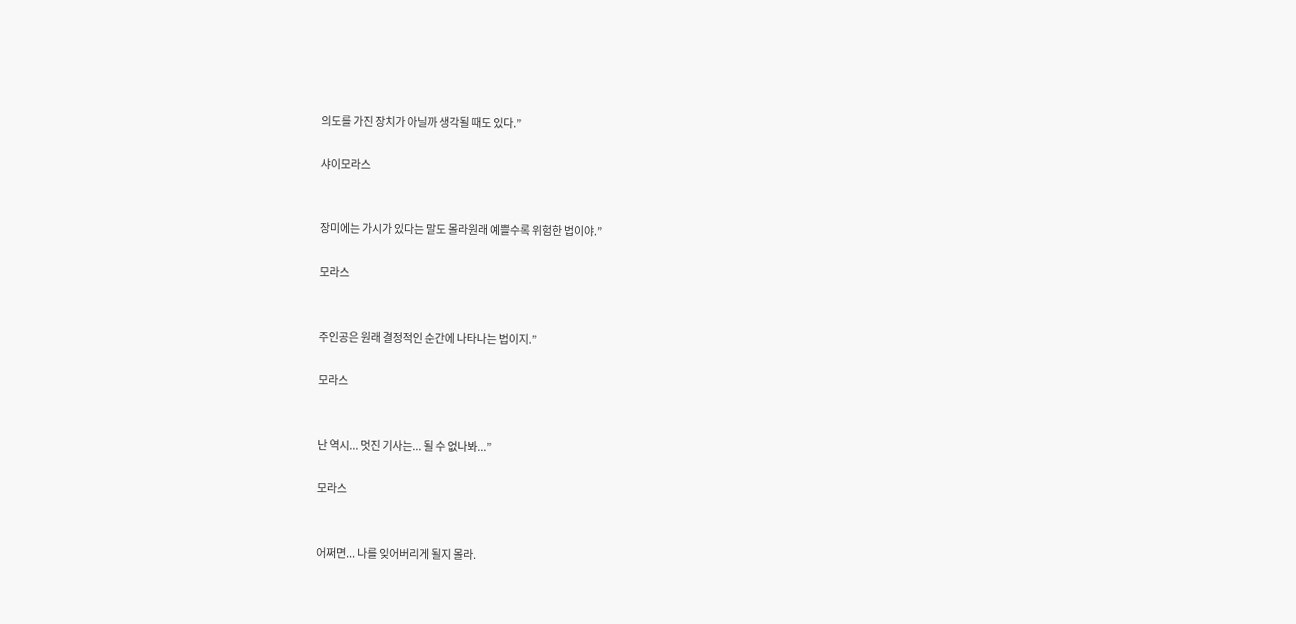의도를 가진 장치가 아닐까 생각될 때도 있다.”

샤이모라스


장미에는 가시가 있다는 말도 몰라원래 예쁠수록 위험한 법이야.”

모라스


주인공은 원래 결정적인 순간에 나타나는 법이지.”

모라스


난 역시... 멋진 기사는... 될 수 없나봐...”

모라스


어쩌면... 나를 잊어버리게 될지 몰라.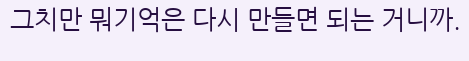그치만 뭐기억은 다시 만들면 되는 거니까.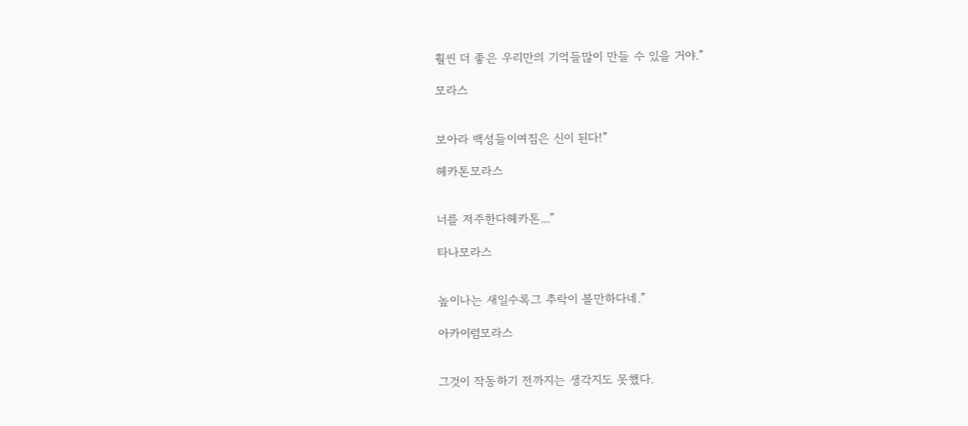훨씬 더 좋은 우리만의 기억들많이 만들 수 있을 거야.”

모라스


보아라 백성들이여짐은 신이 된다!”

헤카톤모라스


너를 저주한다헤카톤...”

타나모라스


높이나는 새일수록그 추락이 볼만하다네.”

아카이럼모라스


그것이 작동하기 전까지는 생각지도 못했다.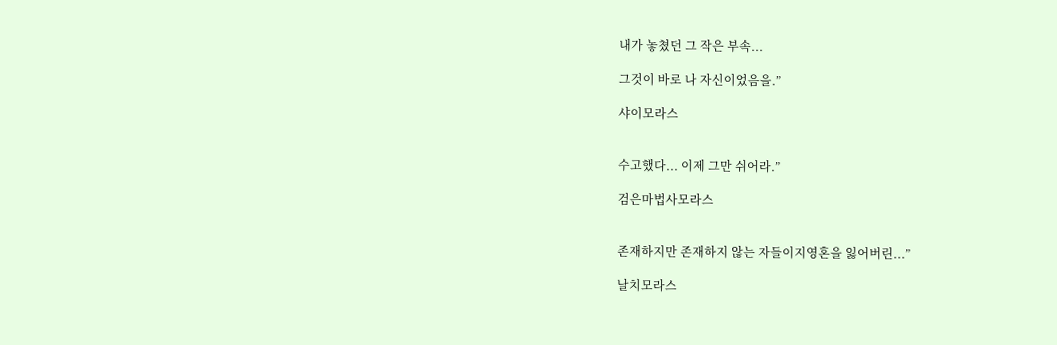내가 놓쳤던 그 작은 부속...

그것이 바로 나 자신이었음을.”

샤이모라스


수고했다... 이제 그만 쉬어라.”

검은마법사모라스


존재하지만 존재하지 않는 자들이지영혼을 잃어버린...”

날치모라스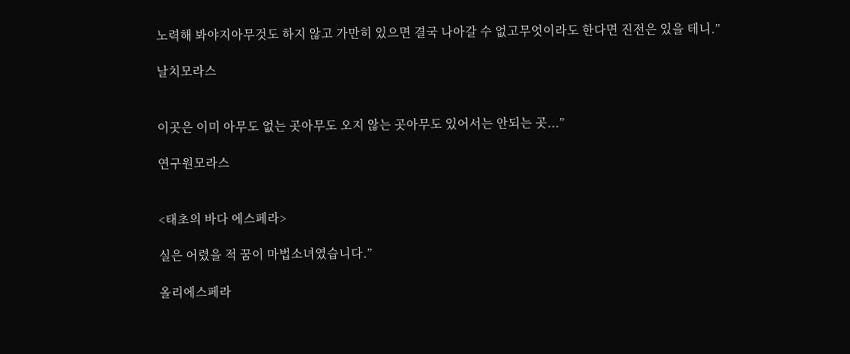노력해 봐야지아무것도 하지 않고 가만히 있으면 결국 나아갈 수 없고무엇이라도 한다면 진전은 있을 테니.”

날치모라스


이곳은 이미 아무도 없는 곳아무도 오지 않는 곳아무도 있어서는 안되는 곳...”

연구원모라스


<태초의 바다 에스페라>

실은 어렸을 적 꿈이 마법소녀였습니다.”

올리에스페라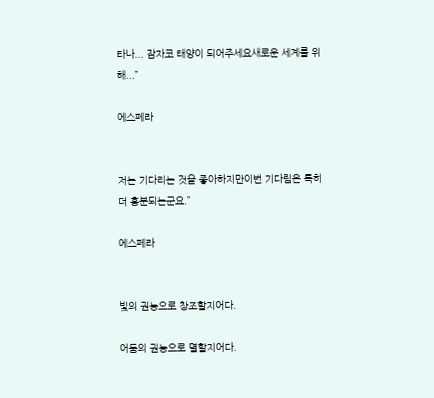타나... 잠자코 태양이 되어주세요새로운 세계를 위해...”

에스페라


저는 기다리는 것을 좋아하지만이번 기다림은 특히 더 흥분되는군요.”

에스페라


빛의 권능으로 창조할지어다.

어둠의 권능으로 멸할지어다.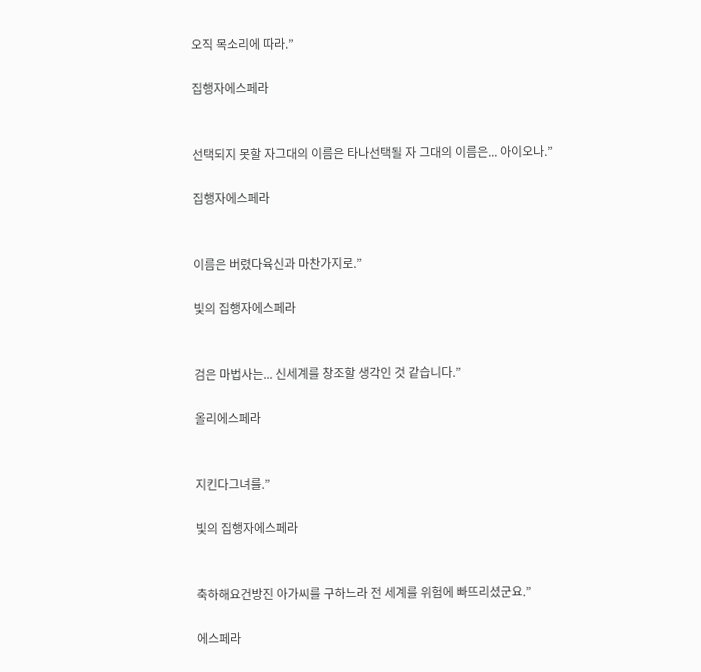오직 목소리에 따라.”

집행자에스페라


선택되지 못할 자그대의 이름은 타나선택될 자 그대의 이름은... 아이오나.”

집행자에스페라


이름은 버렸다육신과 마찬가지로.”

빛의 집행자에스페라


검은 마법사는... 신세계를 창조할 생각인 것 같습니다.”

올리에스페라


지킨다그녀를.”

빛의 집행자에스페라


축하해요건방진 아가씨를 구하느라 전 세계를 위험에 빠뜨리셨군요.”

에스페라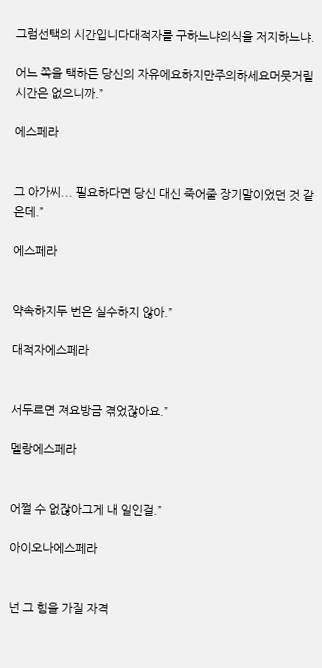그럼선택의 시간입니다대적자를 구하느냐의식을 저지하느냐.

어느 쪽을 택하든 당신의 자유에요하지만주의하세요머뭇거릴 시간은 없으니까.”

에스페라


그 아가씨... 필요하다면 당신 대신 죽어줄 장기말이었던 것 같은데.”

에스페라


약속하지두 번은 실수하지 않아.”

대적자에스페라


서두르면 져요방금 겪었잖아요.”

멜랑에스페라


어쩔 수 없잖아그게 내 일인걸.”

아이오나에스페라


넌 그 힘을 가질 자격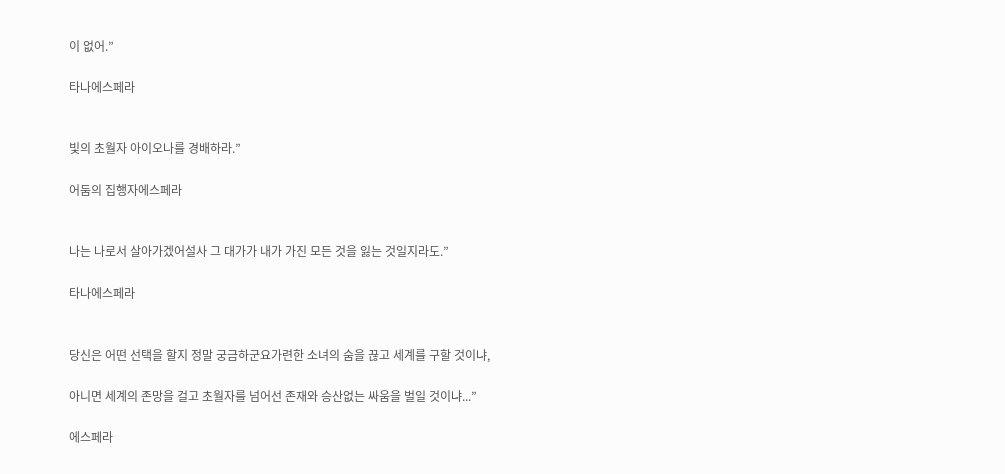이 없어.”

타나에스페라


빛의 초월자 아이오나를 경배하라.”

어둠의 집행자에스페라


나는 나로서 살아가겠어설사 그 대가가 내가 가진 모든 것을 잃는 것일지라도.”

타나에스페라


당신은 어떤 선택을 할지 정말 궁금하군요가련한 소녀의 숨을 끊고 세계를 구할 것이냐,

아니면 세계의 존망을 걸고 초월자를 넘어선 존재와 승산없는 싸움을 벌일 것이냐...”

에스페라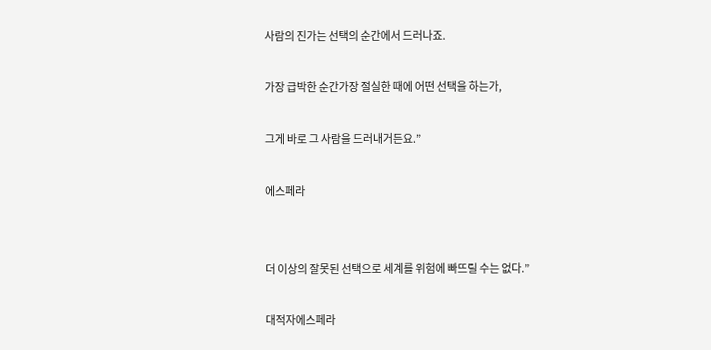사람의 진가는 선택의 순간에서 드러나죠.

가장 급박한 순간가장 절실한 때에 어떤 선택을 하는가,

그게 바로 그 사람을 드러내거든요.”

에스페라


더 이상의 잘못된 선택으로 세계를 위험에 빠뜨릴 수는 없다.”

대적자에스페라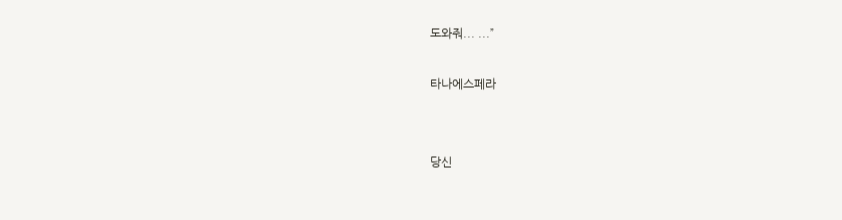도와줘... ...”

타나에스페라


당신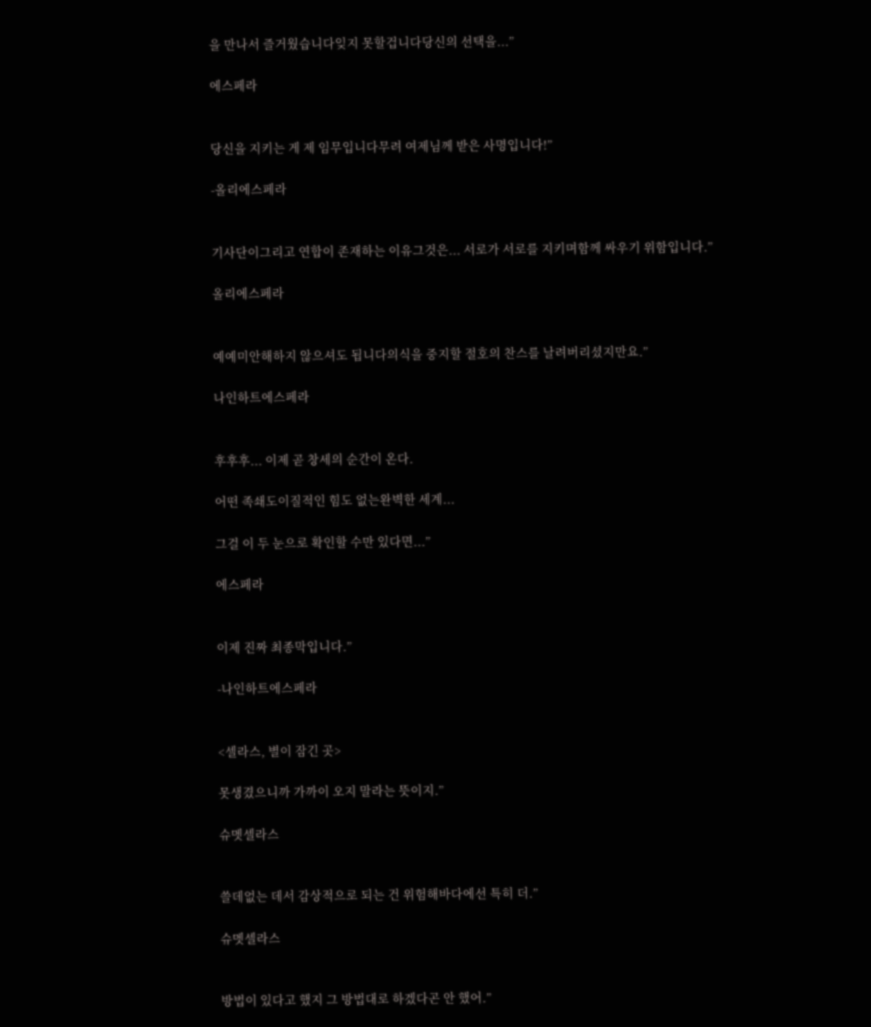을 만나서 즐거웠습니다잊지 못할겁니다당신의 선택을...”

에스페라


당신을 지키는 게 제 임무입니다무려 여제님께 받은 사명입니다!”

-올리에스페라


기사단이그리고 연합이 존재하는 이유그것은... 서로가 서로를 지키며함께 싸우기 위함입니다.”

올리에스페라


예예미안해하지 않으셔도 됩니다의식을 중지할 절호의 찬스를 날려버리셨지만요.”

나인하트에스페라


후후후... 이제 곧 창세의 순간이 온다.

어떤 족쇄도이질적인 힘도 없는완벽한 세계...

그걸 이 두 눈으로 확인할 수만 있다면...”

에스페라


이제 진짜 최종막입니다.”

-나인하트에스페라


<셀라스, 별이 잠긴 곳>

못생겼으니까 가까이 오지 말라는 뜻이지.”

슈멧셀라스


쓸데없는 데서 감상적으로 되는 건 위험해바다에선 특히 더.”

슈멧셀라스


방법이 있다고 했지 그 방법대로 하겠다곤 안 했어.”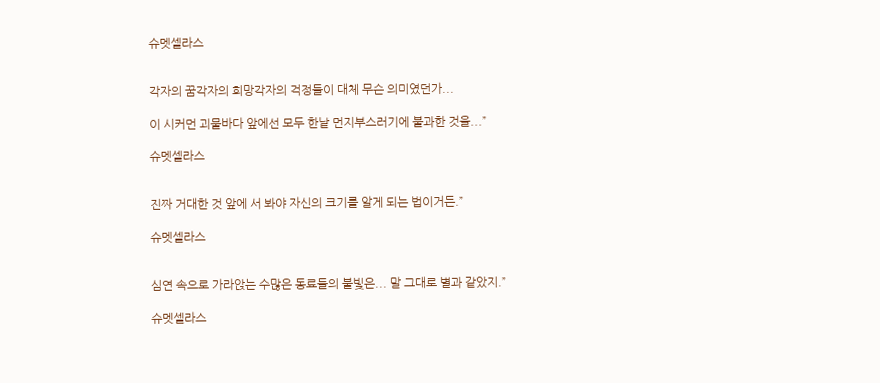슈멧셀라스


각자의 꿈각자의 희망각자의 걱정들이 대체 무슨 의미였던가...

이 시커먼 괴물바다 앞에선 모두 한낱 먼지부스러기에 불과한 것을...”

슈멧셀라스


진짜 거대한 것 앞에 서 봐야 자신의 크기를 알게 되는 법이거든.”

슈멧셀라스


심연 속으로 가라앉는 수많은 동료들의 불빛은... 말 그대로 별과 같았지.”

슈멧셀라스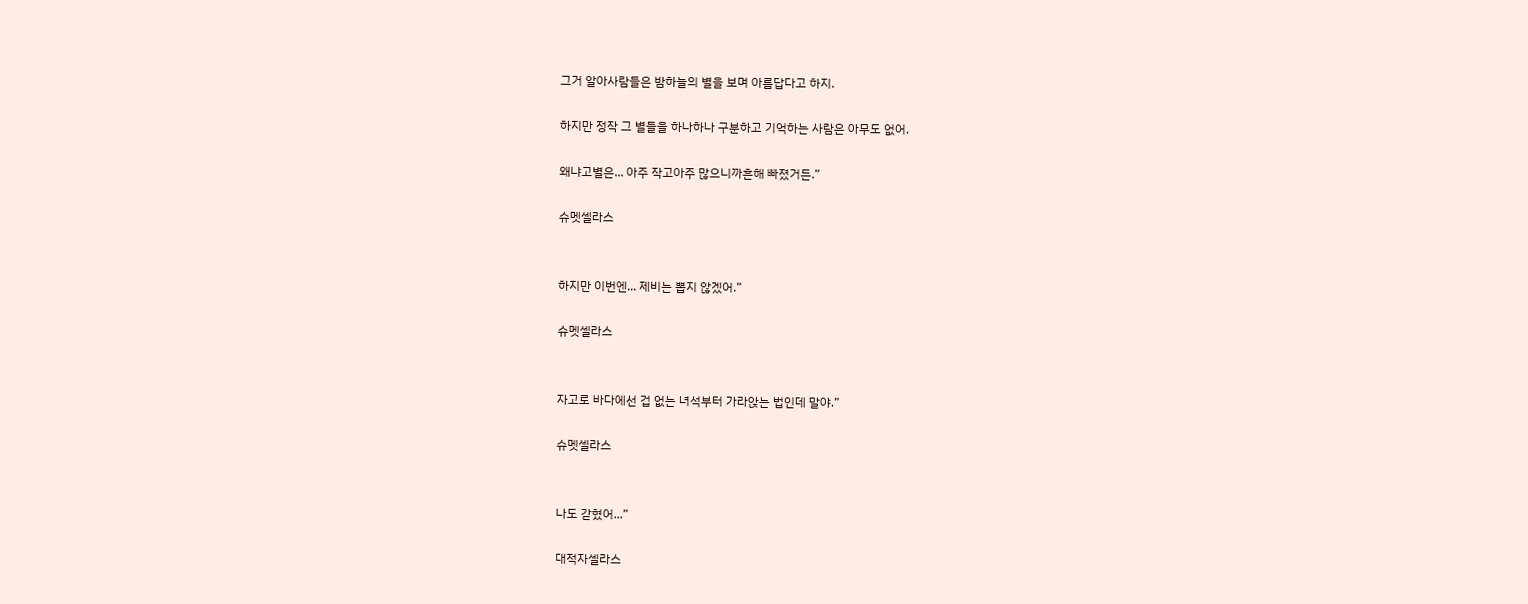그거 알아사람들은 밤하늘의 별을 보며 아름답다고 하지.

하지만 정작 그 별들을 하나하나 구분하고 기억하는 사람은 아무도 없어.

왜냐고별은... 아주 작고아주 많으니까흔해 빠졌거든.”

슈멧셀라스


하지만 이번엔... 제비는 뽑지 않겠어.”

슈멧셀라스


자고로 바다에선 겁 없는 녀석부터 가라앉는 법인데 말야.”

슈멧셀라스


나도 갇혔어...”

대적자셀라스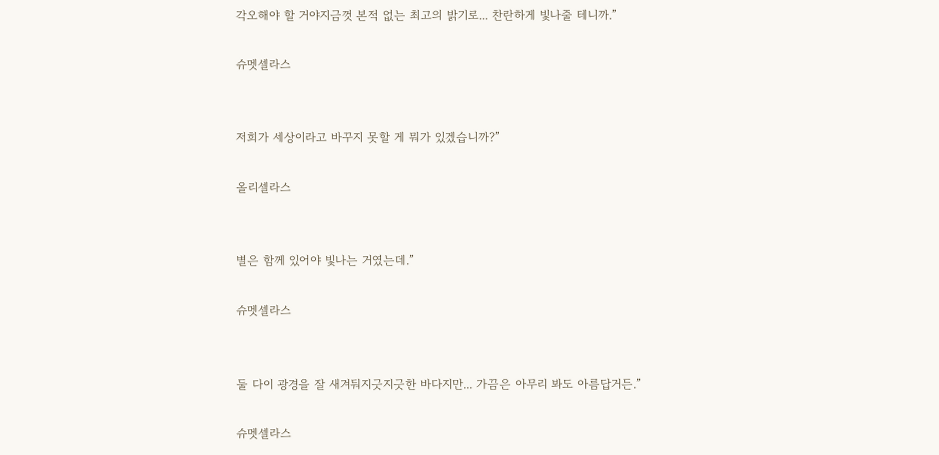각오해야 할 거야지금껏 본적 없는 최고의 밝기로... 찬란하게 빛나줄 테니까.”

슈멧셀라스


저희가 세상이라고 바꾸지 못할 게 뭐가 있겠습니까?”

올리셀라스


별은 함께 있어야 빛나는 거였는데.”

슈멧셀라스


둘 다이 광경을 잘 새겨둬지긋지긋한 바다지만... 가끔은 아무리 봐도 아름답거든.”

슈멧셀라스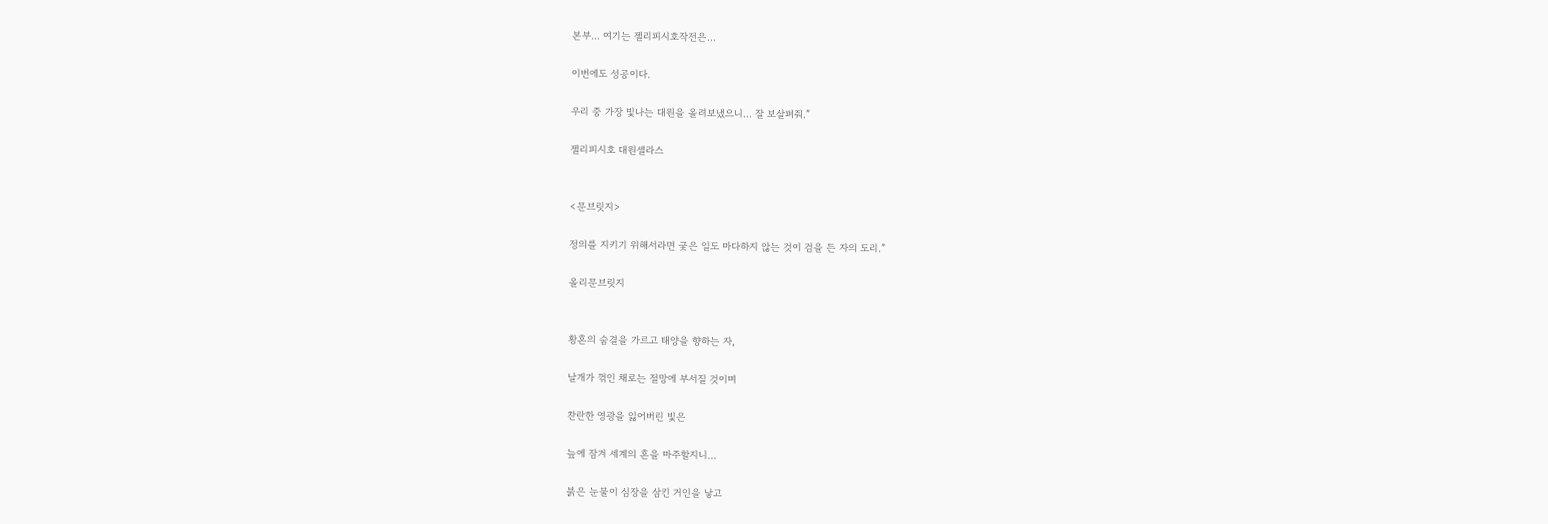본부... 여기는 젤리피시호작전은...

이번에도 성공이다.

우리 중 가장 빛나는 대원을 올려보냈으니... 잘 보살펴줘.”

젤리피시호 대원셀라스


<문브릿지>

정의를 지키기 위해서라면 궂은 일도 마다하지 않는 것이 검을 든 자의 도리.”

올리문브릿지


황혼의 숨결을 가르고 태양을 향하는 자,

날개가 꺾인 채로는 절망에 부서질 것이며

찬란한 영광을 잃어버린 빛은

늪에 잠겨 세계의 혼을 마주할지니...

붉은 눈물이 심장을 삼킨 거인을 낳고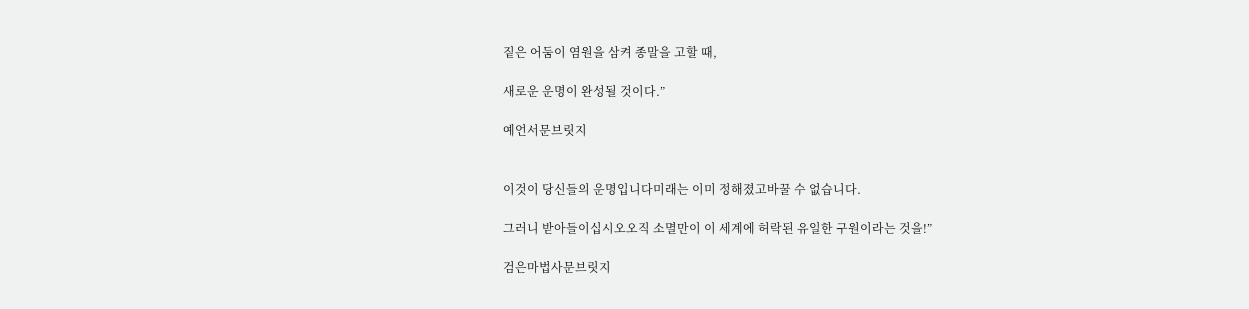짙은 어둠이 염원을 삼켜 종말을 고할 때,

새로운 운명이 완성될 것이다.”

예언서문브릿지


이것이 당신들의 운명입니다미래는 이미 정해졌고바꿀 수 없습니다.

그러니 받아들이십시오오직 소멸만이 이 세계에 허락된 유일한 구원이라는 것을!”

검은마법사문브릿지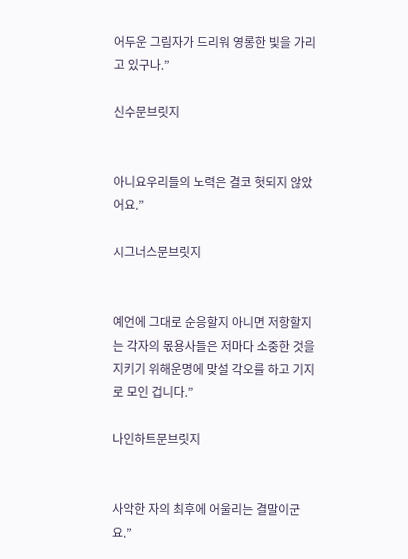어두운 그림자가 드리워 영롱한 빛을 가리고 있구나.”

신수문브릿지


아니요우리들의 노력은 결코 헛되지 않았어요.”

시그너스문브릿지


예언에 그대로 순응할지 아니면 저항할지는 각자의 몫용사들은 저마다 소중한 것을 지키기 위해운명에 맞설 각오를 하고 기지로 모인 겁니다.”

나인하트문브릿지


사악한 자의 최후에 어울리는 결말이군요.”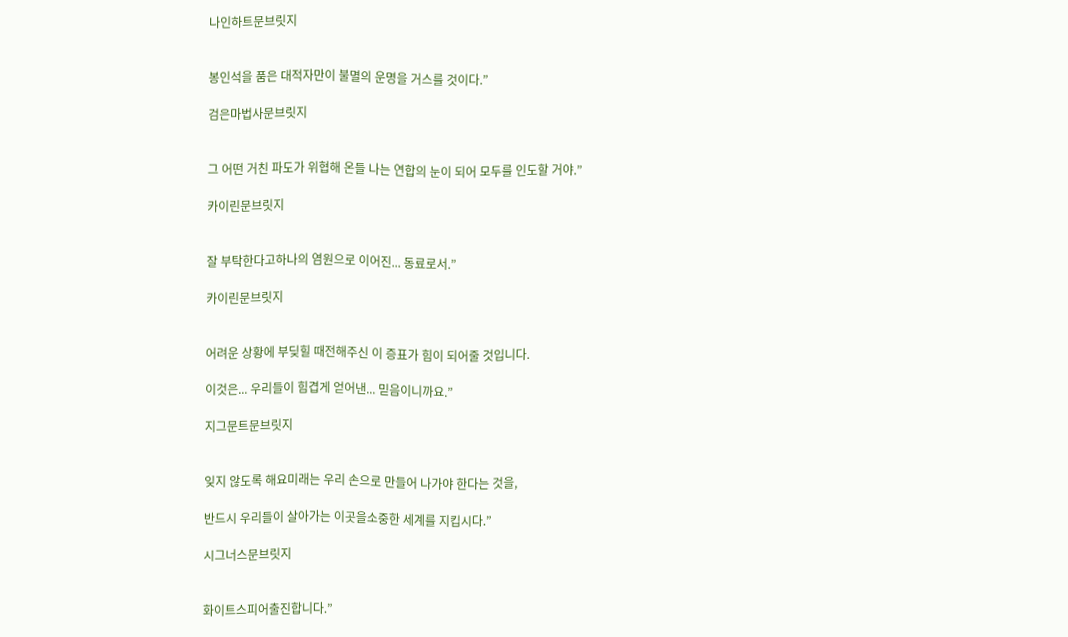나인하트문브릿지


봉인석을 품은 대적자만이 불멸의 운명을 거스를 것이다.”

검은마법사문브릿지


그 어떤 거친 파도가 위협해 온들 나는 연합의 눈이 되어 모두를 인도할 거야.”

카이린문브릿지


잘 부탁한다고하나의 염원으로 이어진... 동료로서.”

카이린문브릿지


어려운 상황에 부딪힐 때전해주신 이 증표가 힘이 되어줄 것입니다.

이것은... 우리들이 힘겹게 얻어낸... 믿음이니까요.”

지그문트문브릿지


잊지 않도록 해요미래는 우리 손으로 만들어 나가야 한다는 것을,

반드시 우리들이 살아가는 이곳을소중한 세계를 지킵시다.”

시그너스문브릿지


화이트스피어출진합니다.”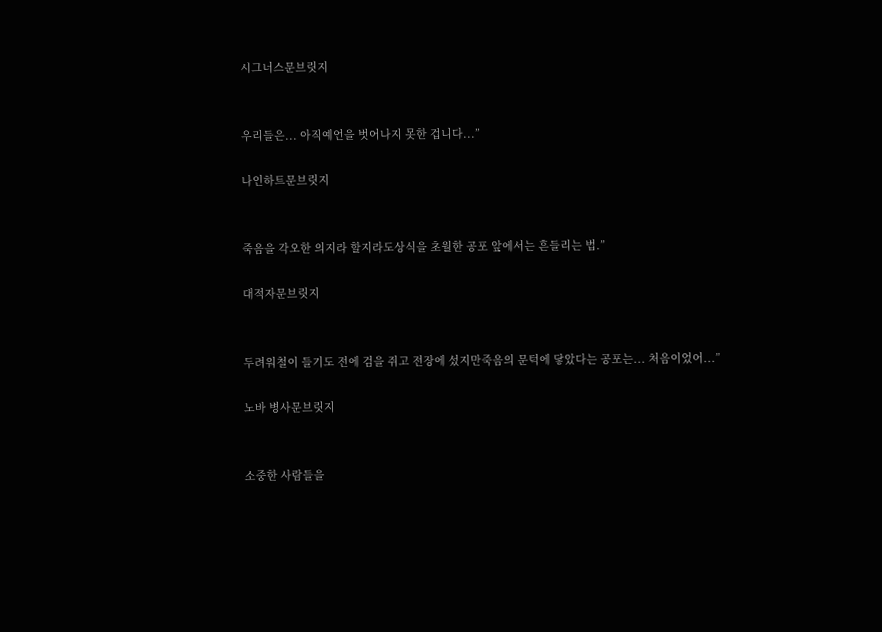시그너스문브릿지


우리들은... 아직예언을 벗어나지 못한 겁니다...”

나인하트문브릿지


죽음을 각오한 의지라 할지라도상식을 초월한 공포 앞에서는 흔들리는 법.”

대적자문브릿지


두려워철이 들기도 전에 검을 쥐고 전장에 섰지만죽음의 문턱에 닿았다는 공포는... 처음이었어...”

노바 병사문브릿지


소중한 사람들을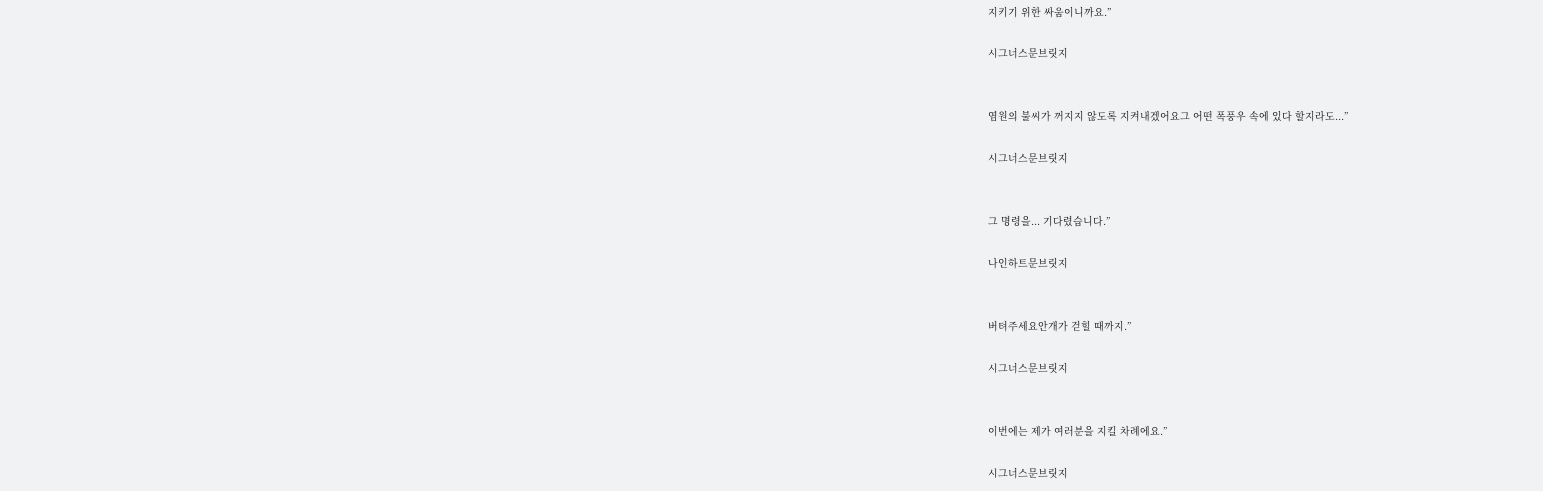지키기 위한 싸움이니까요.”

시그너스문브릿지


염원의 불씨가 꺼지지 않도록 지켜내겠어요그 어떤 폭풍우 속에 있다 할지라도...”

시그너스문브릿지


그 명령을... 기다렸습니다.”

나인하트문브릿지


버텨주세요안개가 걷힐 때까지.”

시그너스문브릿지


이번에는 제가 여러분을 지킬 차례에요.”

시그너스문브릿지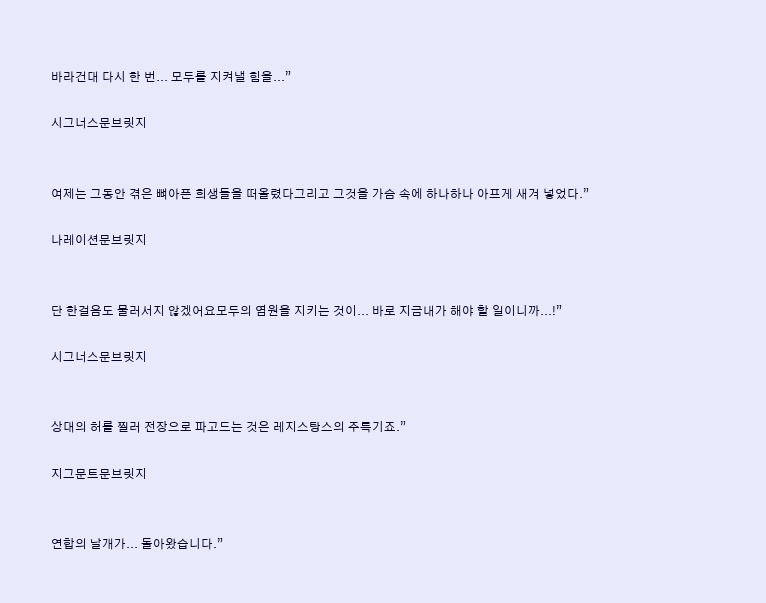바라건대 다시 한 번... 모두를 지켜낼 힘을...”

시그너스문브릿지


여제는 그동안 겪은 뼈아픈 희생들을 떠올렸다그리고 그것을 가슴 속에 하나하나 아프게 새겨 넣었다.”

나레이션문브릿지


단 한걸음도 물러서지 않겠어요모두의 염원을 지키는 것이... 바로 지금내가 해야 할 일이니까...!”

시그너스문브릿지


상대의 허를 찔러 전장으로 파고드는 것은 레지스탕스의 주특기죠.”

지그문트문브릿지


연합의 날개가... 돌아왔습니다.”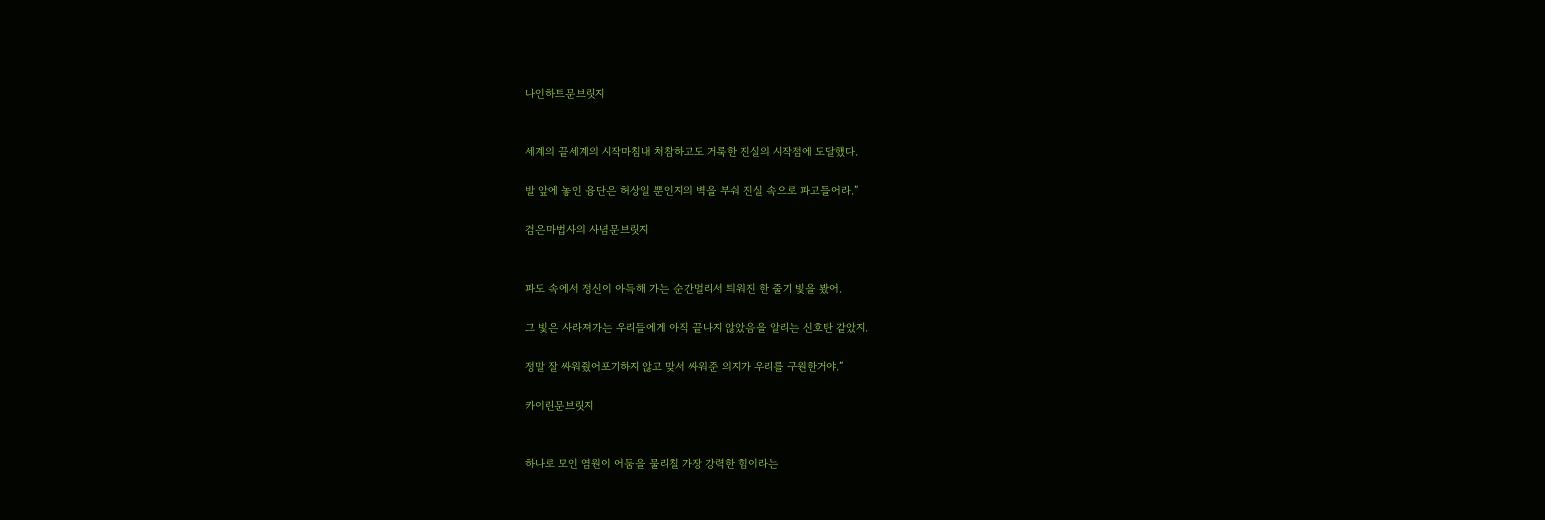나인하트문브릿지


세계의 끝세계의 시작마침내 처참하고도 거룩한 진실의 시작점에 도달했다.

발 앞에 놓인 융단은 허상일 뿐인지의 벽을 부숴 진실 속으로 파고들어라.”

검은마법사의 사념문브릿지


파도 속에서 정신이 아득해 가는 순간멀리서 틔워진 한 줄기 빛을 봤어.

그 빛은 사라져가는 우리들에게 아직 끝나지 않았음을 알리는 신호탄 같았지.

정말 잘 싸워줬어포기하지 않고 맞서 싸워준 의지가 우리를 구원한거야.”

카이린문브릿지


하나로 모인 염원이 어둠을 물리칠 가장 강력한 힘이라는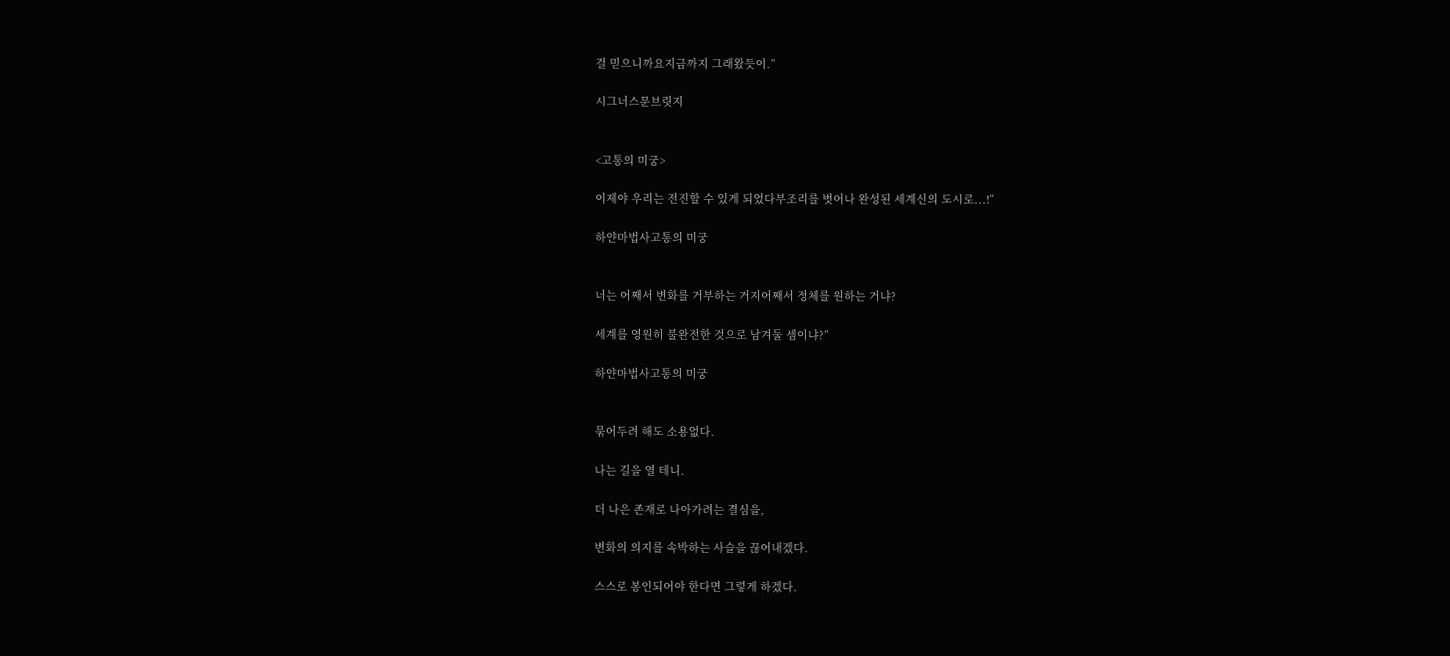걸 믿으니까요지금까지 그래왔듯이.”

시그너스문브릿지


<고통의 미궁>

이제야 우리는 전진할 수 있게 되었다부조리를 벗어나 완성된 세계신의 도시로...!”

하얀마법사고통의 미궁


너는 어째서 변화를 거부하는 거지어째서 정체를 원하는 거냐?

세계를 영원히 불완전한 것으로 남겨둘 셈이냐?”

하얀마법사고통의 미궁


묶어두려 해도 소용없다.

나는 길을 열 테니.

더 나은 존재로 나아가려는 결심을,

변화의 의지를 속박하는 사슬을 끊어내겠다.

스스로 봉인되어야 한다면 그렇게 하겠다.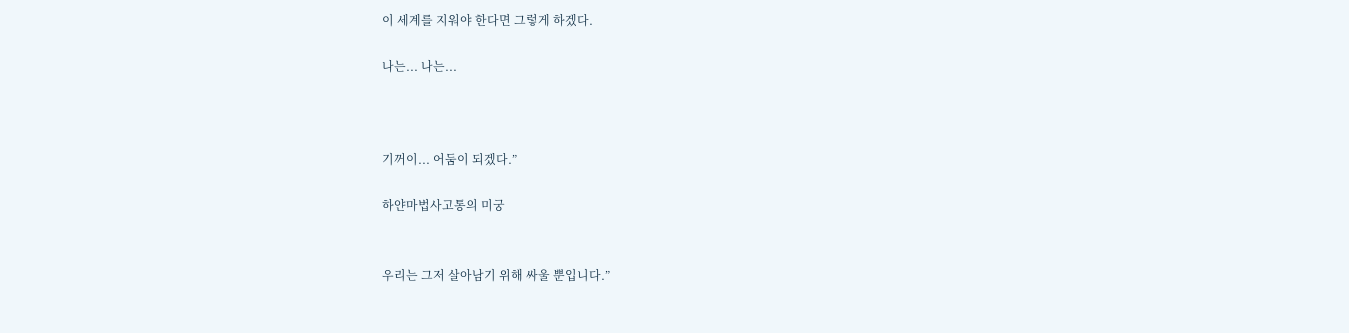이 세계를 지워야 한다면 그렇게 하겠다.

나는... 나는...



기꺼이... 어둠이 되겠다.”

하얀마법사고통의 미궁


우리는 그저 살아남기 위해 싸울 뿐입니다.”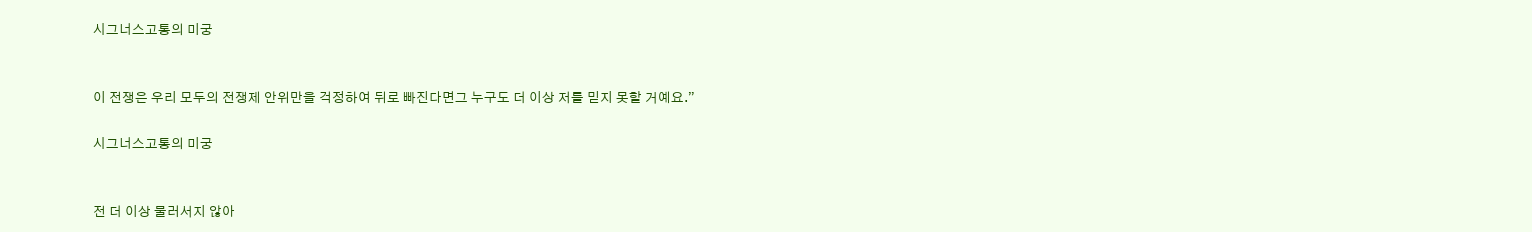시그너스고통의 미궁


이 전쟁은 우리 모두의 전쟁제 안위만을 걱정하여 뒤로 빠진다면그 누구도 더 이상 저를 믿지 못할 거예요.”

시그너스고통의 미궁


전 더 이상 물러서지 않아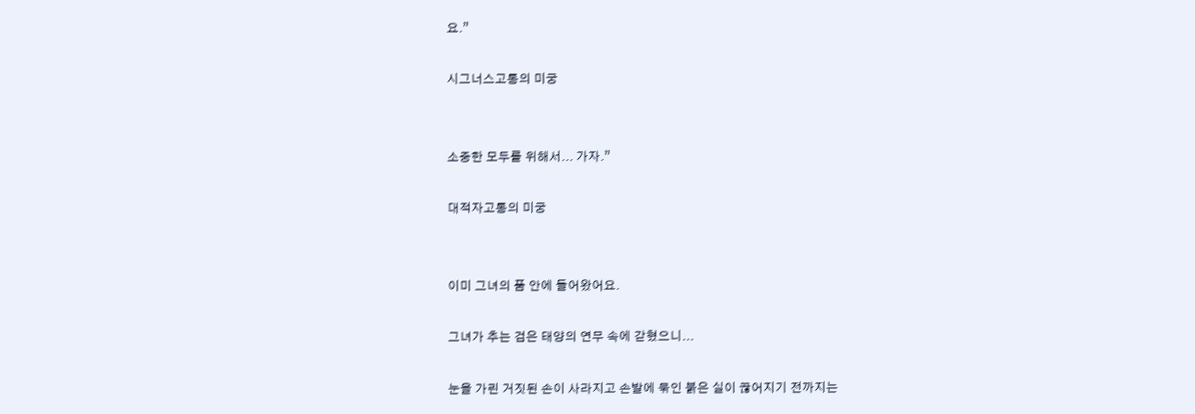요.”

시그너스고통의 미궁


소중한 모두를 위해서... 가자.”

대적자고통의 미궁


이미 그녀의 품 안에 들어왔어요.

그녀가 추는 검은 태양의 연무 속에 갇혔으니...

눈을 가린 거짓된 손이 사라지고 손발에 묶인 붉은 실이 끊어지기 전까지는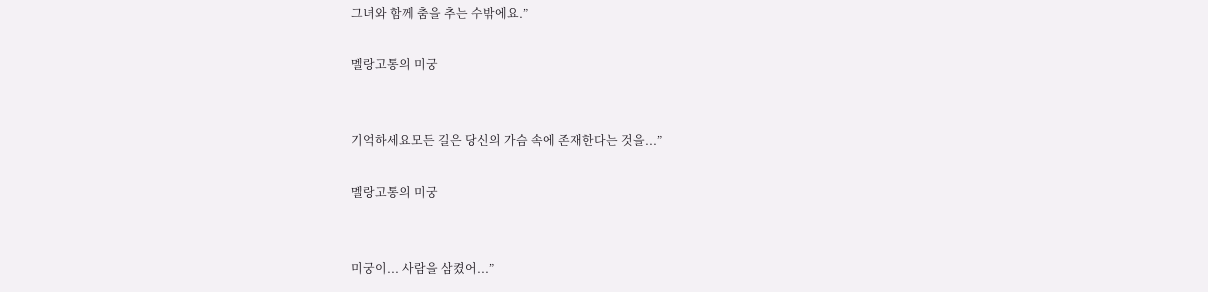그녀와 함께 춤을 추는 수밖에요.”

멜랑고통의 미궁


기억하세요모든 길은 당신의 가슴 속에 존재한다는 것을...”

멜랑고통의 미궁


미궁이... 사람을 삼켰어...”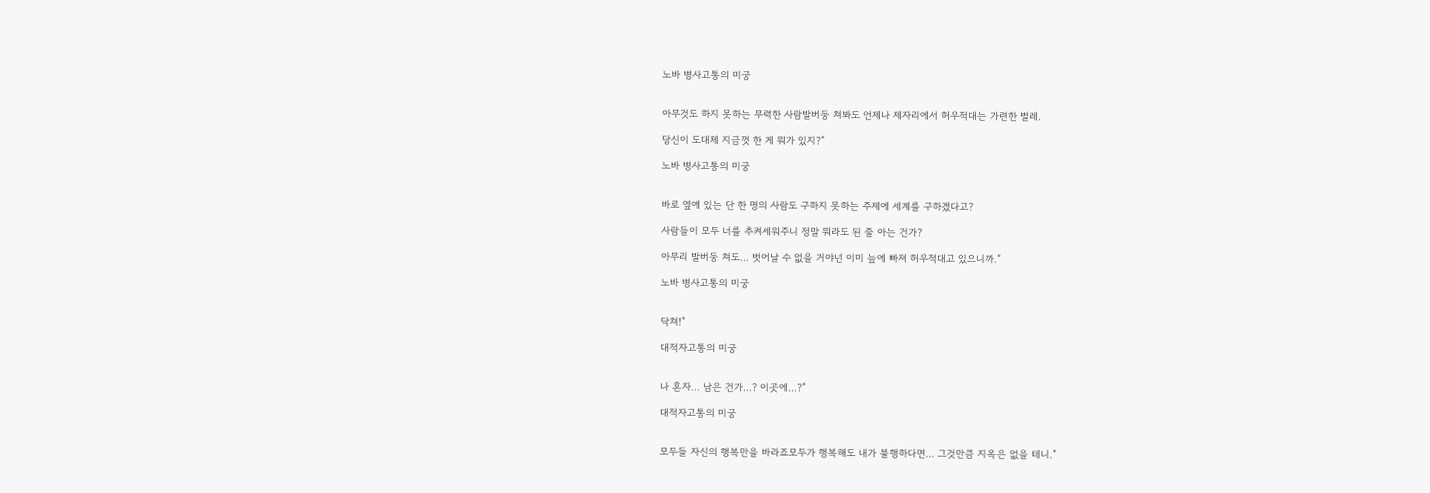노바 병사고통의 미궁


아무것도 하지 못하는 무력한 사람발버둥 쳐봐도 언제나 제자리에서 허우적대는 가련한 벌레.

당신이 도대체 지금껏 한 게 뭐가 있지?”

노바 병사고통의 미궁


바로 옆에 있는 단 한 명의 사람도 구하지 못하는 주제에 세계를 구하겠다고?

사람들이 모두 너를 추켜세워주니 정말 뭐라도 된 줄 아는 건가?

아무리 발버둥 쳐도... 벗어날 수 없을 거야넌 이미 늪에 빠져 허우적대고 있으니까.”

노바 병사고통의 미궁


닥쳐!”

대적자고통의 미궁


나 혼자... 남은 건가...? 이곳에...?”

대적자고통의 미궁


모두들 자신의 행복만을 바라죠모두가 행복해도 내가 불행하다면... 그것만큼 지옥은 없을 테니.”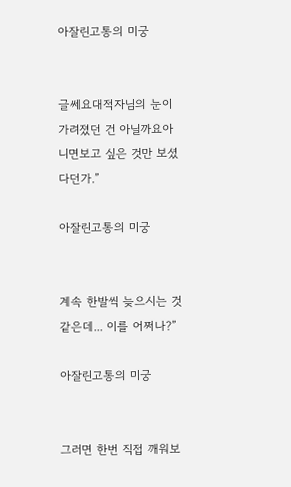아잘린고통의 미궁


글쎄요대적자님의 눈이 가려졌던 건 아닐까요아니면보고 싶은 것만 보셨다던가.”

아잘린고통의 미궁


계속 한발씩 늦으시는 것 같은데... 이를 어쩌나?”

아잘린고통의 미궁


그러면 한번 직접 깨워보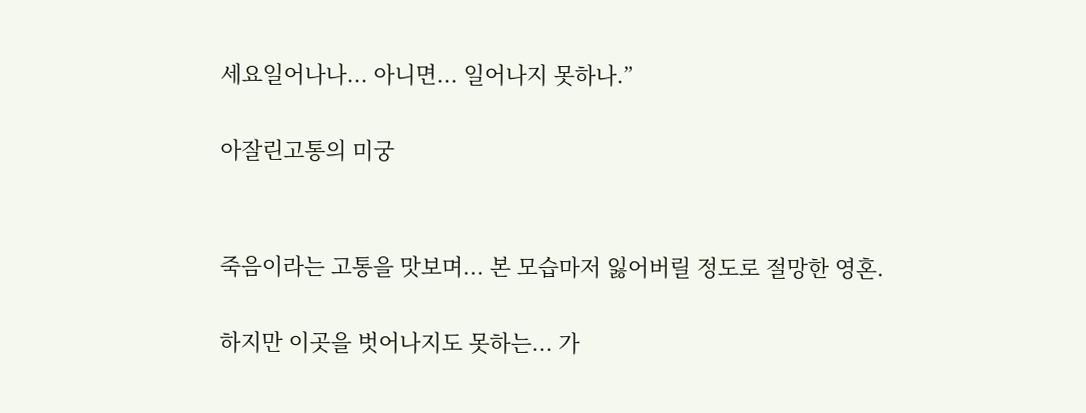세요일어나나... 아니면... 일어나지 못하나.”

아잘린고통의 미궁


죽음이라는 고통을 맛보며... 본 모습마저 잃어버릴 정도로 절망한 영혼.

하지만 이곳을 벗어나지도 못하는... 가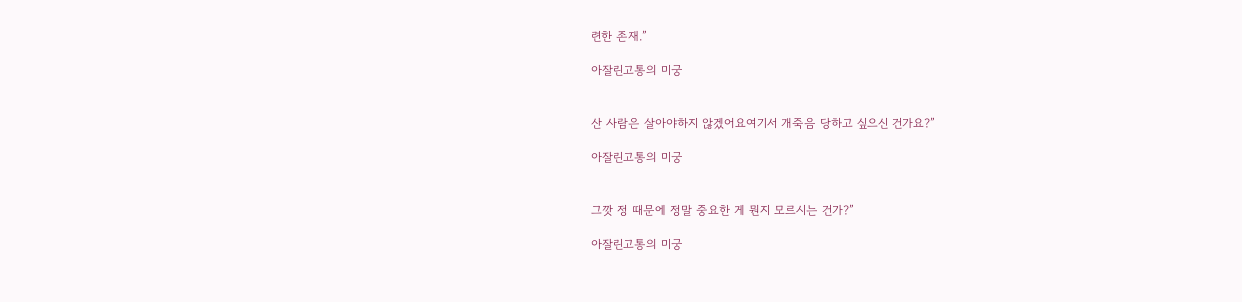련한 존재.”

아잘린고통의 미궁


산 사람은 살아야하지 않겠어요여기서 개죽음 당하고 싶으신 건가요?”

아잘린고통의 미궁


그깟 정 때문에 정말 중요한 게 뭔지 모르시는 건가?”

아잘린고통의 미궁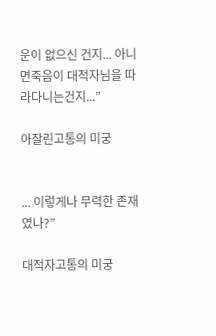운이 없으신 건지... 아니면죽음이 대적자님을 따라다니는건지...”

아잘린고통의 미궁


... 이렇게나 무력한 존재였나?”

대적자고통의 미궁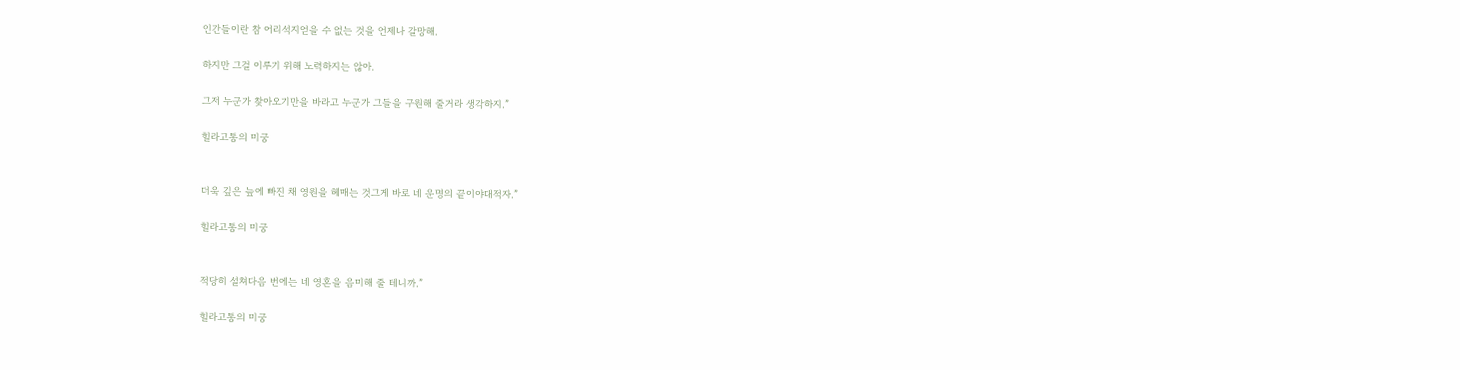인간들이란 참 어리석지얻을 수 없는 것을 언제나 갈망해.

하지만 그걸 이루기 위해 노력하지는 않아.

그저 누군가 찾아오기만을 바라고 누군가 그들을 구원해 줄거라 생각하지.”

힐라고통의 미궁


더욱 깊은 늪에 빠진 채 영원을 헤매는 것그게 바로 네 운명의 끝이야대적자.”

힐라고통의 미궁


적당히 설쳐다음 번에는 네 영혼을 음미해 줄 테니까.”

힐라고통의 미궁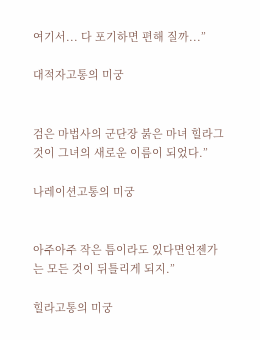여기서... 다 포기하면 편해 질까...”

대적자고통의 미궁


검은 마법사의 군단장 붉은 마녀 힐라그것이 그녀의 새로운 이름이 되었다.”

나레이션고통의 미궁


아주아주 작은 틈이라도 있다면언젠가는 모든 것이 뒤틀리게 되지.”

힐라고통의 미궁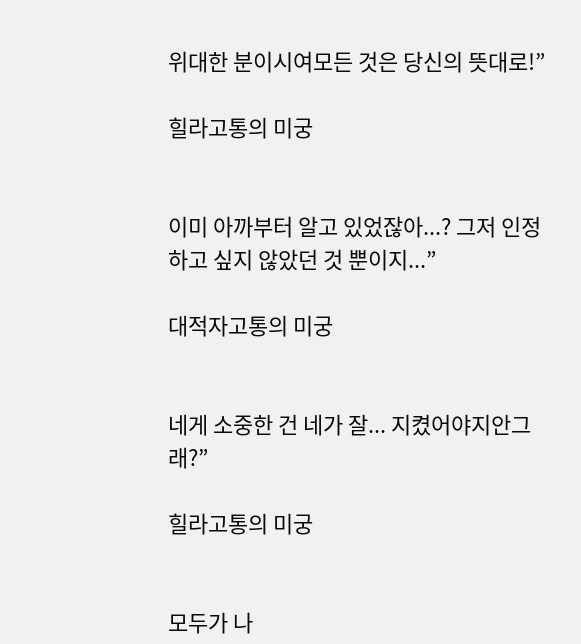위대한 분이시여모든 것은 당신의 뜻대로!”

힐라고통의 미궁


이미 아까부터 알고 있었잖아...? 그저 인정하고 싶지 않았던 것 뿐이지...”

대적자고통의 미궁


네게 소중한 건 네가 잘... 지켰어야지안그래?”

힐라고통의 미궁


모두가 나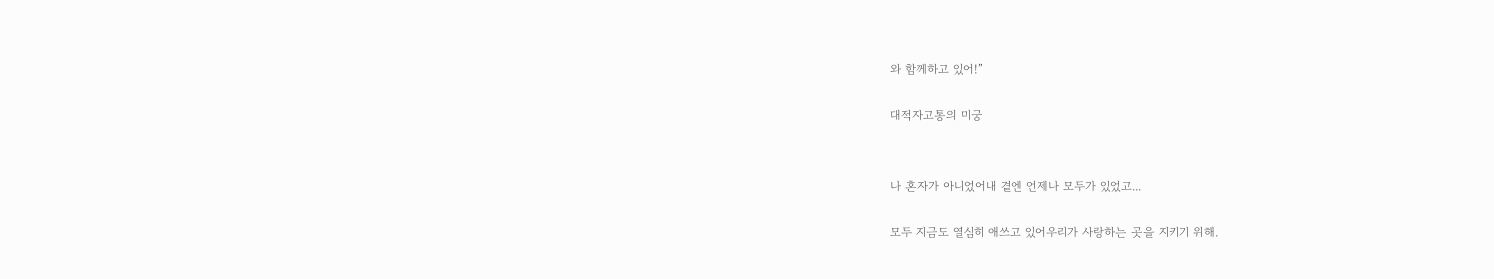와 함께하고 있어!”

대적자고통의 미궁


나 혼자가 아니었어내 곁엔 언제나 모두가 있었고...

모두 지금도 열심히 애쓰고 있어우리가 사랑하는 곳을 지키기 위해.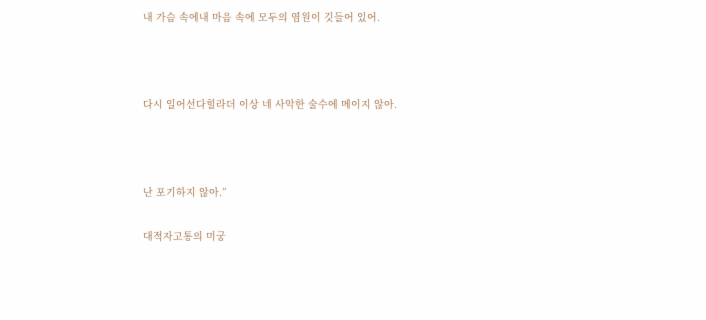내 가슴 속에내 마음 속에 모두의 염원이 깃들어 있어.



다시 일어선다힐라더 이상 네 사악한 술수에 메이지 않아.



난 포기하지 않아.”

대적자고통의 미궁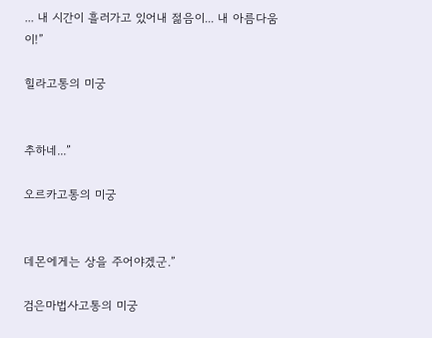... 내 시간이 흘러가고 있어내 젊음이... 내 아름다움이!”

힐라고통의 미궁


추하네...”

오르카고통의 미궁


데몬에게는 상을 주어야겠군.”

검은마법사고통의 미궁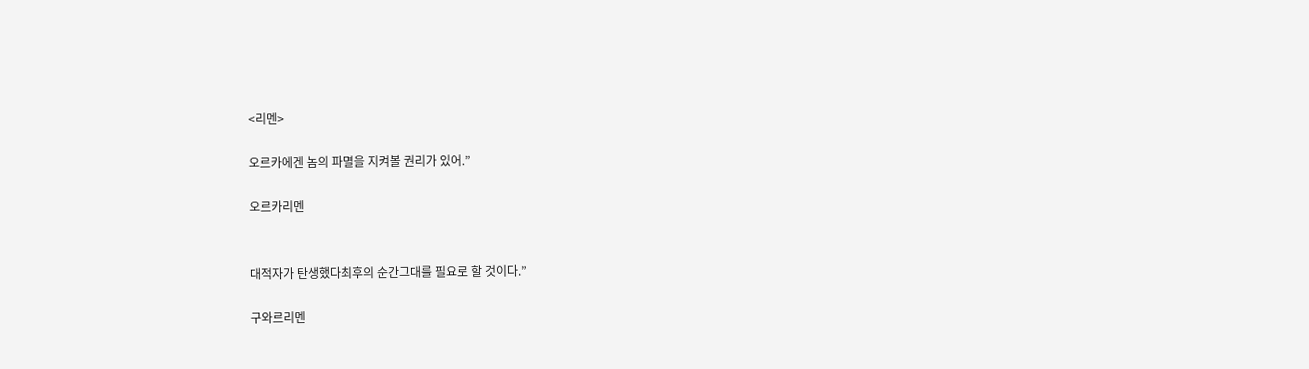<리멘>

오르카에겐 놈의 파멸을 지켜볼 권리가 있어.”

오르카리멘


대적자가 탄생했다최후의 순간그대를 필요로 할 것이다.”

구와르리멘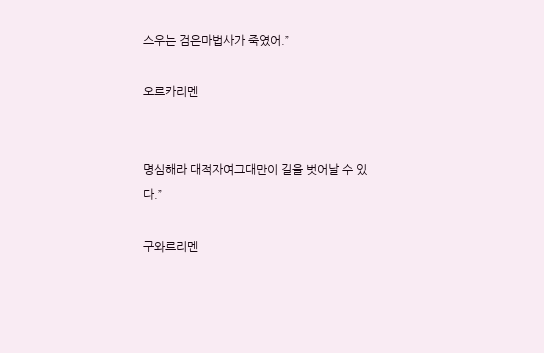스우는 검은마법사가 죽였어.”

오르카리멘


명심해라 대적자여그대만이 길을 벗어날 수 있다.”

구와르리멘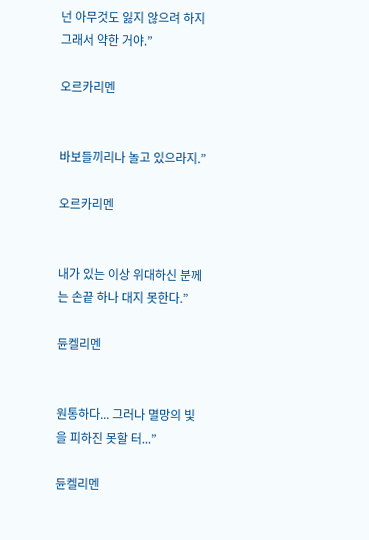넌 아무것도 잃지 않으려 하지그래서 약한 거야.”

오르카리멘


바보들끼리나 놀고 있으라지.”

오르카리멘


내가 있는 이상 위대하신 분께는 손끝 하나 대지 못한다.”

듄켈리멘


원통하다... 그러나 멸망의 빛을 피하진 못할 터...”

듄켈리멘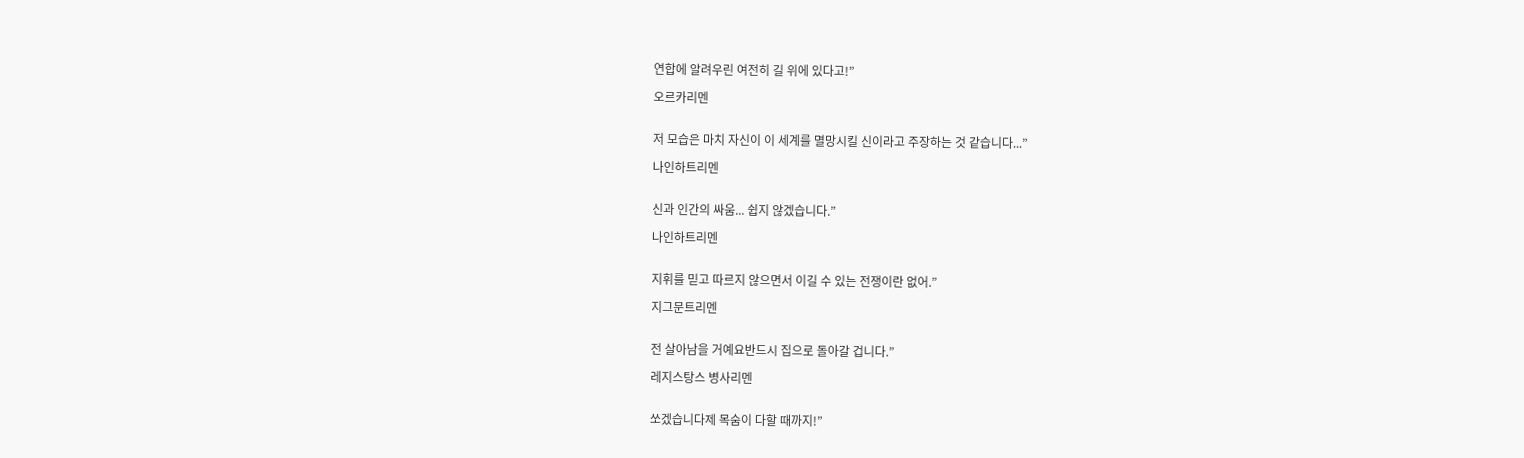연합에 알려우린 여전히 길 위에 있다고!”

오르카리멘


저 모습은 마치 자신이 이 세계를 멸망시킬 신이라고 주장하는 것 같습니다...”

나인하트리멘


신과 인간의 싸움... 쉽지 않겠습니다.”

나인하트리멘


지휘를 믿고 따르지 않으면서 이길 수 있는 전쟁이란 없어.”

지그문트리멘


전 살아남을 거예요반드시 집으로 돌아갈 겁니다.”

레지스탕스 병사리멘


쏘겠습니다제 목숨이 다할 때까지!”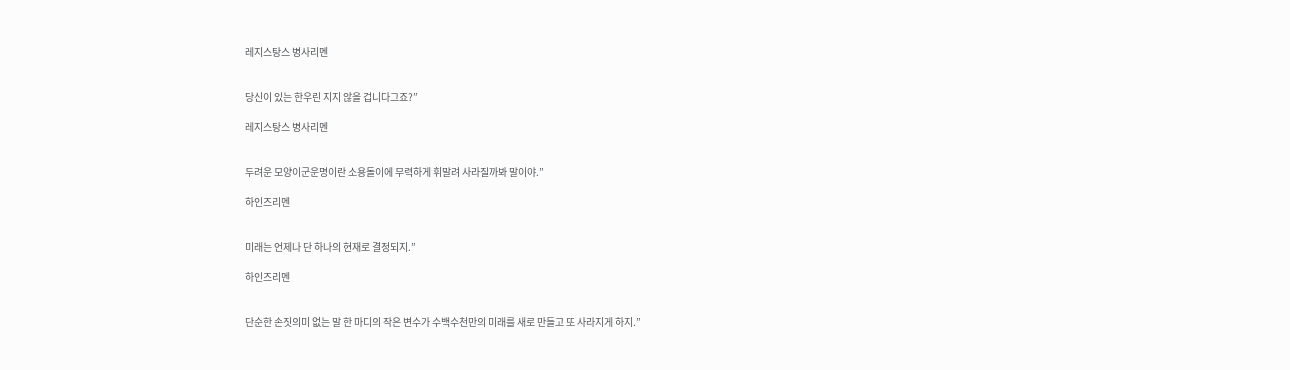레지스탕스 병사리멘


당신이 있는 한우린 지지 않을 겁니다그죠?”

레지스탕스 병사리멘


두려운 모양이군운명이란 소용돌이에 무력하게 휘말려 사라질까봐 말이야.”

하인즈리멘


미래는 언제나 단 하나의 현재로 결정되지.”

하인즈리멘


단순한 손짓의미 없는 말 한 마디의 작은 변수가 수백수천만의 미래를 새로 만들고 또 사라지게 하지.”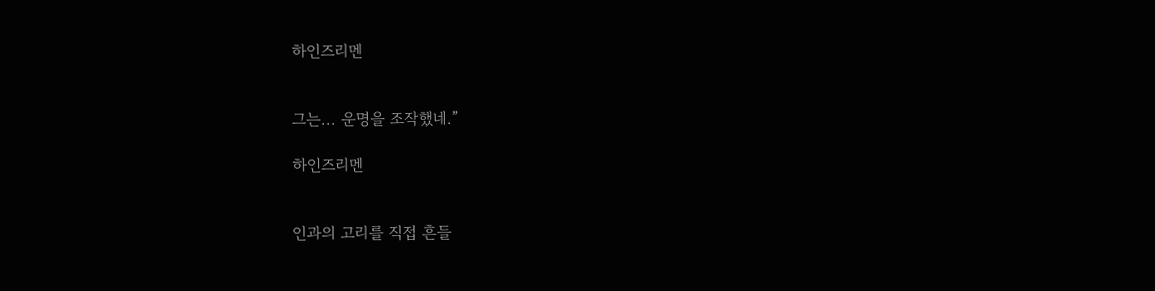하인즈리멘


그는... 운명을 조작했네.”

하인즈리멘


인과의 고리를 직접 흔들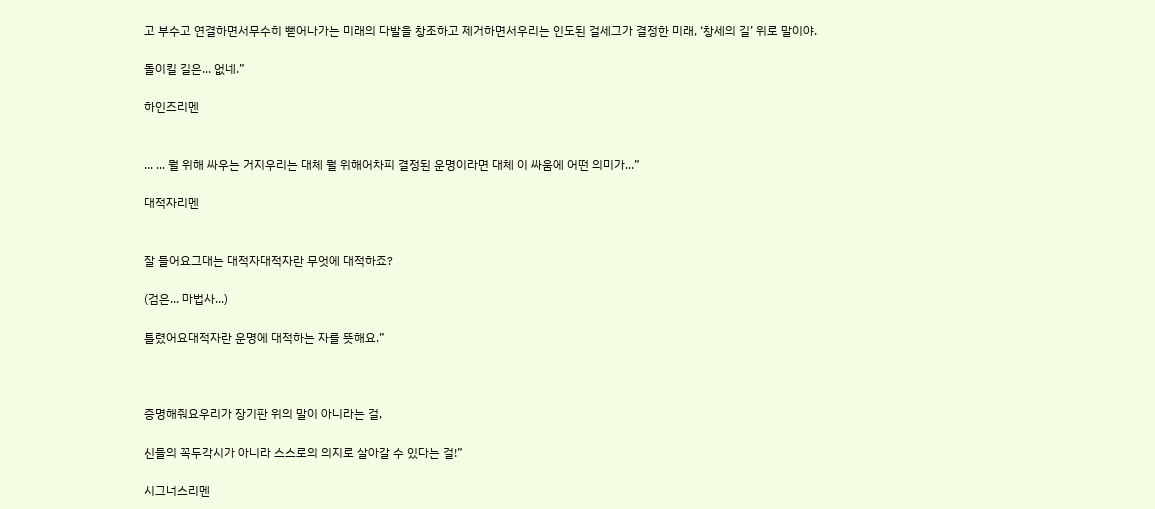고 부수고 연결하면서무수히 뻗어나가는 미래의 다발을 창조하고 제거하면서우리는 인도된 걸세그가 결정한 미래, ‘창세의 길’ 위로 말이야.

돌이킬 길은... 없네.”

하인즈리멘


... ... 뭘 위해 싸우는 거지우리는 대체 뭘 위해어차피 결정된 운명이라면 대체 이 싸움에 어떤 의미가...”

대적자리멘


잘 들어요그대는 대적자대적자란 무엇에 대적하죠?

(검은... 마법사...)

틀렸어요대적자란 운명에 대적하는 자를 뜻해요.”



증명해줘요우리가 장기판 위의 말이 아니라는 걸,

신들의 꼭두각시가 아니라 스스로의 의지로 살아갈 수 있다는 걸!”

시그너스리멘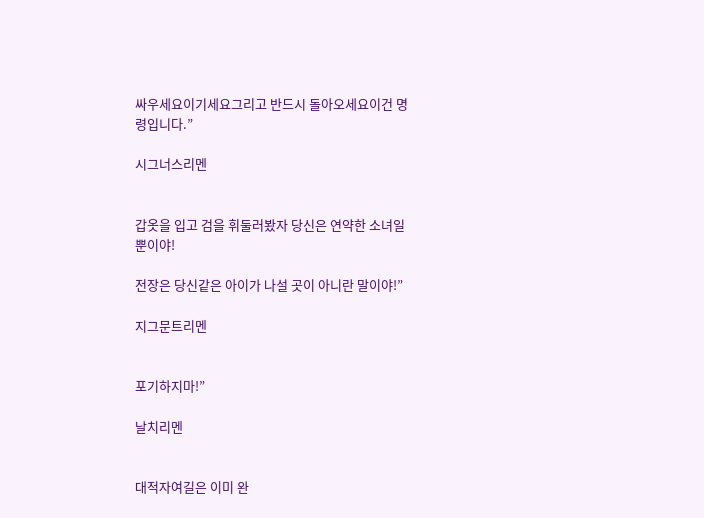싸우세요이기세요그리고 반드시 돌아오세요이건 명령입니다.”

시그너스리멘


갑옷을 입고 검을 휘둘러봤자 당신은 연약한 소녀일 뿐이야!

전장은 당신같은 아이가 나설 곳이 아니란 말이야!”

지그문트리멘


포기하지마!”

날치리멘


대적자여길은 이미 완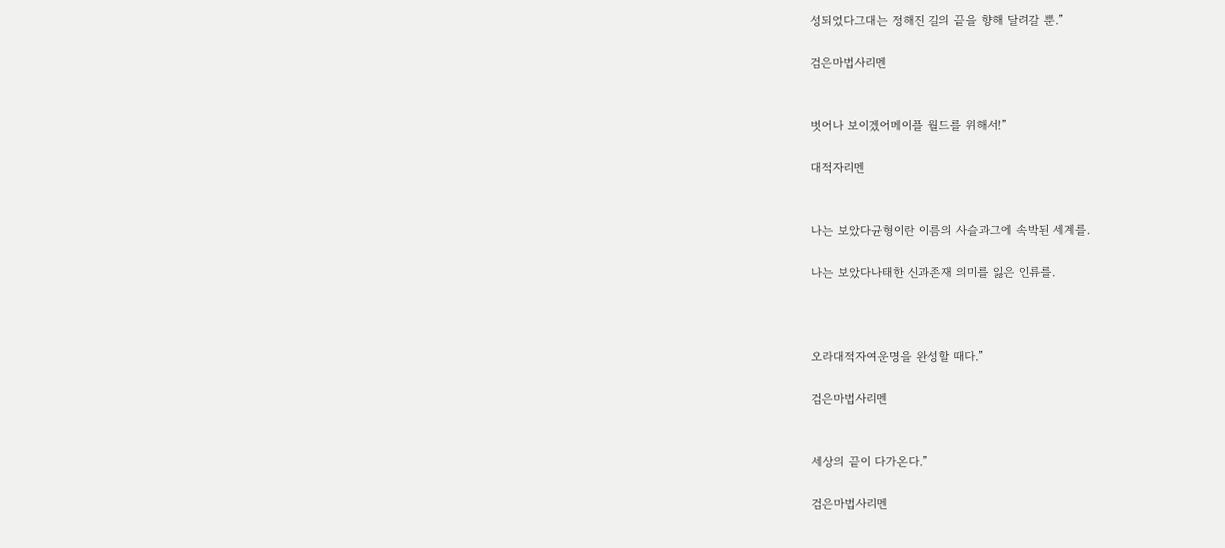성되었다그대는 정해진 길의 끝을 향해 달려갈 뿐.”

검은마법사리멘


벗어나 보이겠어메이플 월드를 위해서!”

대적자리멘


나는 보았다균형이란 이름의 사슬과그에 속박된 세계를.

나는 보았다나태한 신과존재 의미를 잃은 인류를.



오라대적자여운명을 완성할 때다.”

검은마법사리멘


세상의 끝이 다가온다.”

검은마법사리멘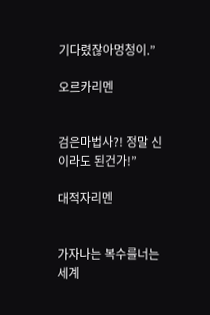기다렸잖아멍청이.”

오르카리멘


검은마법사?! 정말 신이라도 된건가!”

대적자리멘


가자나는 복수를너는 세계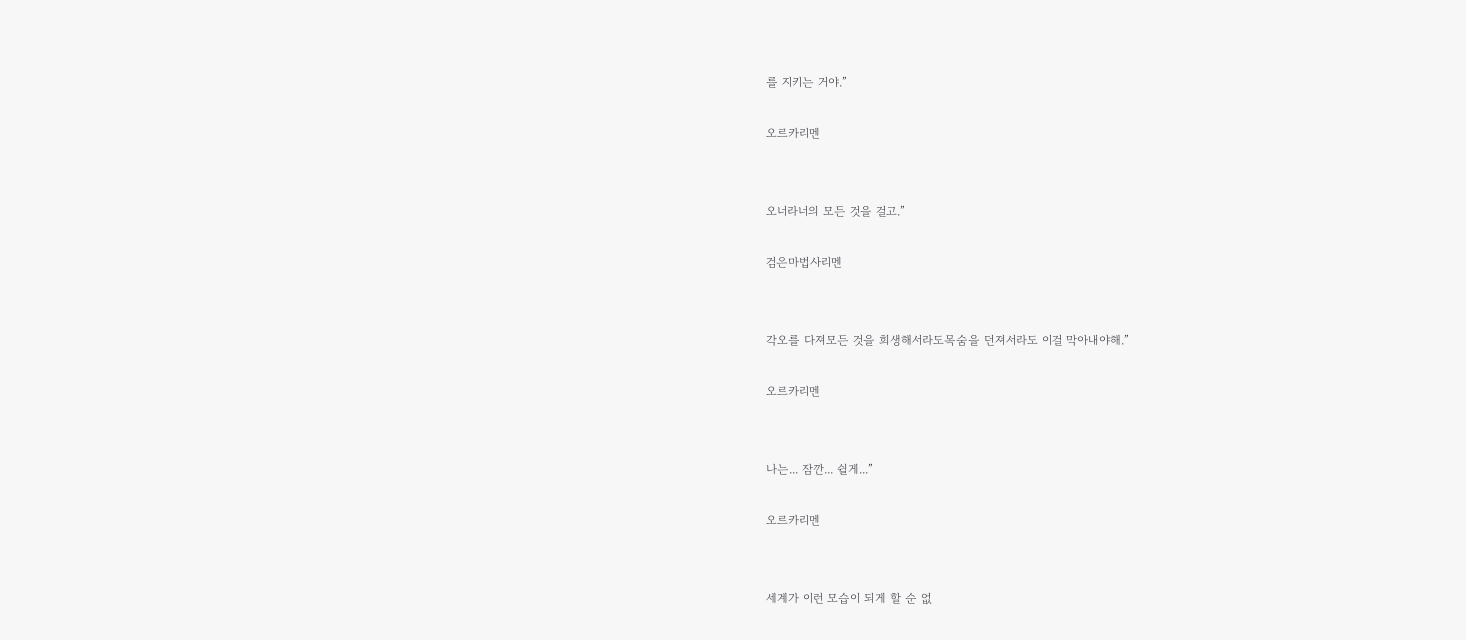를 지키는 거야.”

오르카리멘


오너라너의 모든 것을 걸고.”

검은마법사리멘


각오를 다져모든 것을 희생해서라도목숨을 던져서라도 이걸 막아내야해.”

오르카리멘


나는... 잠깐... 쉴게...”

오르카리멘


세계가 이런 모습이 되게 할 순 없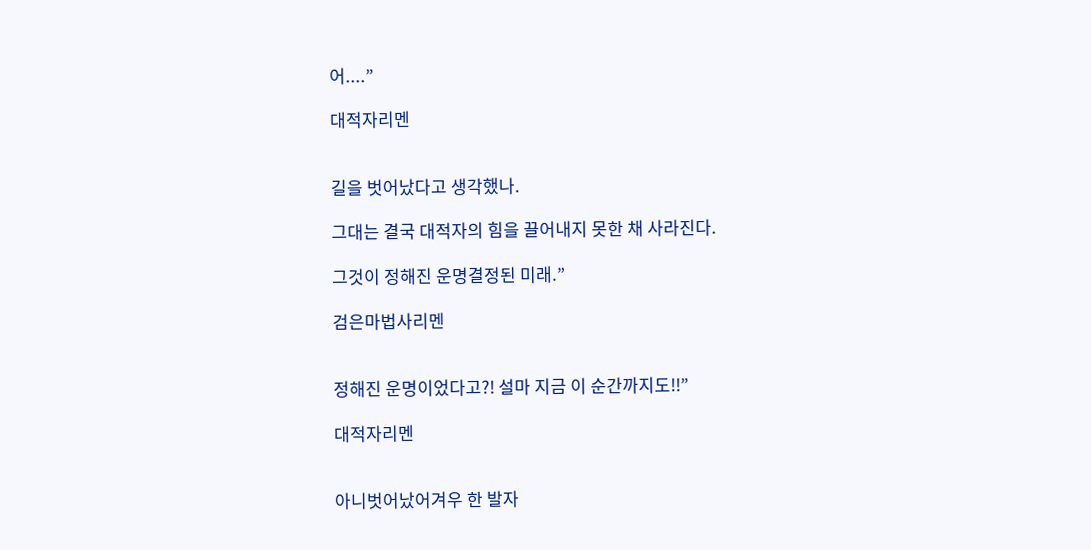어....”

대적자리멘


길을 벗어났다고 생각했나.

그대는 결국 대적자의 힘을 끌어내지 못한 채 사라진다.

그것이 정해진 운명결정된 미래.”

검은마법사리멘


정해진 운명이었다고?! 설마 지금 이 순간까지도!!”

대적자리멘


아니벗어났어겨우 한 발자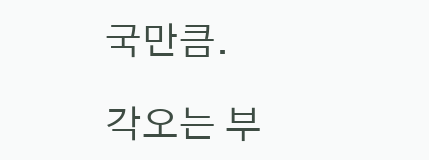국만큼.

각오는 부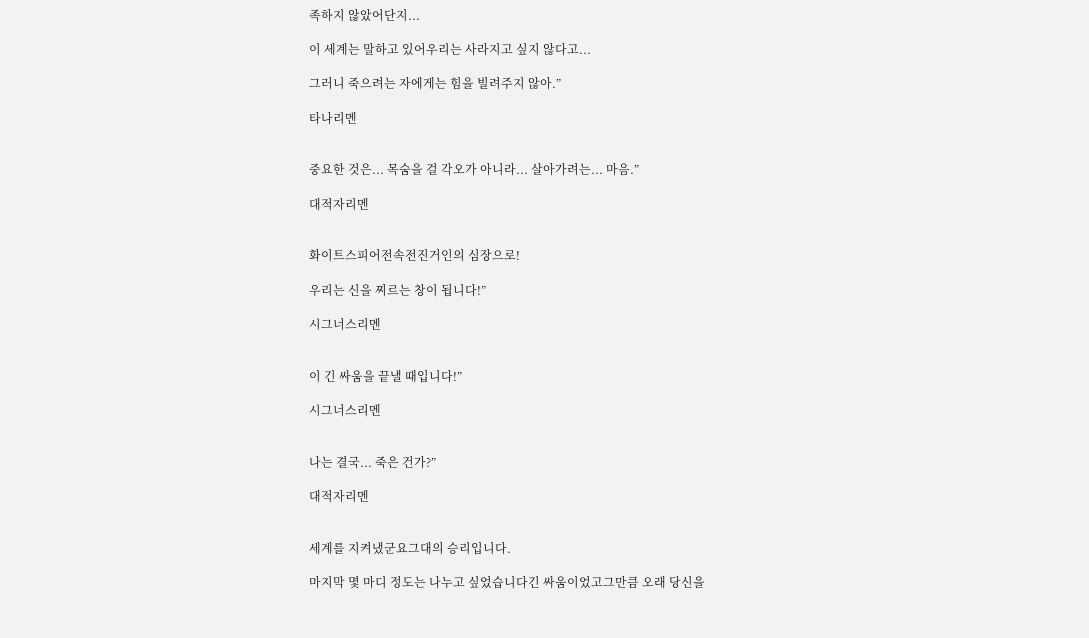족하지 않았어단지...

이 세계는 말하고 있어우리는 사라지고 싶지 않다고...

그러니 죽으려는 자에게는 힘을 빌려주지 않아.”

타나리멘


중요한 것은... 목숨을 걸 각오가 아니라... 살아가려는... 마음.”

대적자리멘


화이트스피어전속전진거인의 심장으로!

우리는 신을 찌르는 창이 됩니다!”

시그너스리멘


이 긴 싸움을 끝낼 때입니다!”

시그너스리멘


나는 결국... 죽은 건가?”

대적자리멘


세계를 지켜냈군요그대의 승리입니다.

마지막 몇 마디 정도는 나누고 싶었습니다긴 싸움이었고그만큼 오래 당신을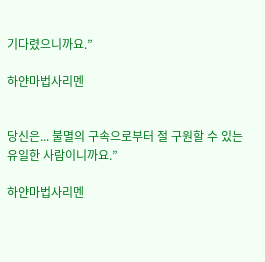기다렸으니까요.”

하얀마법사리멘


당신은... 불멸의 구속으로부터 절 구원할 수 있는 유일한 사람이니까요.”

하얀마법사리멘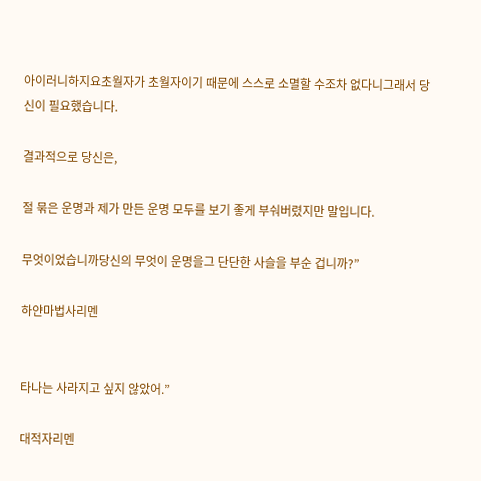아이러니하지요초월자가 초월자이기 때문에 스스로 소멸할 수조차 없다니그래서 당신이 필요했습니다.

결과적으로 당신은,

절 묶은 운명과 제가 만든 운명 모두를 보기 좋게 부숴버렸지만 말입니다.

무엇이었습니까당신의 무엇이 운명을그 단단한 사슬을 부순 겁니까?”

하얀마법사리멘


타나는 사라지고 싶지 않았어.”

대적자리멘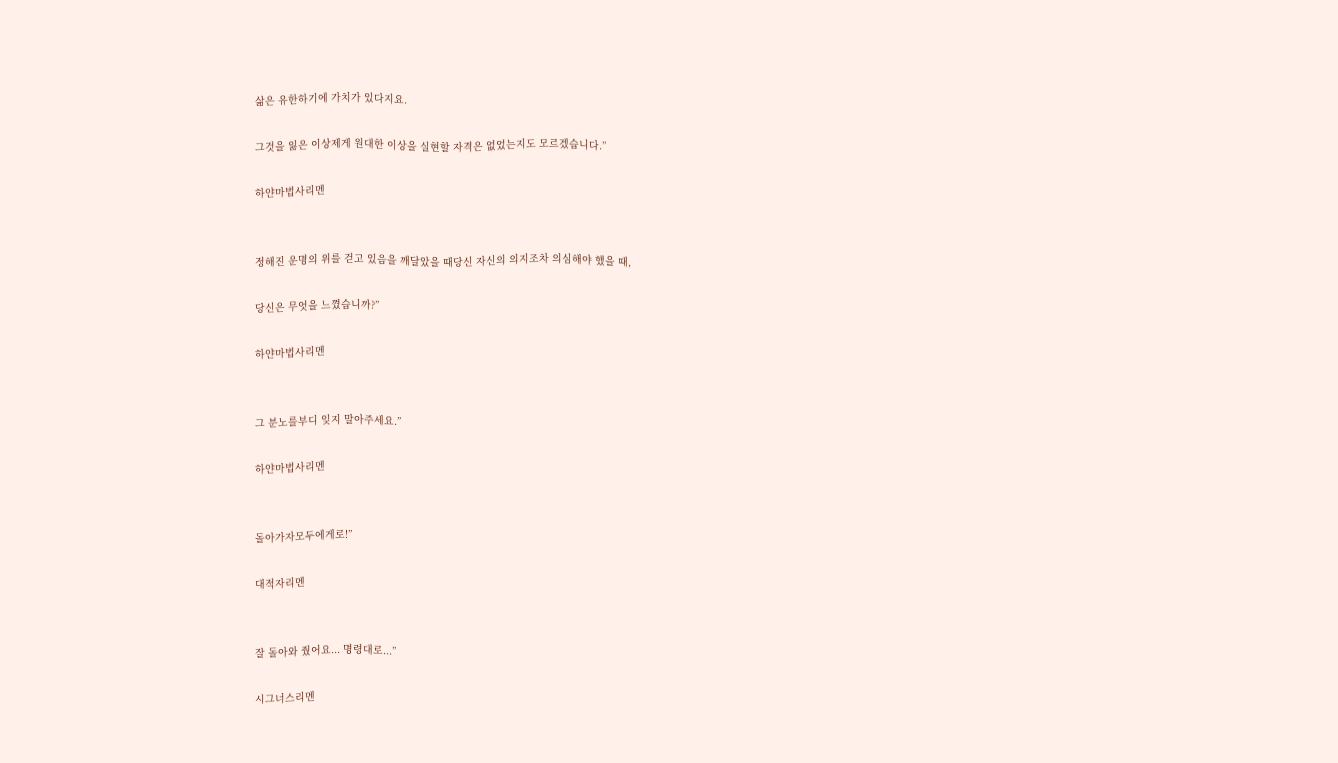삶은 유한하기에 가치가 있다지요.

그것을 잃은 이상제게 원대한 이상을 실현할 자격은 없었는지도 모르겠습니다.”

하얀마법사리멘


정해진 운명의 위를 걷고 있음을 깨달았을 때당신 자신의 의지조차 의심해야 했을 때,

당신은 무엇을 느꼈습니까?”

하얀마법사리멘


그 분노를부디 잊지 말아주세요.”

하얀마법사리멘


돌아가자모두에게로!”

대적자리멘


잘 돌아와 줬어요... 명령대로...”

시그너스리멘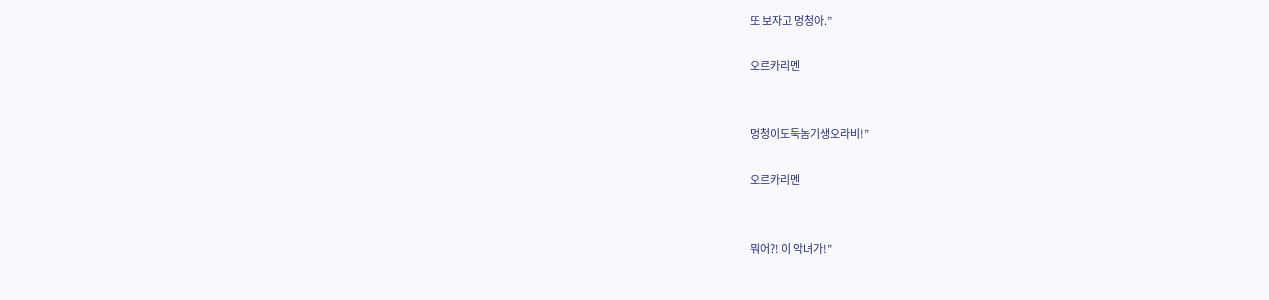또 보자고 멍청아.”

오르카리멘


멍청이도둑놈기생오라비!”

오르카리멘


뭐어?! 이 악녀가!”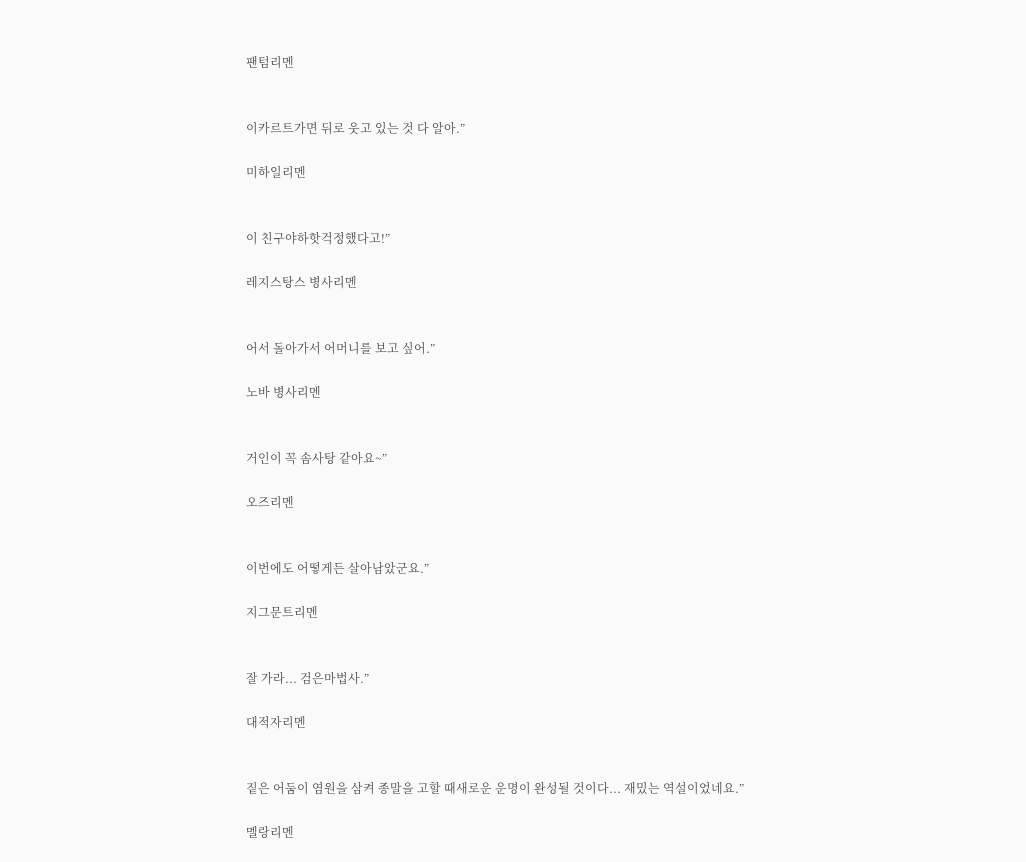팬텀리멘


이카르트가면 뒤로 웃고 있는 것 다 알아.”

미하일리멘


이 친구야하핫걱정했다고!”

레지스탕스 병사리멘


어서 돌아가서 어머니를 보고 싶어.”

노바 병사리멘


거인이 꼭 솜사탕 같아요~”

오즈리멘


이번에도 어떻게든 살아남았군요.”

지그문트리멘


잘 가라... 검은마법사.”

대적자리멘


짙은 어둠이 염원을 삼켜 종말을 고할 때새로운 운명이 완성될 것이다... 재밌는 역설이었네요.”

멜랑리멘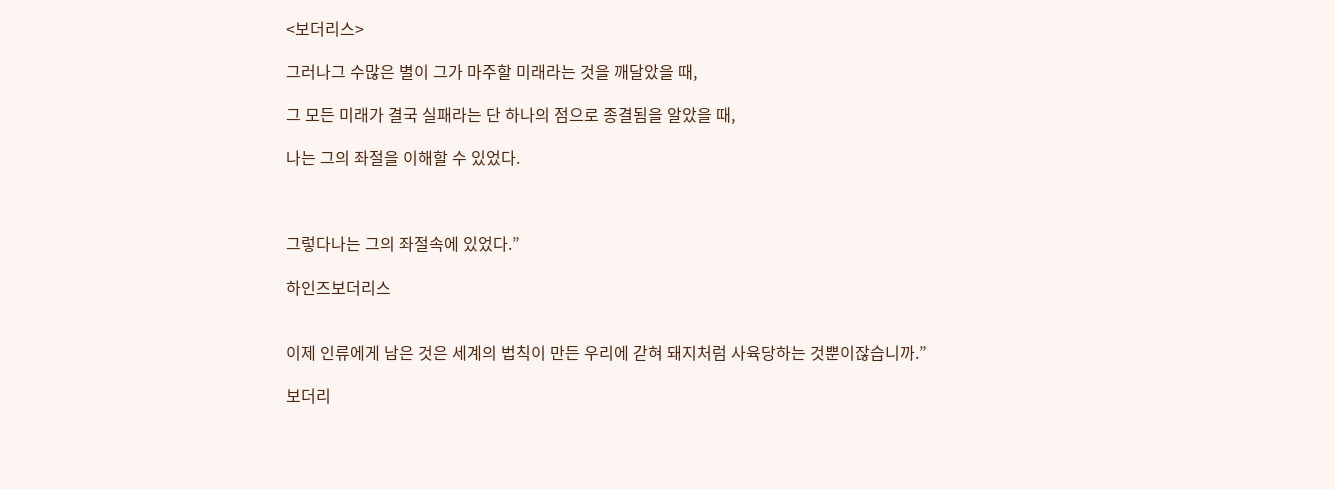<보더리스>

그러나그 수많은 별이 그가 마주할 미래라는 것을 깨달았을 때,

그 모든 미래가 결국 실패라는 단 하나의 점으로 종결됨을 알았을 때,

나는 그의 좌절을 이해할 수 있었다.



그렇다나는 그의 좌절속에 있었다.”

하인즈보더리스


이제 인류에게 남은 것은 세계의 법칙이 만든 우리에 갇혀 돼지처럼 사육당하는 것뿐이잖습니까.”

보더리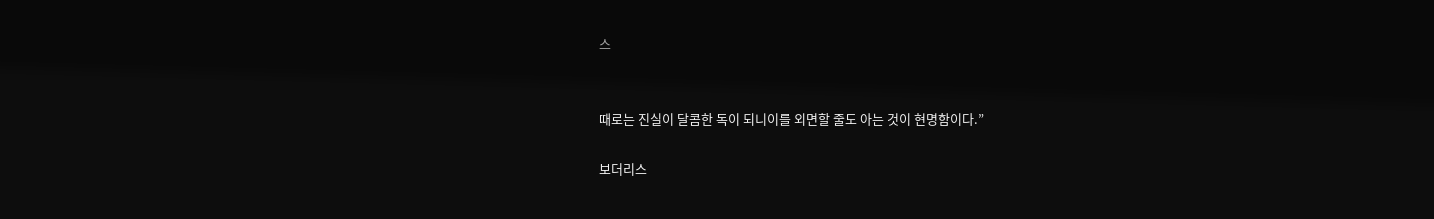스


때로는 진실이 달콤한 독이 되니이를 외면할 줄도 아는 것이 현명함이다.”

보더리스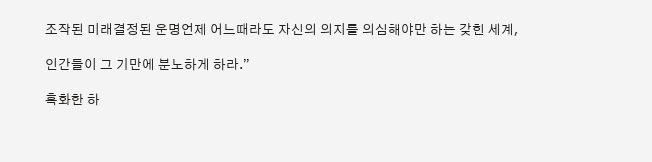조작된 미래결정된 운명언제 어느때라도 자신의 의지를 의심해야만 하는 갖힌 세계,

인간들이 그 기만에 분노하게 하라.”

흑화한 하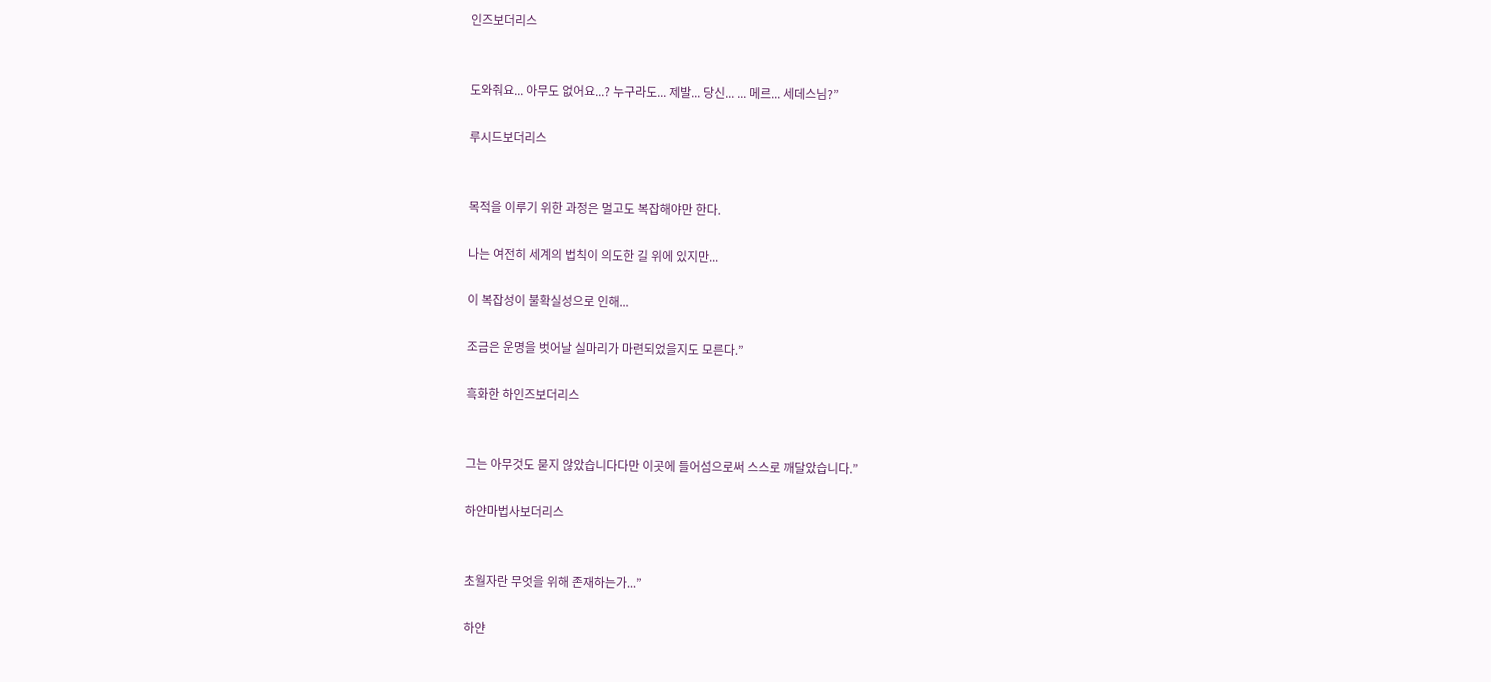인즈보더리스


도와줘요... 아무도 없어요...? 누구라도... 제발... 당신... ... 메르... 세데스님?”

루시드보더리스


목적을 이루기 위한 과정은 멀고도 복잡해야만 한다.

나는 여전히 세계의 법칙이 의도한 길 위에 있지만...

이 복잡성이 불확실성으로 인해...

조금은 운명을 벗어날 실마리가 마련되었을지도 모른다.”

흑화한 하인즈보더리스


그는 아무것도 묻지 않았습니다다만 이곳에 들어섬으로써 스스로 깨달았습니다.”

하얀마법사보더리스


초월자란 무엇을 위해 존재하는가...”

하얀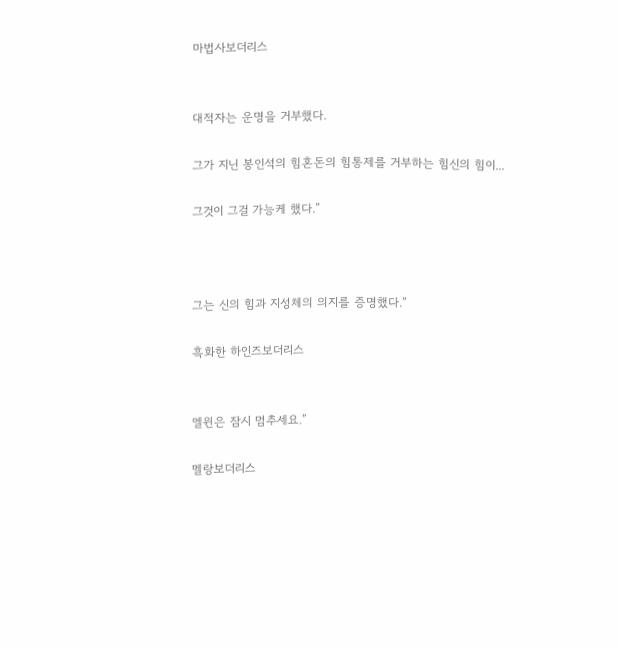마법사보더리스


대적자는 운명을 거부했다.

그가 지닌 봉인석의 힘혼돈의 힘통제를 거부하는 힘신의 힘이...

그것이 그걸 가능케 했다.”



그는 신의 힘과 지성체의 의지를 증명했다.”

흑화한 하인즈보더리스


엘윈은 잠시 멈추세요.”

멜랑보더리스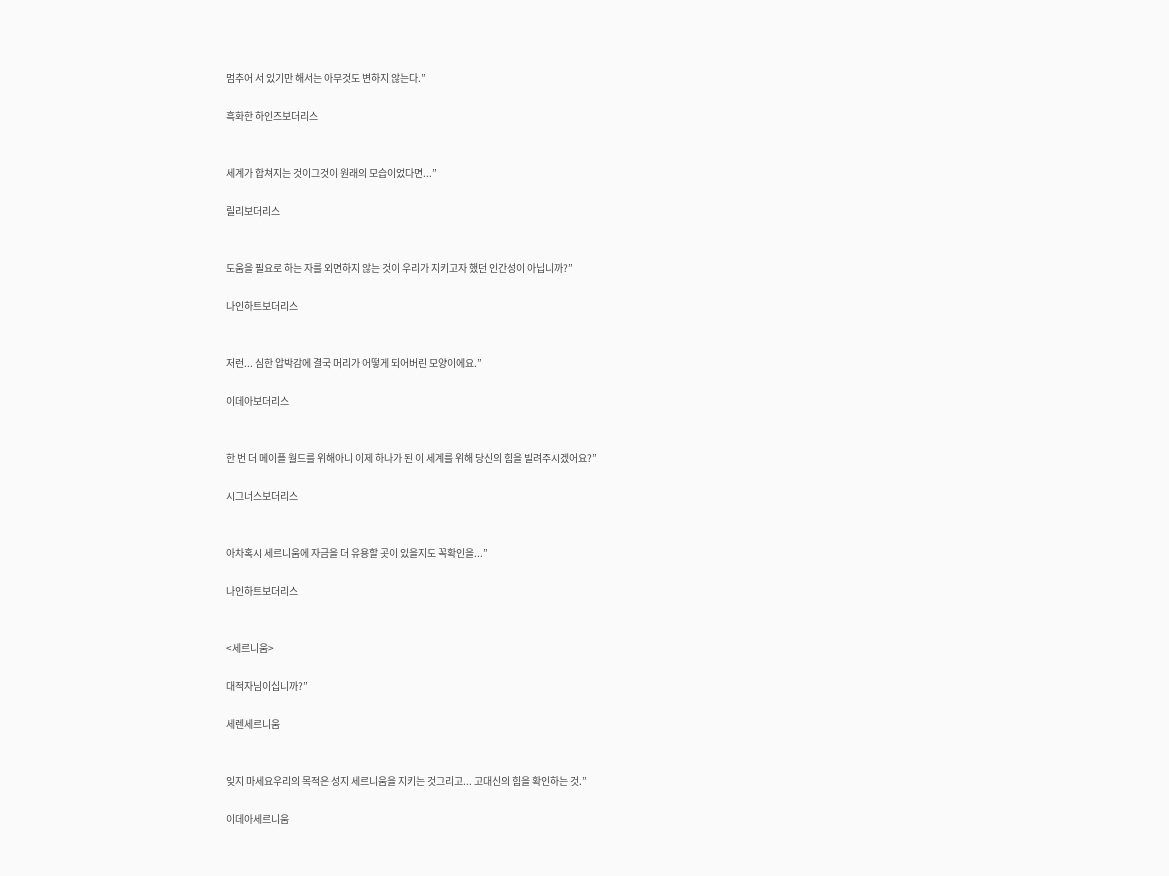멈추어 서 있기만 해서는 아무것도 변하지 않는다.”

흑화한 하인즈보더리스


세계가 합쳐지는 것이그것이 원래의 모습이었다면...”

릴리보더리스


도움을 필요로 하는 자를 외면하지 않는 것이 우리가 지키고자 했던 인간성이 아닙니까?”

나인하트보더리스


저런... 심한 압박감에 결국 머리가 어떻게 되어버린 모양이에요.”

이데아보더리스


한 번 더 메이플 월드를 위해아니 이제 하나가 된 이 세계를 위해 당신의 힘을 빌려주시겠어요?”

시그너스보더리스


아차혹시 세르니움에 자금을 더 유용할 곳이 있을지도 꼭확인을...”

나인하트보더리스


<세르니움>

대적자님이십니까?”

세렌세르니움


잊지 마세요우리의 목적은 성지 세르니움을 지키는 것그리고... 고대신의 힘을 확인하는 것.”

이데아세르니움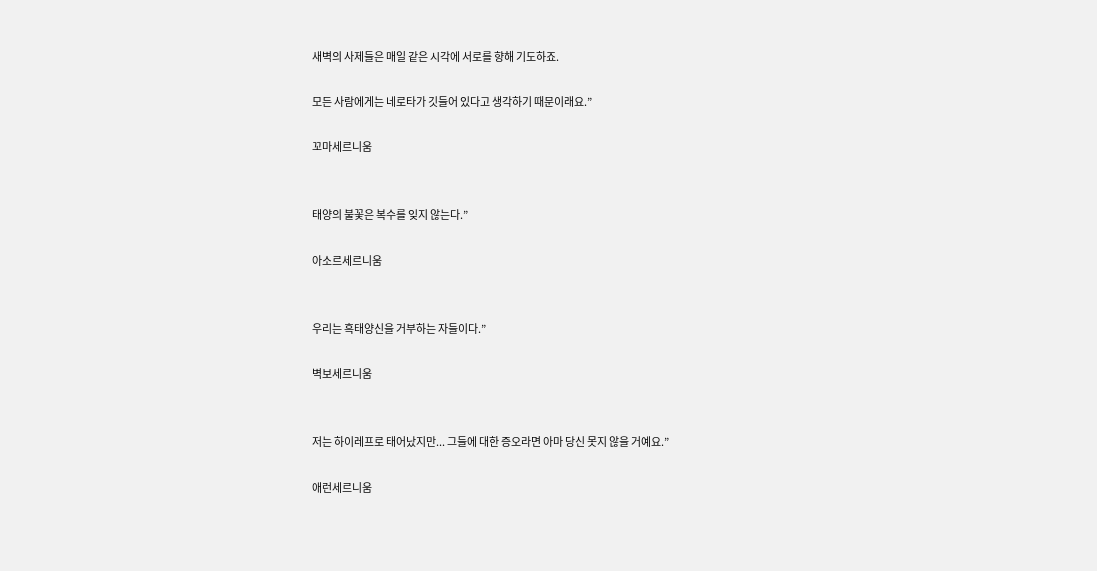새벽의 사제들은 매일 같은 시각에 서로를 향해 기도하죠.

모든 사람에게는 네로타가 깃들어 있다고 생각하기 때문이래요.”

꼬마세르니움


태양의 불꽃은 복수를 잊지 않는다.”

아소르세르니움


우리는 흑태양신을 거부하는 자들이다.”

벽보세르니움


저는 하이레프로 태어났지만... 그들에 대한 증오라면 아마 당신 못지 않을 거예요.”

애런세르니움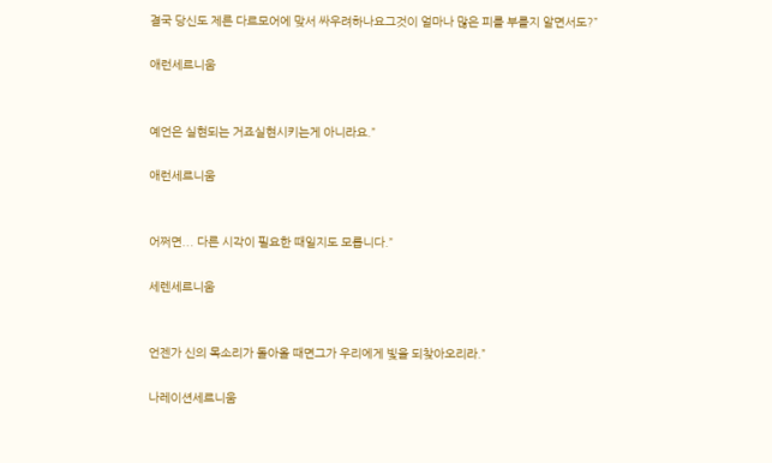결국 당신도 제른 다르모어에 맞서 싸우려하나요그것이 얼마나 많은 피를 부를지 알면서도?”

애런세르니움


예언은 실현되는 거죠실현시키는게 아니라요.”

애런세르니움


어쩌면... 다른 시각이 필요한 때일지도 모릅니다.”

세렌세르니움


언젠가 신의 목소리가 돌아올 때면그가 우리에게 빛을 되찾아오리라.”

나레이션세르니움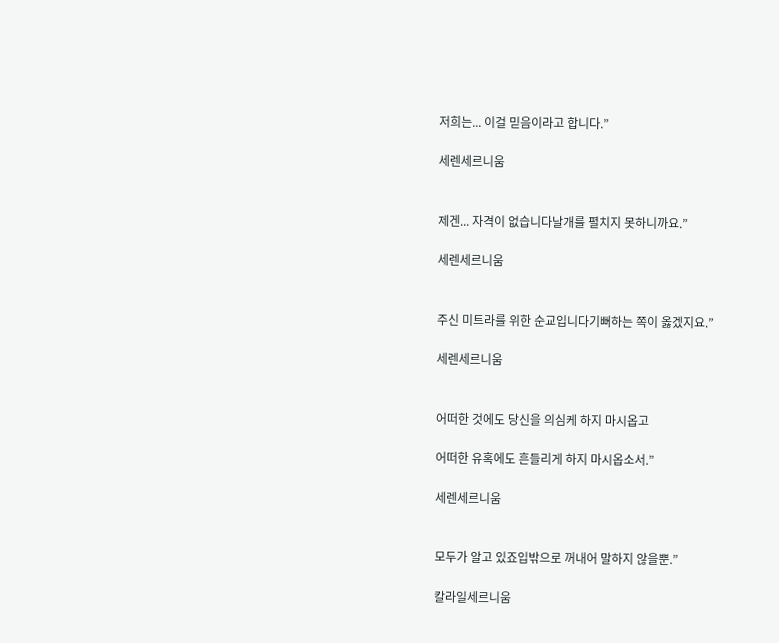저희는... 이걸 믿음이라고 합니다.”

세렌세르니움


제겐... 자격이 없습니다날개를 펼치지 못하니까요.”

세렌세르니움


주신 미트라를 위한 순교입니다기뻐하는 쪽이 옳겠지요.”

세렌세르니움


어떠한 것에도 당신을 의심케 하지 마시옵고

어떠한 유혹에도 흔들리게 하지 마시옵소서.”

세렌세르니움


모두가 알고 있죠입밖으로 꺼내어 말하지 않을뿐.”

칼라일세르니움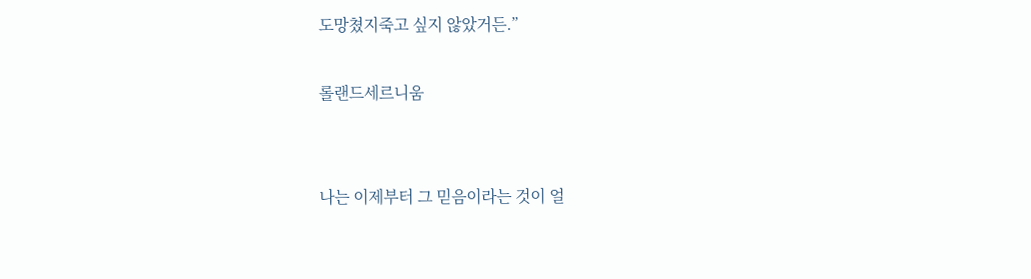도망쳤지죽고 싶지 않았거든.”

롤랜드세르니움


나는 이제부터 그 믿음이라는 것이 얼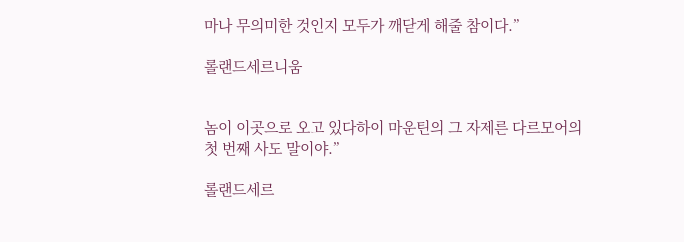마나 무의미한 것인지 모두가 깨닫게 해줄 참이다.”

롤랜드세르니움


놈이 이곳으로 오고 있다하이 마운틴의 그 자제른 다르모어의 첫 번째 사도 말이야.”

롤랜드세르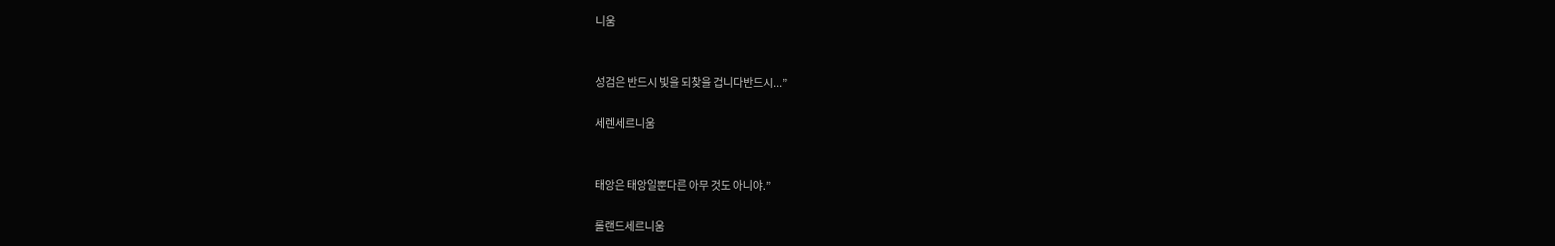니움


성검은 반드시 빛을 되찾을 겁니다반드시...”

세렌세르니움


태앙은 태앙일뿐다른 아무 것도 아니야.”

롤랜드세르니움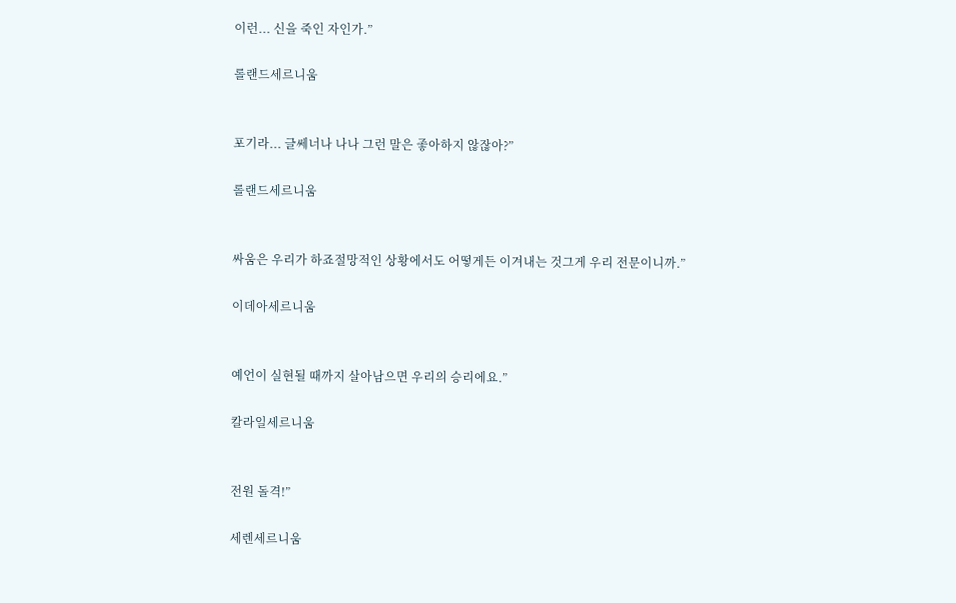이런... 신을 죽인 자인가.”

롤랜드세르니움


포기라... 글쎄너나 나나 그런 말은 좋아하지 않잖아?”

롤랜드세르니움


싸움은 우리가 하죠절망적인 상황에서도 어떻게든 이겨내는 것그게 우리 전문이니까.”

이데아세르니움


예언이 실현될 때까지 살아남으면 우리의 승리에요.”

칼라일세르니움


전원 돌격!”

세렌세르니움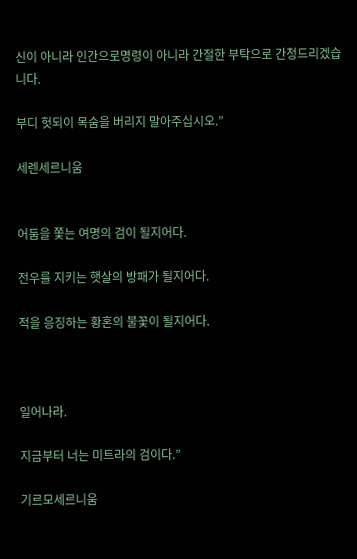신이 아니라 인간으로명령이 아니라 간절한 부탁으로 간청드리겠습니다.

부디 헛되이 목숨을 버리지 말아주십시오.”

세렌세르니움


어둠을 쫓는 여명의 검이 될지어다.

전우를 지키는 햇살의 방패가 될지어다.

적을 응징하는 황혼의 불꽃이 될지어다.



일어나라.

지금부터 너는 미트라의 검이다.”

기르모세르니움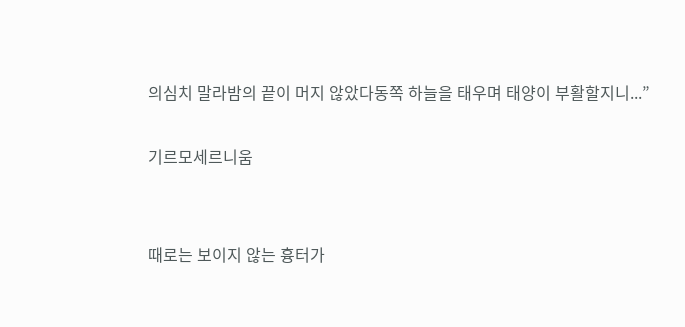의심치 말라밤의 끝이 머지 않았다동쪽 하늘을 태우며 태양이 부활할지니...”

기르모세르니움


때로는 보이지 않는 흉터가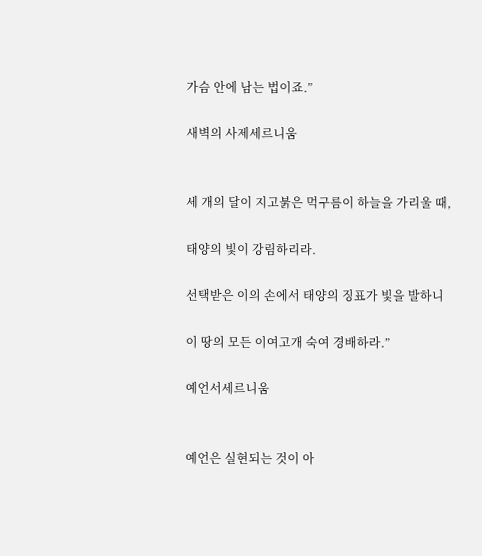가슴 안에 남는 법이죠.”

새벽의 사제세르니움


세 개의 달이 지고붉은 먹구름이 하늘을 가리울 때,

태양의 빛이 강림하리라.

선택받은 이의 손에서 태양의 징표가 빛을 발하니

이 땅의 모든 이여고개 숙여 경배하라.”

예언서세르니움


예언은 실현되는 것이 아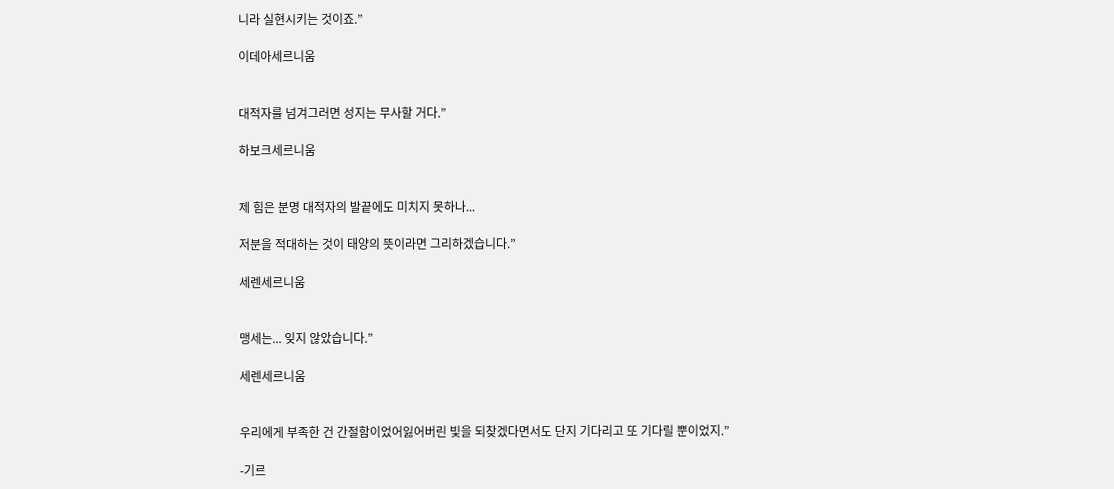니라 실현시키는 것이죠.”

이데아세르니움


대적자를 넘겨그러면 성지는 무사할 거다.”

하보크세르니움


제 힘은 분명 대적자의 발끝에도 미치지 못하나...

저분을 적대하는 것이 태양의 뜻이라면 그리하겠습니다.”

세렌세르니움


맹세는... 잊지 않았습니다.”

세렌세르니움


우리에게 부족한 건 간절함이었어잃어버린 빛을 되찾겠다면서도 단지 기다리고 또 기다릴 뿐이었지.”

-기르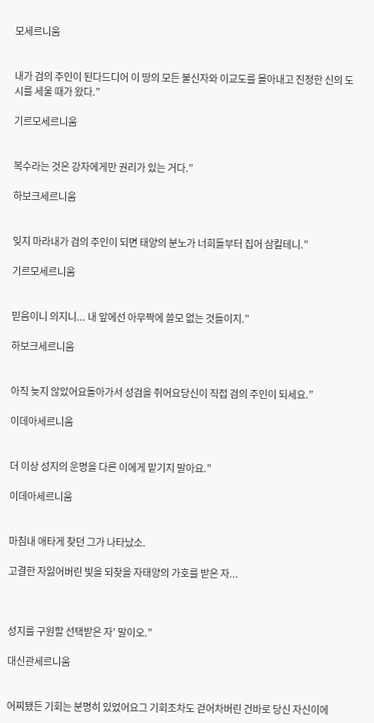모세르니움


내가 검의 주인이 된다드디어 이 땅의 모든 불신자와 이교도를 몰아내고 진정한 신의 도시를 세울 때가 왔다.”

기르모세르니움


복수라는 것은 강자에게만 권리가 있는 거다.”

하보크세르니움


잊지 마라내가 검의 주인이 되면 태양의 분노가 너희들부터 집어 삼킬테니.”

기르모세르니움


믿음이니 의지니... 내 앞에선 아무짝에 쓸모 없는 것들이지.”

하보크세르니움


아직 늦지 않았어요돌아가서 성검을 쥐어요당신이 직접 검의 주인이 되세요.”

이데아세르니움


더 이상 성지의 운명을 다른 이에게 맡기지 말아요.”

이데아세르니움


마침내 애타게 찾던 그가 나타났소.

고결한 자잃어버린 빛을 되찾을 자태양의 가호를 받은 자...



성지를 구원할 선택받은 자’ 말이오.”

대신관세르니움


어찌됐든 기회는 분명히 있었어요그 기회조차도 걷어차버린 건바로 당신 자신이에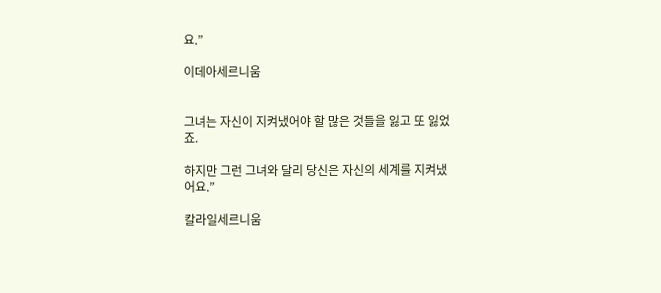요.”

이데아세르니움


그녀는 자신이 지켜냈어야 할 많은 것들을 잃고 또 잃었죠.

하지만 그런 그녀와 달리 당신은 자신의 세계를 지켜냈어요.”

칼라일세르니움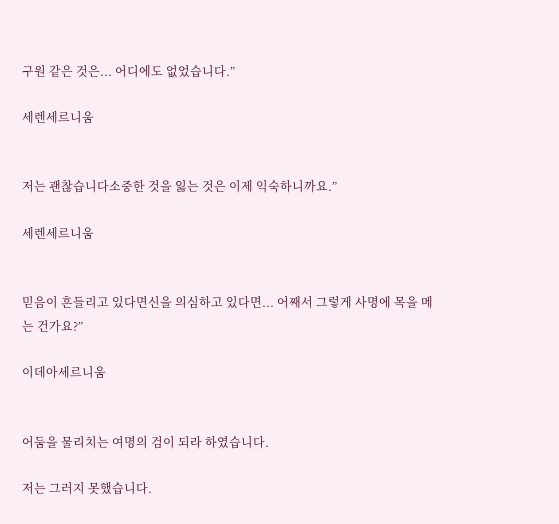구원 같은 것은... 어디에도 없었습니다.”

세렌세르니움


저는 괜찮습니다소중한 것을 잃는 것은 이제 익숙하니까요.”

세렌세르니움


믿음이 흔들리고 있다면신을 의심하고 있다면... 어째서 그렇게 사명에 목을 메는 건가요?”

이데아세르니움


어둠을 물리치는 여명의 검이 되라 하였습니다.

저는 그러지 못했습니다.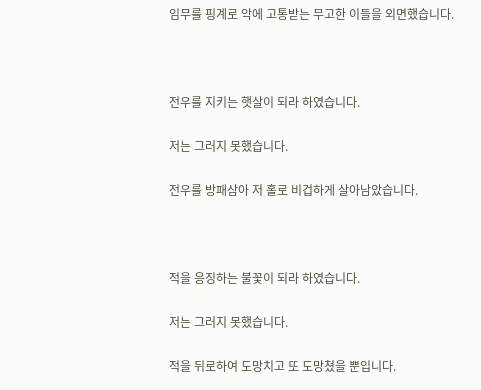임무를 핑계로 악에 고통받는 무고한 이들을 외면했습니다.



전우를 지키는 햇살이 되라 하였습니다.

저는 그러지 못했습니다.

전우를 방패삼아 저 홀로 비겁하게 살아남았습니다.



적을 응징하는 불꽃이 되라 하였습니다.

저는 그러지 못했습니다.

적을 뒤로하여 도망치고 또 도망쳤을 뿐입니다.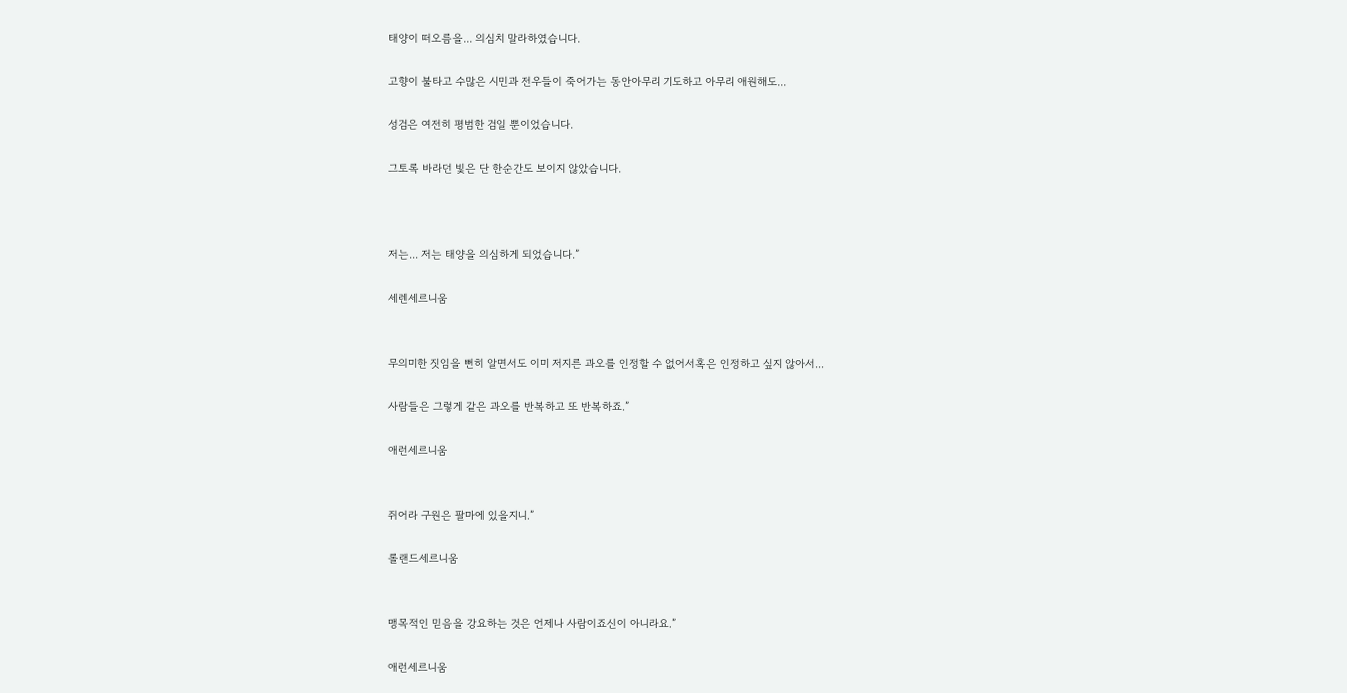태양이 떠오름을... 의심치 말라하였습니다.

고향이 불타고 수많은 시민과 전우들이 죽어가는 동안아무리 기도하고 아무리 애원해도...

성검은 여전히 평범한 검일 뿐이었습니다.

그토록 바라던 빛은 단 한순간도 보이지 않았습니다.



저는... 저는 태양을 의심하게 되었습니다.”

세렌세르니움


무의미한 짓임을 뻔히 알면서도 이미 저지른 과오를 인정할 수 없어서혹은 인정하고 싶지 않아서...

사람들은 그렇게 같은 과오를 반복하고 또 반복하죠.”

애런세르니움


쥐어라 구원은 팔마에 있을지니.”

롤랜드세르니움


맹목적인 믿음을 강요하는 것은 언제나 사람이죠신이 아니라요.”

애런세르니움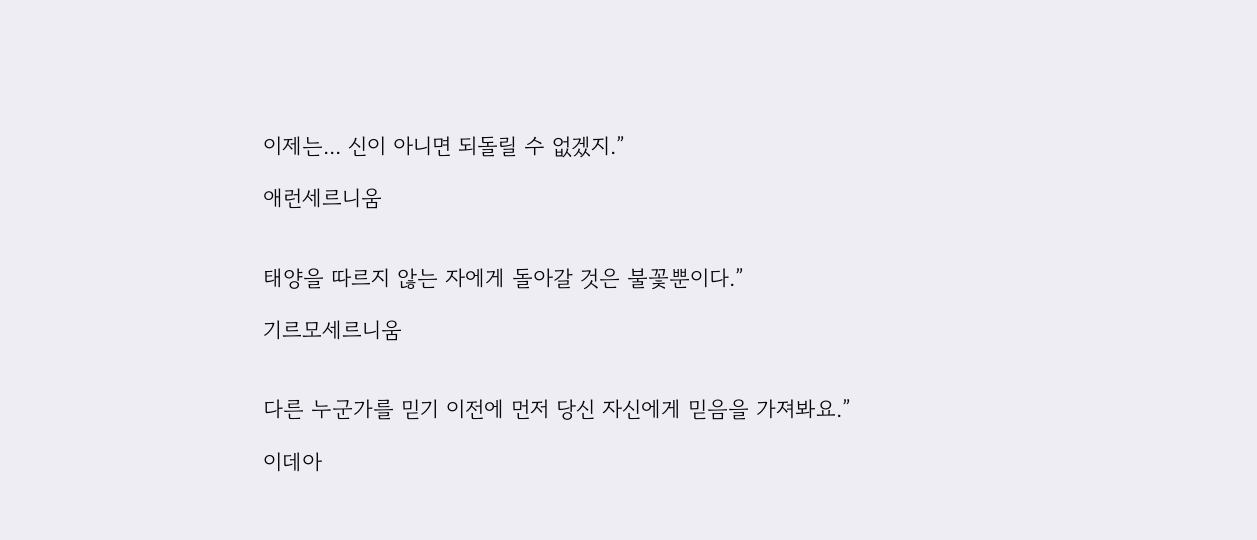이제는... 신이 아니면 되돌릴 수 없겠지.”

애런세르니움


태양을 따르지 않는 자에게 돌아갈 것은 불꽃뿐이다.”

기르모세르니움


다른 누군가를 믿기 이전에 먼저 당신 자신에게 믿음을 가져봐요.”

이데아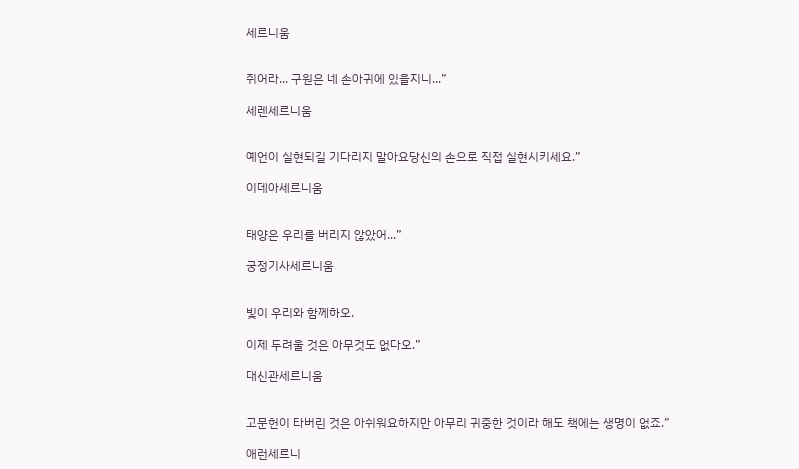세르니움


쥐어라... 구원은 네 손아귀에 있을지니...”

세렌세르니움


예언이 실현되길 기다리지 말아요당신의 손으로 직접 실현시키세요.”

이데아세르니움


태양은 우리를 버리지 않았어...”

궁정기사세르니움


빛이 우리와 함께하오.

이제 두려울 것은 아무것도 없다오.”

대신관세르니움


고문헌이 타버린 것은 아쉬워요하지만 아무리 귀중한 것이라 해도 책에는 생명이 없죠.”

애런세르니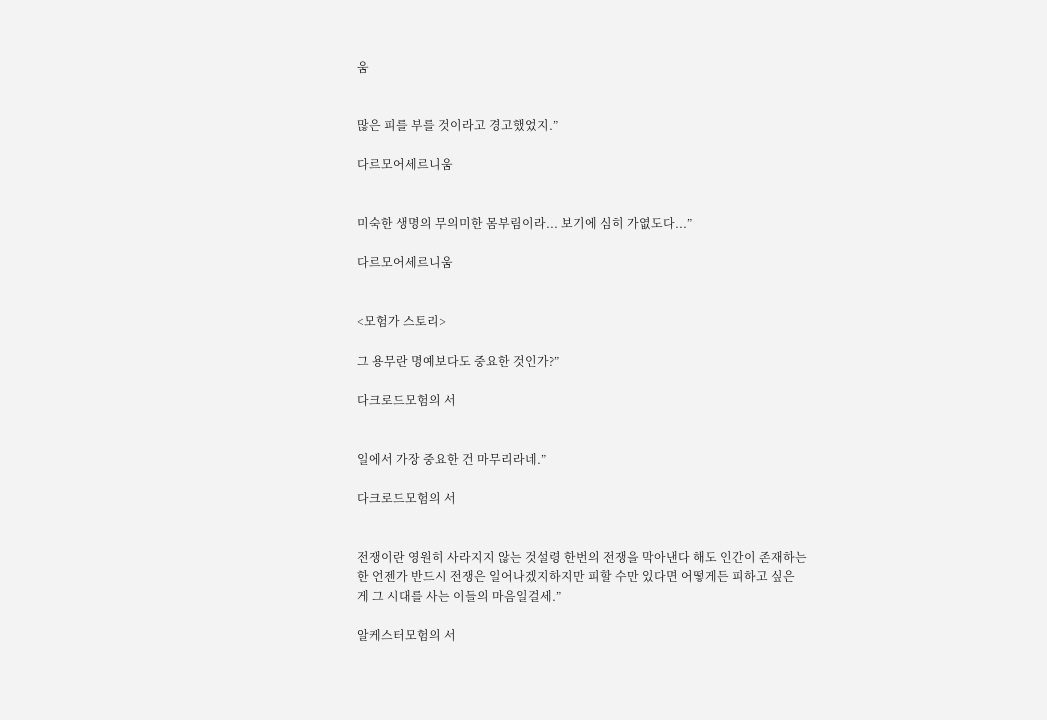움


많은 피를 부를 것이라고 경고했었지.”

다르모어세르니움


미숙한 생명의 무의미한 몸부림이라... 보기에 심히 가엾도다...”

다르모어세르니움


<모험가 스토리>

그 용무란 명예보다도 중요한 것인가?”

다크로드모험의 서


일에서 가장 중요한 건 마무리라네.”

다크로드모험의 서


전쟁이란 영원히 사라지지 않는 것설령 한번의 전쟁을 막아낸다 해도 인간이 존재하는 한 언젠가 반드시 전쟁은 일어나겠지하지만 피할 수만 있다면 어떻게든 피하고 싶은 게 그 시대를 사는 이들의 마음일걸세.”

알케스터모험의 서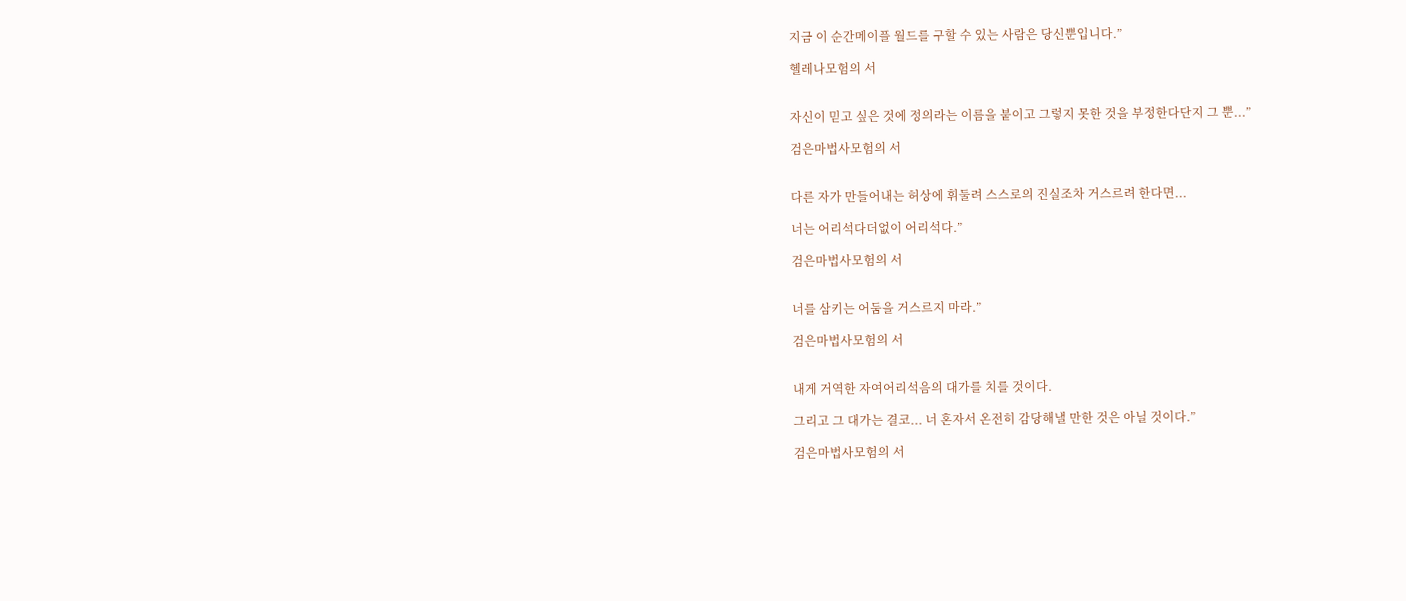지금 이 순간메이플 월드를 구할 수 있는 사람은 당신뿐입니다.”

헬레나모험의 서


자신이 믿고 싶은 것에 정의라는 이름을 붙이고 그렇지 못한 것을 부정한다단지 그 뿐...”

검은마법사모험의 서


다른 자가 만들어내는 허상에 휘둘려 스스로의 진실조차 거스르려 한다면...

너는 어리석다더없이 어리석다.”

검은마법사모험의 서


너를 삼키는 어둠을 거스르지 마라.”

검은마법사모험의 서


내게 거역한 자여어리석음의 대가를 치를 것이다.

그리고 그 대가는 결코... 너 혼자서 온전히 감당해낼 만한 것은 아닐 것이다.”

검은마법사모험의 서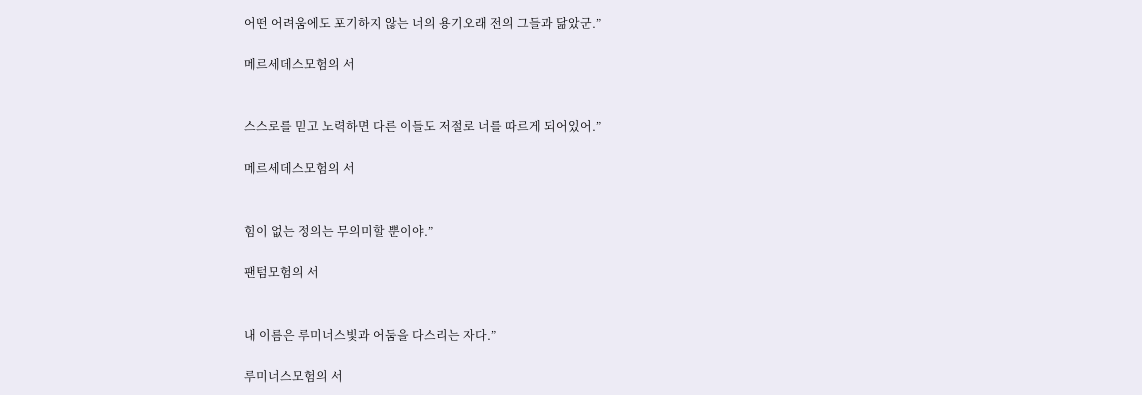어떤 어려움에도 포기하지 않는 너의 용기오래 전의 그들과 닮았군.”

메르세데스모험의 서


스스로를 믿고 노력하면 다른 이들도 저절로 너를 따르게 되어있어.”

메르세데스모험의 서


힘이 없는 정의는 무의미할 뿐이야.”

팬텀모험의 서


내 이름은 루미너스빛과 어둠을 다스리는 자다.”

루미너스모험의 서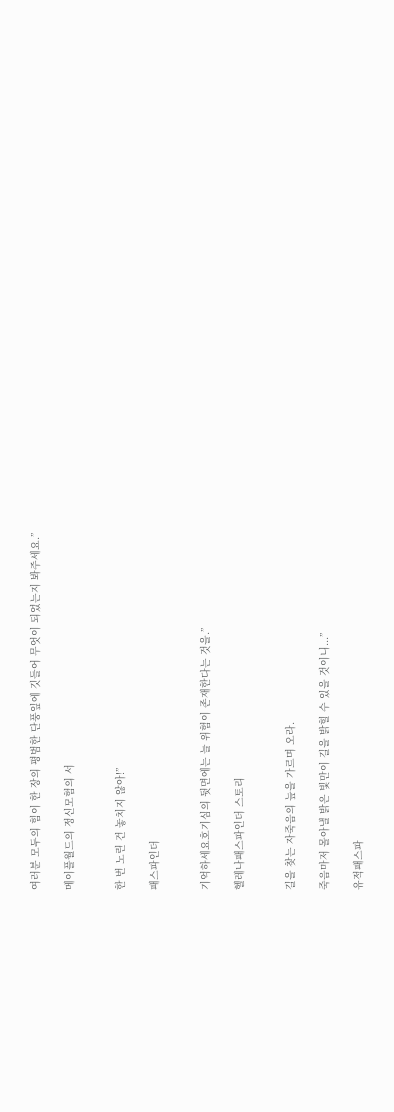여러분 모두의 힘이 한 장의 평범한 단풍잎에 깃들어 무엇이 되었는지 봐주세요.”

메이플월드의 정신모험의 서


한 번 노린 건 놓치지 않아!”

패스파인더


기억하세요호기심의 뒷면에는 늘 위험이 존재한다는 것을.”

헬레나패스파인더 스토리


길을 찾는 자죽음의 늪을 가르며 오라.

죽음마저 몰아낼 밝은 빛만이 길을 밝힐 수 있을 것이니...”

유적패스파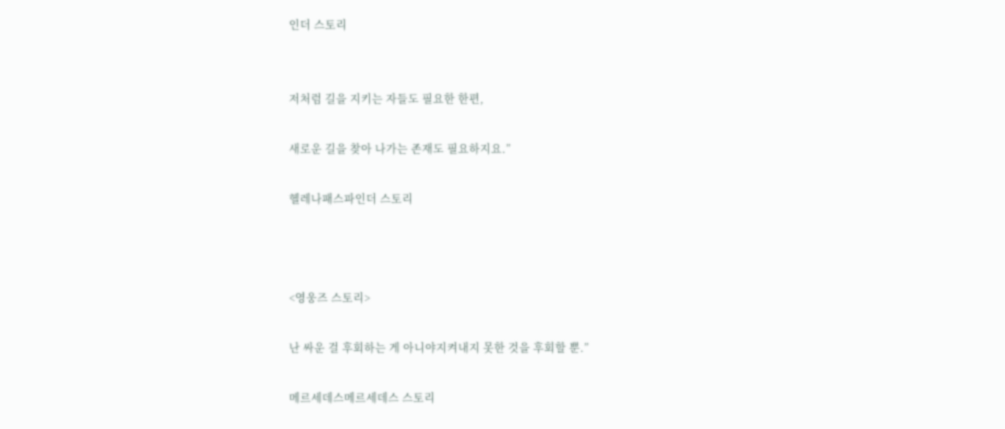인더 스토리


저처럼 길을 지키는 자들도 필요한 한편,

새로운 길을 찾아 나가는 존재도 필요하지요.”

헬레나패스파인더 스토리



<영웅즈 스토리>

난 싸운 걸 후회하는 게 아니야지켜내지 못한 것을 후회할 뿐.”

메르세데스메르세데스 스토리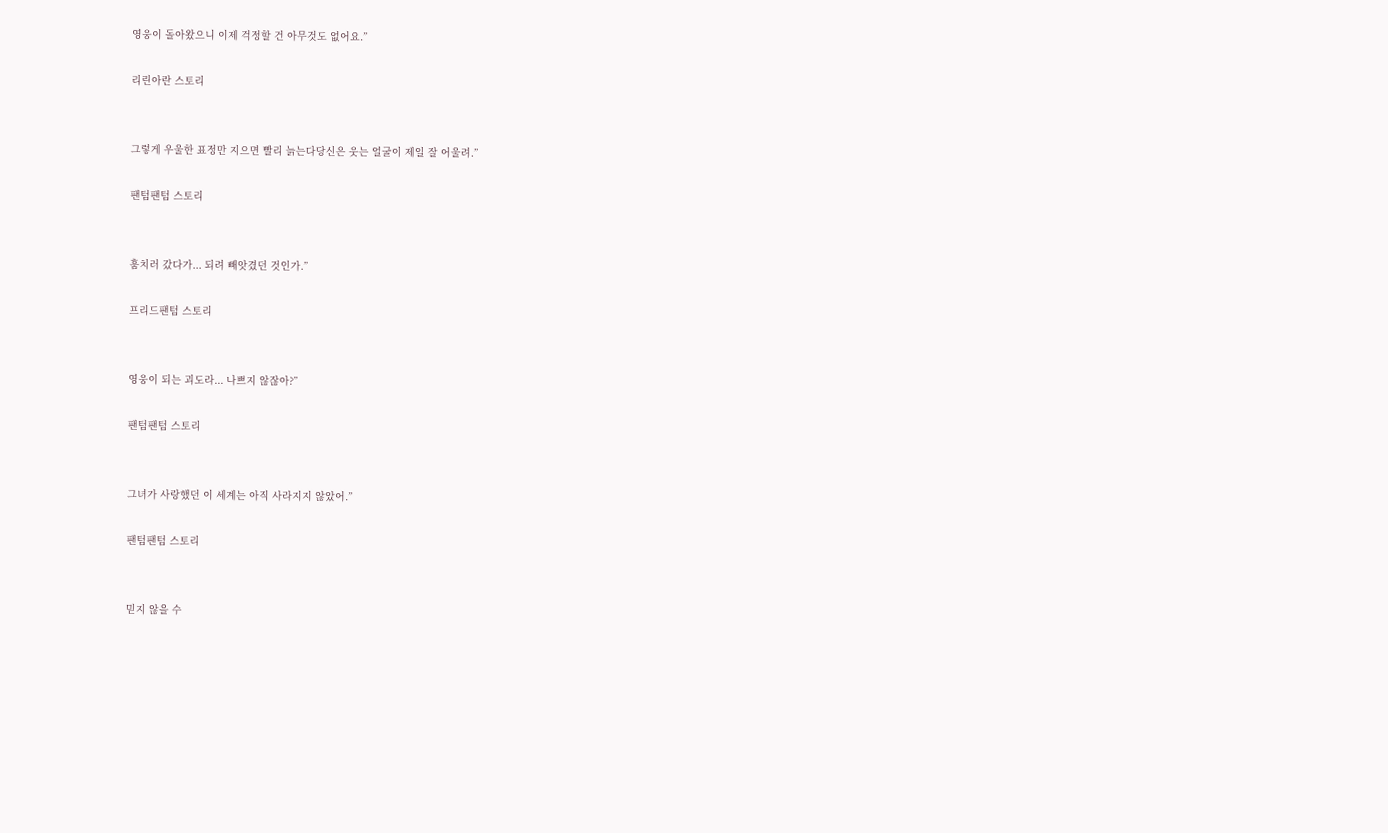영웅이 돌아왔으니 이제 걱정할 건 아무것도 없어요.”

리린아란 스토리


그렇게 우울한 표정만 지으면 빨리 늙는다당신은 웃는 얼굴이 제일 잘 어울려.”

팬텀팬텀 스토리


훔치러 갔다가... 되려 빼앗겼던 것인가.”

프리드팬텀 스토리


영웅이 되는 괴도라... 나쁘지 않잖아?”

팬텀팬텀 스토리


그녀가 사랑했던 이 세계는 아직 사라지지 않았어.”

팬텀팬텀 스토리


믿지 않을 수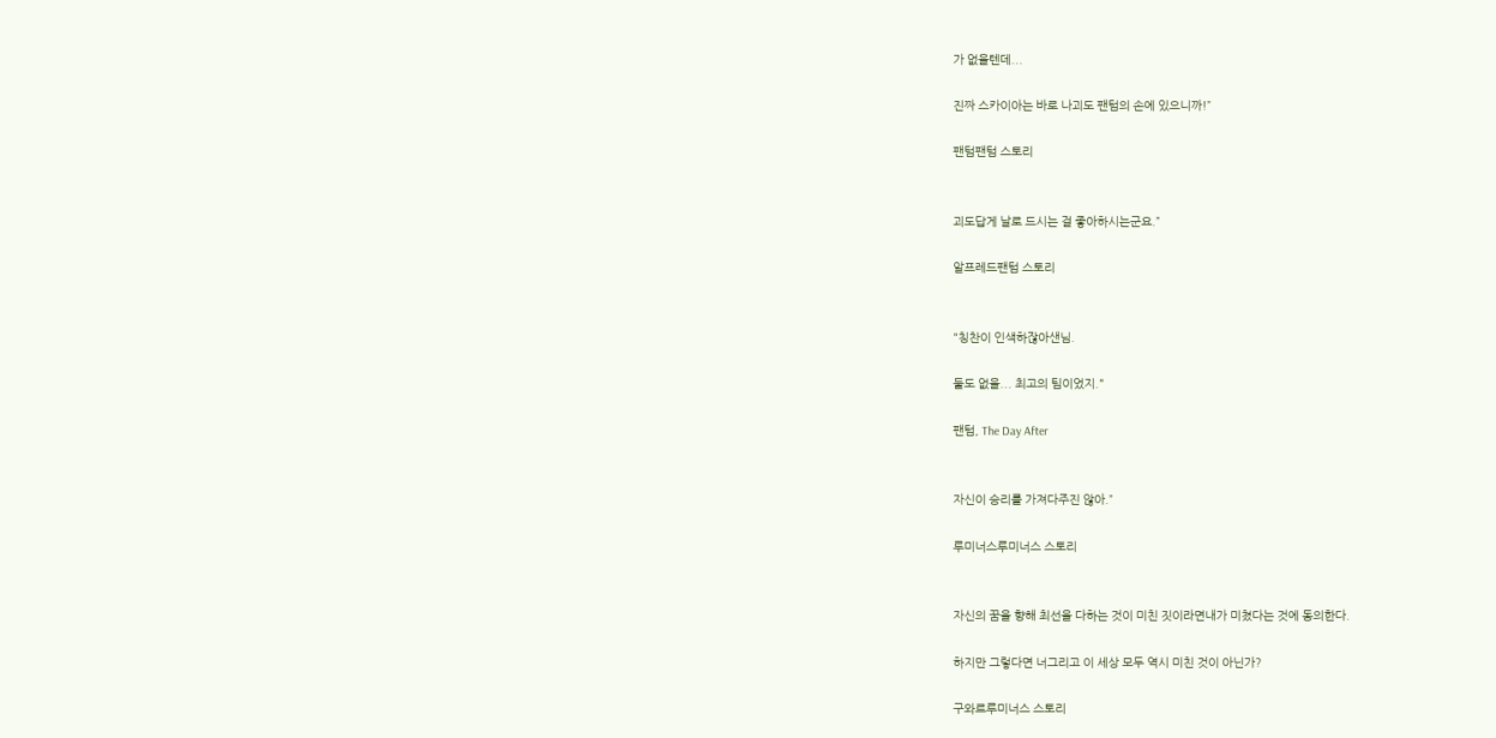가 없을텐데...

진짜 스카이아는 바로 나괴도 팬텀의 손에 있으니까!”

팬텀팬텀 스토리


괴도답게 날로 드시는 걸 좋아하시는군요.”

알프레드팬텀 스토리


"칭찬이 인색하잖아샌님.

둘도 없을... 최고의 팀이었지."

팬텀, The Day After


자신이 승리를 가져다주진 않아.”

루미너스루미너스 스토리


자신의 꿈을 향해 최선을 다하는 것이 미친 짓이라면내가 미쳤다는 것에 동의한다.

하지만 그렇다면 너그리고 이 세상 모두 역시 미친 것이 아닌가?

구와르루미너스 스토리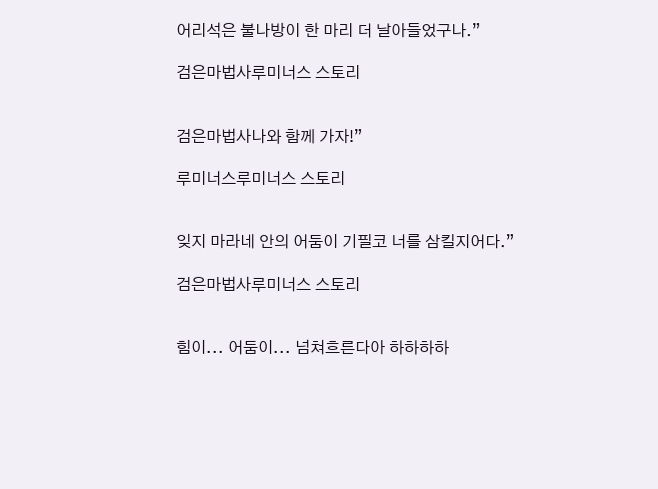어리석은 불나방이 한 마리 더 날아들었구나.”

검은마법사루미너스 스토리


검은마법사나와 함께 가자!”

루미너스루미너스 스토리


잊지 마라네 안의 어둠이 기필코 너를 삼킬지어다.”

검은마법사루미너스 스토리


힘이... 어둠이... 넘쳐흐른다아 하하하하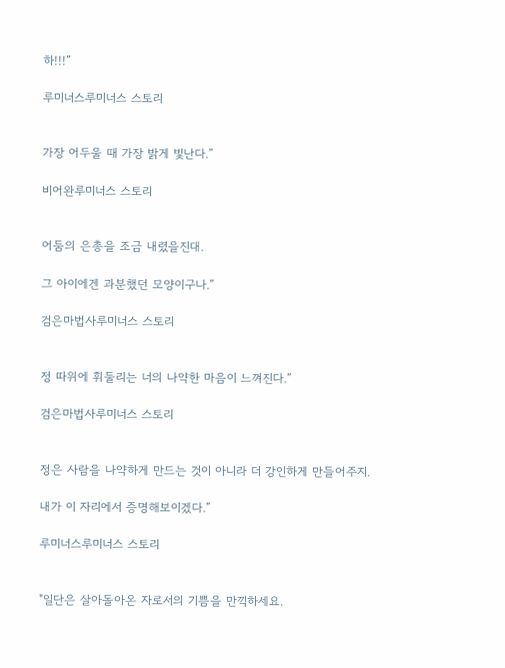하!!!”

루미너스루미너스 스토리


가장 어두울 때 가장 밝게 빛난다.”

비어완루미너스 스토리


어둠의 은총을 조금 내렸을진대.

그 아이에겐 과분했던 모양이구나.”

검은마법사루미너스 스토리


정 따위에 휘둘리는 너의 나약한 마음이 느껴진다.”

검은마법사루미너스 스토리


정은 사람을 나약하게 만드는 것이 아니라 더 강인하게 만들어주지.

내가 이 자리에서 증명해보이겠다.”

루미너스루미너스 스토리


"일단은 살아돌아온 자로서의 기쁨을 만끽하세요.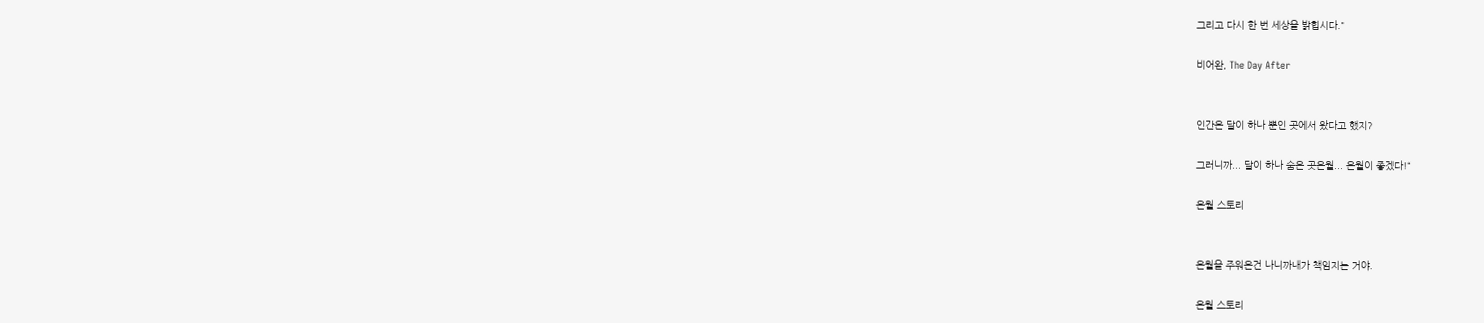그리고 다시 한 번 세상을 밝힙시다."

비어완, The Day After


인간은 달이 하나 뿐인 곳에서 왔다고 했지?

그러니까... 달이 하나 숨은 곳은월... 은월이 좋겠다!“

은월 스토리


은월을 주워온건 나니까내가 책임지는 거야.

은월 스토리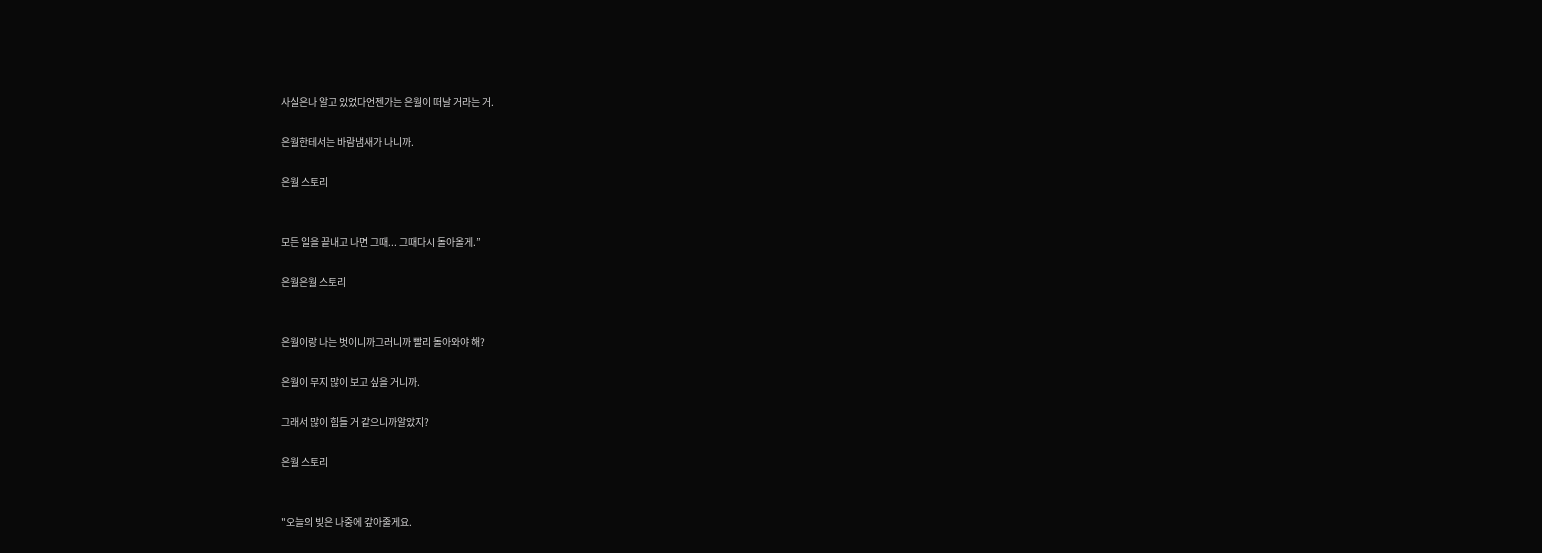사실은나 알고 있었다언젠가는 은월이 떠날 거라는 거.

은월한테서는 바람냄새가 나니까.

은월 스토리


모든 일을 끝내고 나면 그때... 그때다시 돌아올게.”

은월은월 스토리


은월이랑 나는 벗이니까그러니까 빨리 돌아와야 해?

은월이 무지 많이 보고 싶을 거니까.

그래서 많이 힘들 거 같으니까알았지?

은월 스토리


"오늘의 빚은 나중에 갚아줄게요.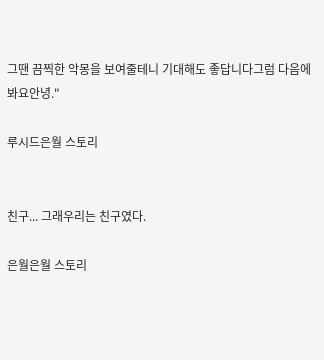그땐 끔찍한 악몽을 보여줄테니 기대해도 좋답니다그럼 다음에 봐요안녕."

루시드은월 스토리


친구... 그래우리는 친구였다.

은월은월 스토리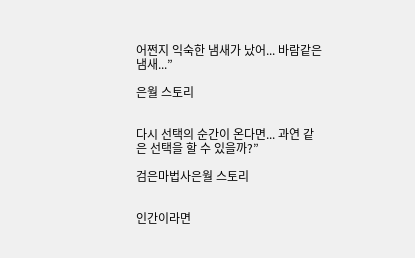어쩐지 익숙한 냄새가 났어... 바람같은 냄새...”

은월 스토리


다시 선택의 순간이 온다면... 과연 같은 선택을 할 수 있을까?”

검은마법사은월 스토리


인간이라면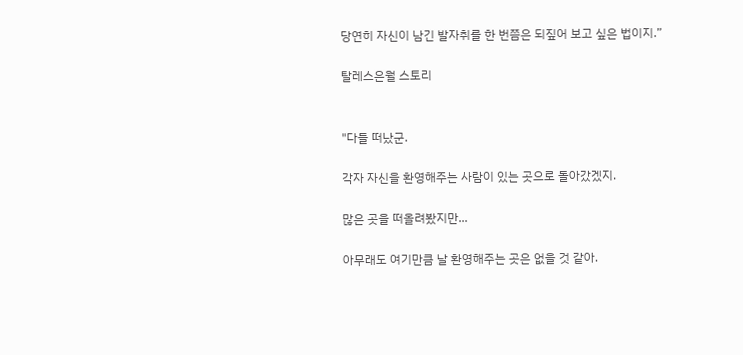당연히 자신이 남긴 발자취를 한 번쯤은 되짚어 보고 싶은 법이지.”

탈레스은월 스토리


"다들 떠났군.

각자 자신을 환영해주는 사람이 있는 곳으로 돌아갔겠지.

많은 곳을 떠올려봤지만...

아무래도 여기만큼 날 환영해주는 곳은 없을 것 같아.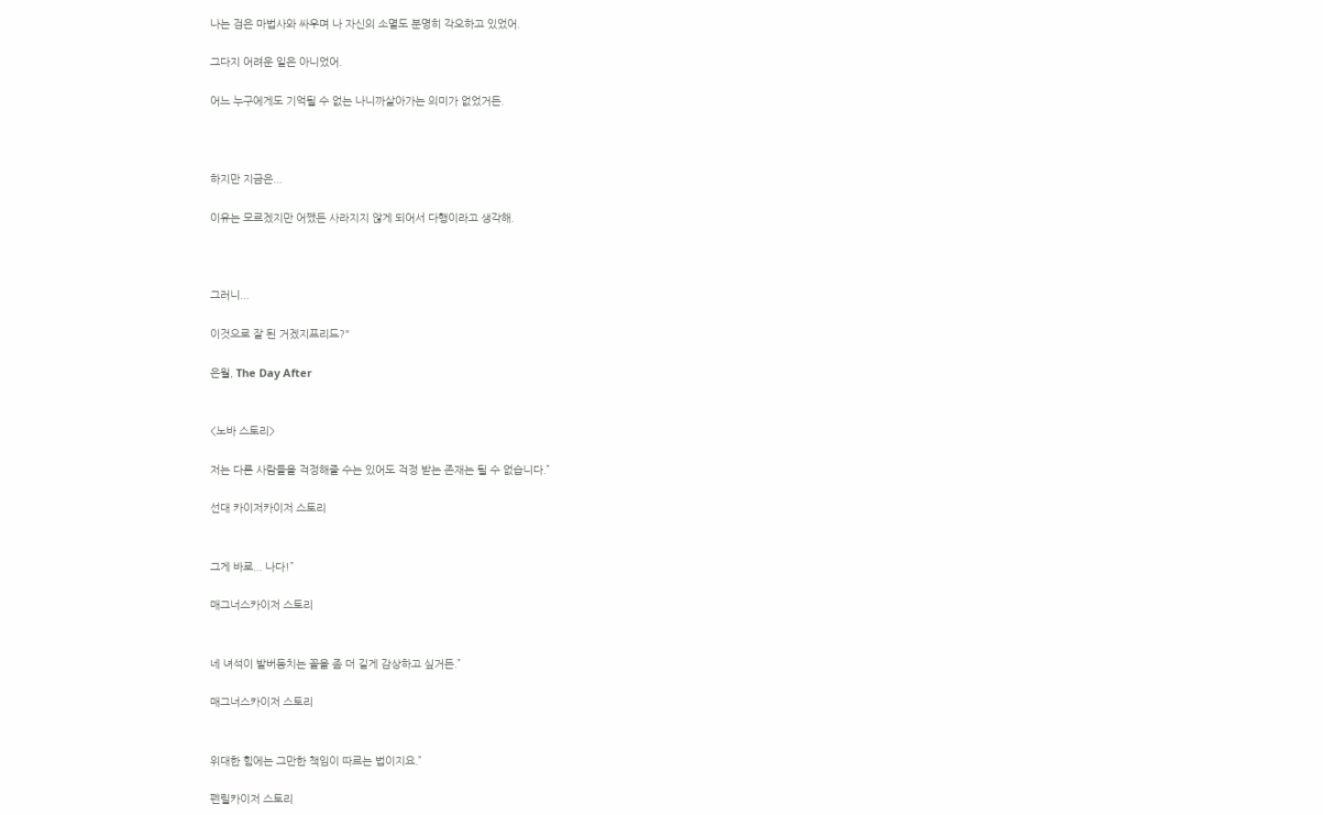나는 검은 마법사와 싸우며 나 자신의 소멸도 분명히 각오하고 있었어.

그다지 어려운 일은 아니었어.

어느 누구에게도 기억될 수 없는 나니까살아가는 의미가 없었거든.



하지만 지금은...

이유는 모르겠지만 어쨌든 사라지지 않게 되어서 다행이라고 생각해.



그러니...

이것으로 잘 된 거겠지프리드?"

은월, The Day After


<노바 스토리>

저는 다른 사람들을 걱정해줄 수는 있어도 걱정 받는 존재는 될 수 없습니다.”

선대 카이저카이저 스토리


그게 바로... 나다!”

매그너스카이저 스토리


네 녀석이 발버둥치는 꼴을 좀 더 길게 감상하고 싶거든.”

매그너스카이저 스토리


위대한 힘에는 그만한 책임이 따르는 법이지요.”

펜릴카이저 스토리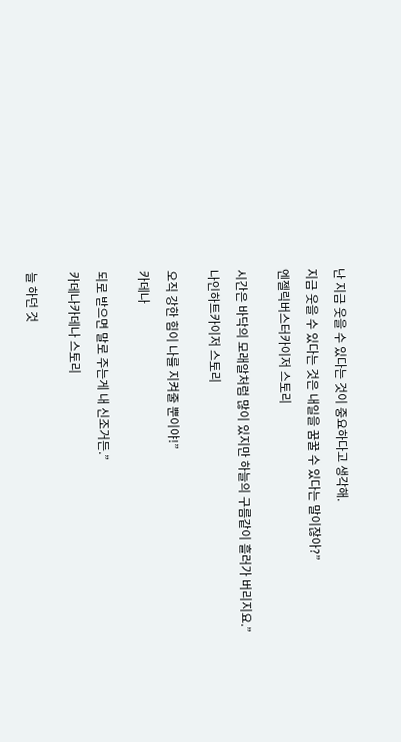난 지금 웃을 수 있다는 것이 중요하다고 생각해.

지금 웃을 수 있다는 것은 내일을 꿈꿀 수 있다는 말이잖아?”

엔젤릭버스터카이저 스토리


시간은 바닥의 모래알처럼 많이 있지만 하늘의 구름같이 흘러가 버리지요.”

나인하트카이저 스토리


오직 강한 힘이 나를 지켜줄 뿐이야!”

카데나


되로 받으면 말로 주는게 내 신조거든.”

카데나카데나 스토리


늘 하던 것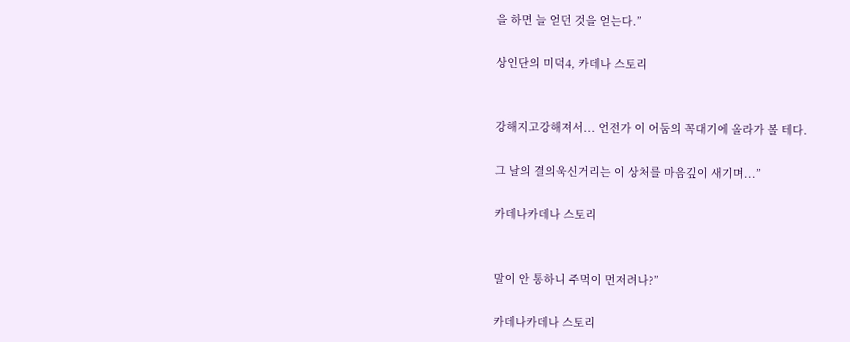을 하면 늘 얻던 것을 얻는다.”

상인단의 미덕4, 카데나 스토리


강해지고강해져서... 언전가 이 어둠의 꼭대기에 올라가 볼 테다.

그 날의 결의욱신거리는 이 상처를 마음깊이 새기며...”

카데나카데나 스토리


말이 안 통하니 주먹이 먼저려나?”

카데나카데나 스토리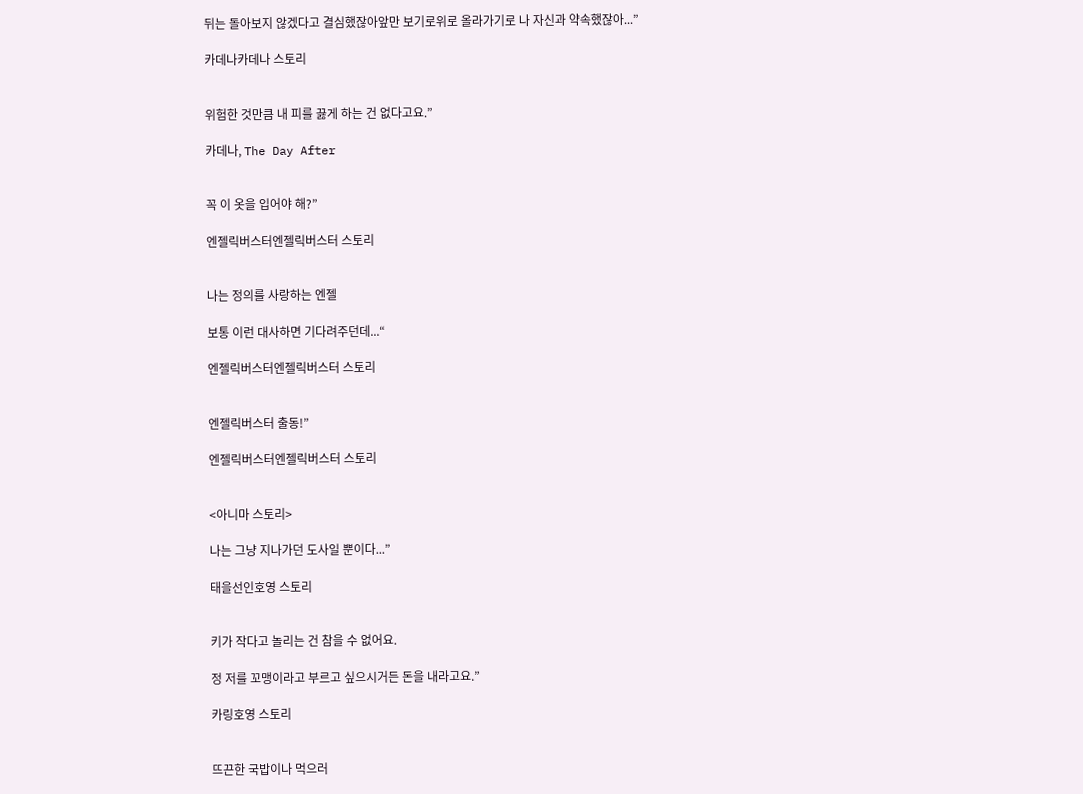뒤는 돌아보지 않겠다고 결심했잖아앞만 보기로위로 올라가기로 나 자신과 약속했잖아...”

카데나카데나 스토리


위험한 것만큼 내 피를 끓게 하는 건 없다고요.”

카데나, The Day After


꼭 이 옷을 입어야 해?”

엔젤릭버스터엔젤릭버스터 스토리


나는 정의를 사랑하는 엔젤

보통 이런 대사하면 기다려주던데...“

엔젤릭버스터엔젤릭버스터 스토리


엔젤릭버스터 출동!”

엔젤릭버스터엔젤릭버스터 스토리


<아니마 스토리>

나는 그냥 지나가던 도사일 뿐이다...”

태을선인호영 스토리


키가 작다고 놀리는 건 참을 수 없어요.

정 저를 꼬맹이라고 부르고 싶으시거든 돈을 내라고요.”

카링호영 스토리


뜨끈한 국밥이나 먹으러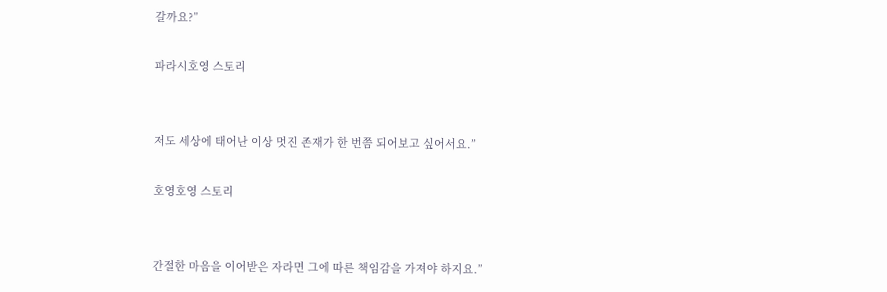갈까요?”

파라시호영 스토리


저도 세상에 태어난 이상 멋진 존재가 한 번쯤 되어보고 싶어서요.”

호영호영 스토리


간절한 마음을 이어받은 자라면 그에 따른 책임감을 가져야 하지요.”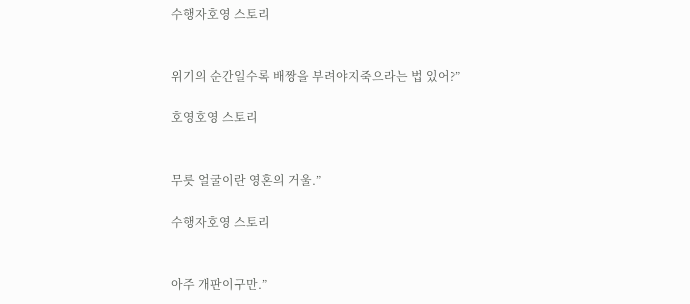수행자호영 스토리


위기의 순간일수록 배짱을 부려야지죽으라는 법 있어?”

호영호영 스토리


무릇 얼굴이란 영혼의 거울.”

수행자호영 스토리


아주 개판이구만.”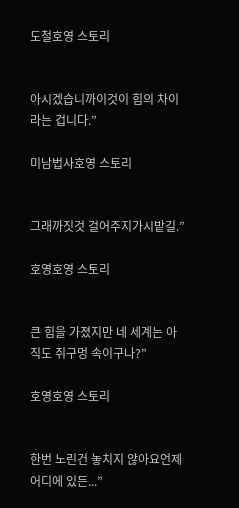도철호영 스토리


아시겠습니까이것이 힘의 차이라는 겁니다.”

미남법사호영 스토리


그래까짓것 걸어주지가시밭길.”

호영호영 스토리


큰 힘을 가졌지만 네 세계는 아직도 쥐구멍 속이구나?”

호영호영 스토리


한번 노린건 놓치지 않아요언제 어디에 있든...”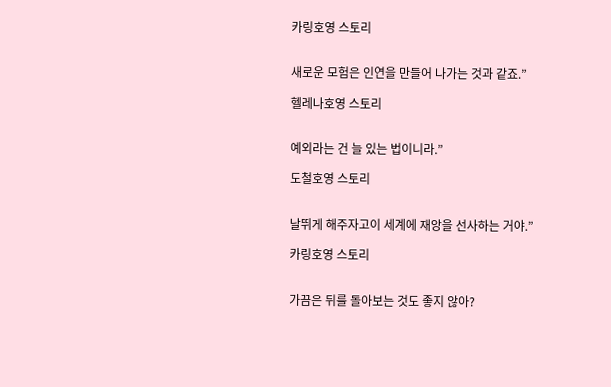카링호영 스토리


새로운 모험은 인연을 만들어 나가는 것과 같죠.”

헬레나호영 스토리


예외라는 건 늘 있는 법이니라.”

도철호영 스토리


날뛰게 해주자고이 세계에 재앙을 선사하는 거야.”

카링호영 스토리


가끔은 뒤를 돌아보는 것도 좋지 않아?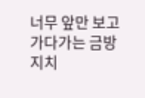너무 앞만 보고 가다가는 금방 지치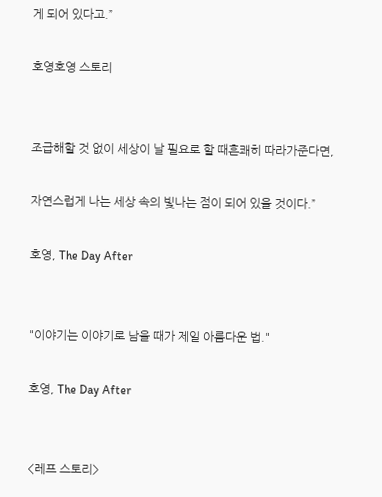게 되어 있다고.”

호영호영 스토리


조급해할 것 없이 세상이 날 필요로 할 때흔쾌히 따라가준다면,

자연스럽게 나는 세상 속의 빛나는 점이 되어 있을 것이다.”

호영, The Day After


"이야기는 이야기로 남을 때가 제일 아름다운 법."

호영, The Day After


<레프 스토리>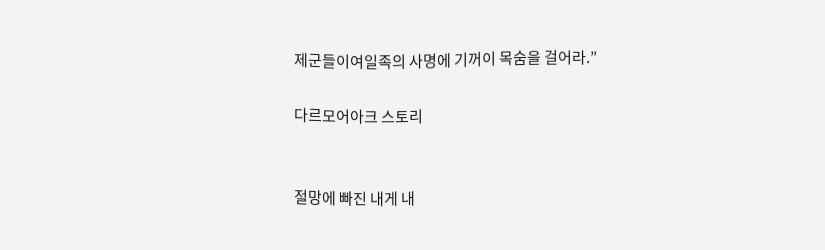제군들이여일족의 사명에 기꺼이 목숨을 걸어라.”

다르모어아크 스토리


절망에 빠진 내게 내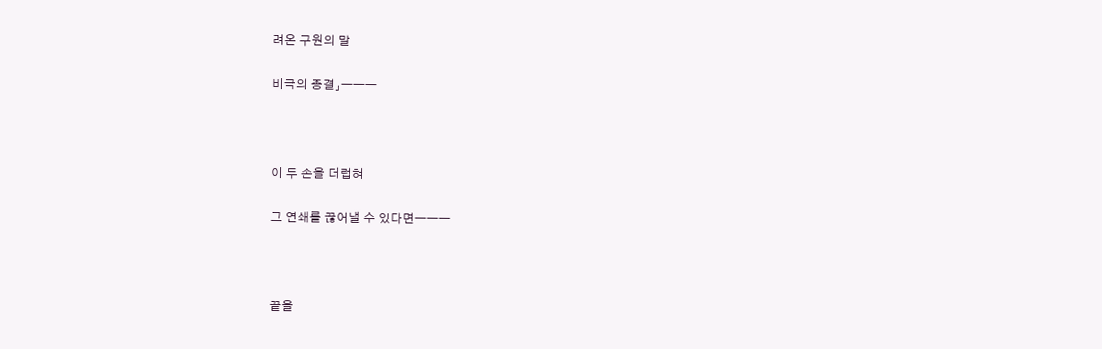려온 구원의 말

비극의 종결」―――



이 두 손을 더럽혀

그 연쇄를 끊어낼 수 있다면―――



끝을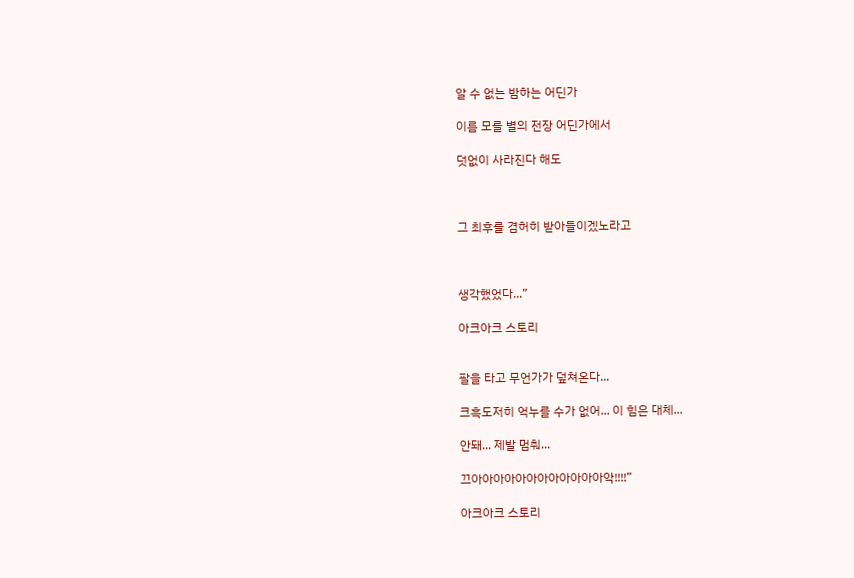알 수 없는 밤하는 어딘가

이름 모를 별의 전장 어딘가에서

덧없이 사라진다 해도



그 최후를 겸허히 받아들이겠노라고



생각했었다...”

아크아크 스토리


팔을 타고 무언가가 덮쳐온다...

크흑도저히 억누를 수가 없어... 이 힘은 대체...

안돼... 제발 멈춰...

끄아아아아아아아아아아아아악!!!!”

아크아크 스토리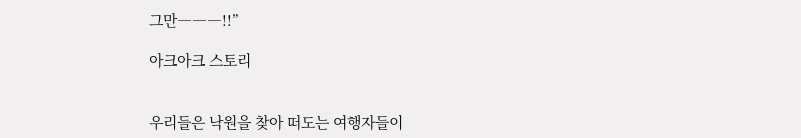그만―――!!”

아크아크 스토리


우리들은 낙원을 찾아 떠도는 여행자들이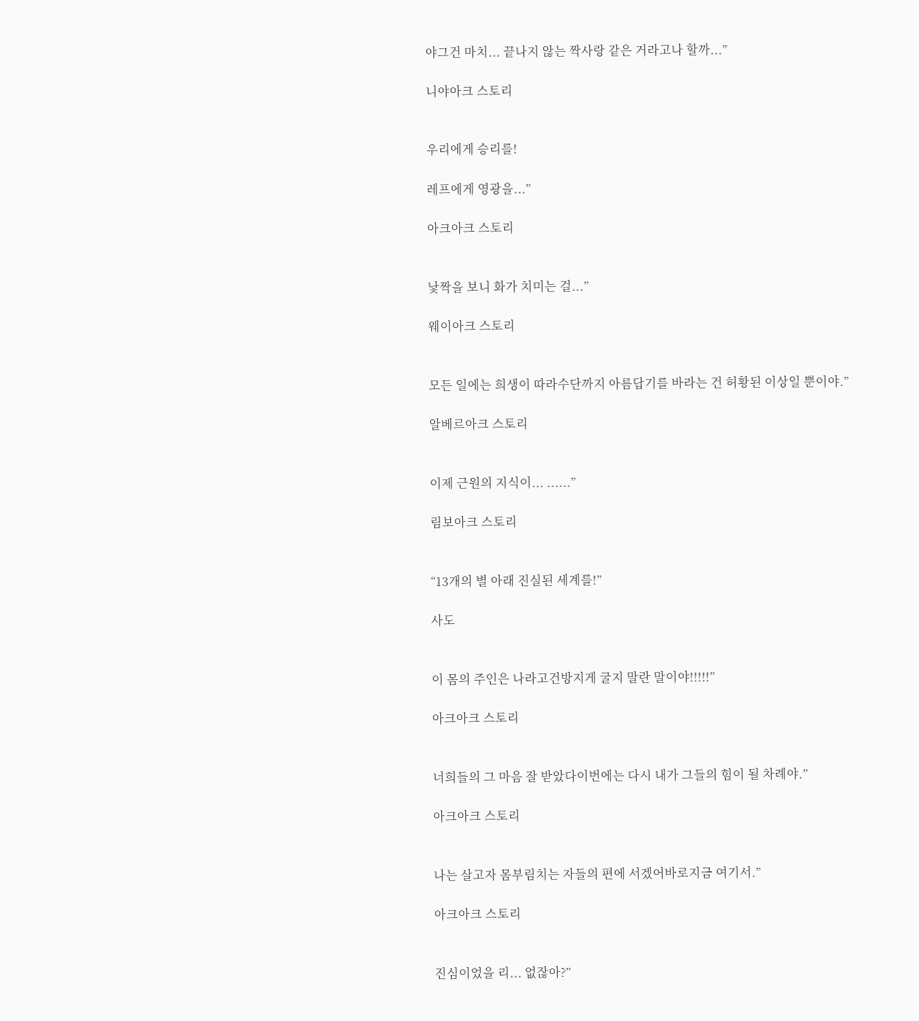야그건 마치... 끝나지 않는 짝사랑 같은 거라고나 할까...”

니야아크 스토리


우리에게 승리를!

레프에게 영광을...”

아크아크 스토리


낯짝을 보니 화가 치미는 걸...”

웨이아크 스토리


모든 일에는 희생이 따라수단까지 아름답기를 바라는 건 허황된 이상일 뿐이야.”

알베르아크 스토리


이제 근원의 지식이... ......”

림보아크 스토리


“13개의 별 아래 진실된 세계를!”

사도


이 몸의 주인은 나라고건방지게 굴지 말란 말이야!!!!!”

아크아크 스토리


너희들의 그 마음 잘 받았다이번에는 다시 내가 그들의 힘이 될 차례야.”

아크아크 스토리


나는 살고자 몸부림치는 자들의 편에 서겠어바로지금 여기서.”

아크아크 스토리


진심이었을 리... 없잖아?”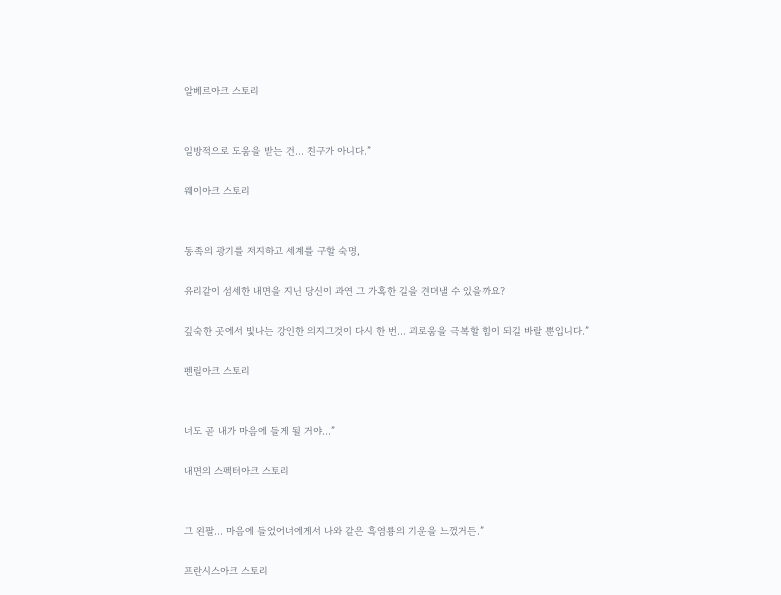알베르아크 스토리


일방적으로 도움을 받는 건... 친구가 아니다.”

웨이아크 스토리


동족의 광기를 저지하고 세계를 구할 숙명,

유리같이 섬세한 내면을 지닌 당신이 과연 그 가혹한 길을 견뎌낼 수 있을까요?

깊숙한 곳에서 빛나는 강인한 의지그것이 다시 한 번... 괴로움을 극복할 힘이 되길 바랄 뿐입니다.”

펜릴아크 스토리


너도 곧 내가 마음에 들게 될 거야...”

내면의 스펙터아크 스토리


그 왼팔... 마음에 들었어너에게서 나와 같은 흑염룡의 기운을 느껐거든.”

프란시스아크 스토리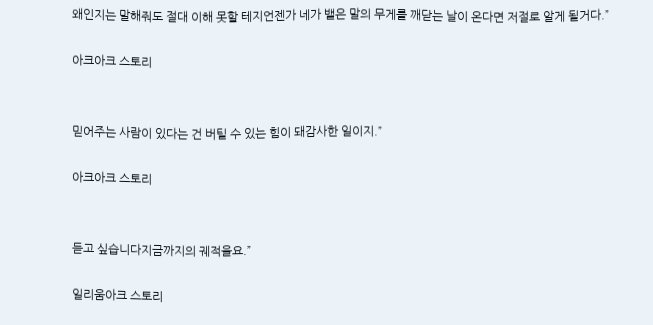왜인지는 말해줘도 절대 이해 못할 테지언젠가 네가 뱉은 말의 무게를 깨닫는 날이 온다면 저절로 알게 될거다.”

아크아크 스토리


믿어주는 사람이 있다는 건 버틸 수 있는 힘이 돼감사한 일이지.”

아크아크 스토리


듣고 싶습니다지금까지의 궤적을요.”

일리움아크 스토리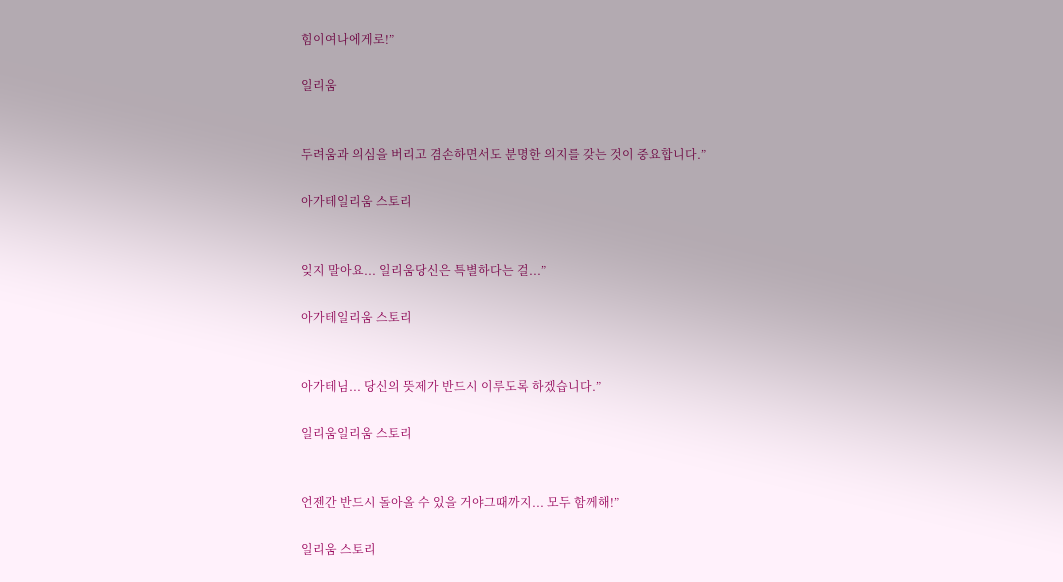힘이여나에게로!”

일리움


두려움과 의심을 버리고 겸손하면서도 분명한 의지를 갖는 것이 중요합니다.”

아가테일리움 스토리


잊지 말아요... 일리움당신은 특별하다는 걸...”

아가테일리움 스토리


아가테님... 당신의 뜻제가 반드시 이루도록 하겠습니다.”

일리움일리움 스토리


언젠간 반드시 돌아올 수 있을 거야그때까지... 모두 함께해!”

일리움 스토리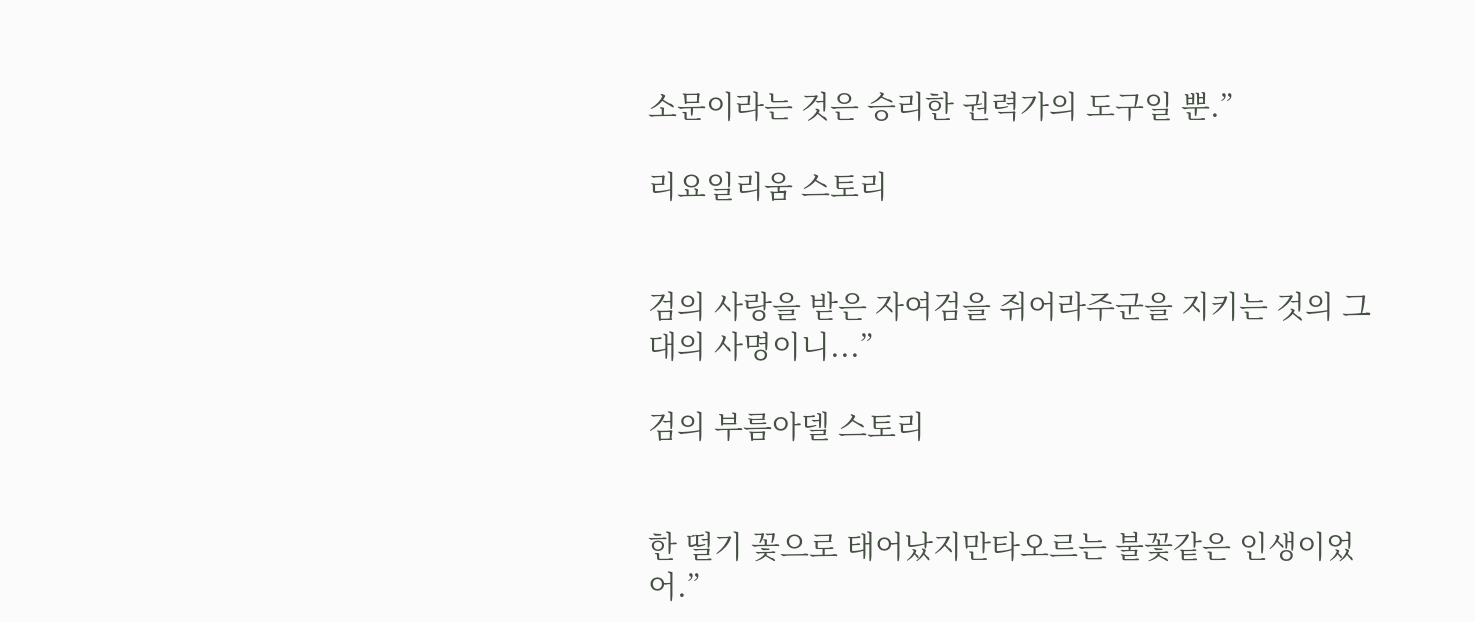소문이라는 것은 승리한 권력가의 도구일 뿐.”

리요일리움 스토리


검의 사랑을 받은 자여검을 쥐어라주군을 지키는 것의 그대의 사명이니...”

검의 부름아델 스토리


한 떨기 꽃으로 태어났지만타오르는 불꽃같은 인생이었어.”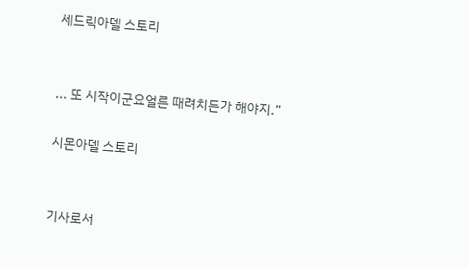세드릭아델 스토리


... 또 시작이군요얼른 때려치든가 해야지.”

시몬아델 스토리


기사로서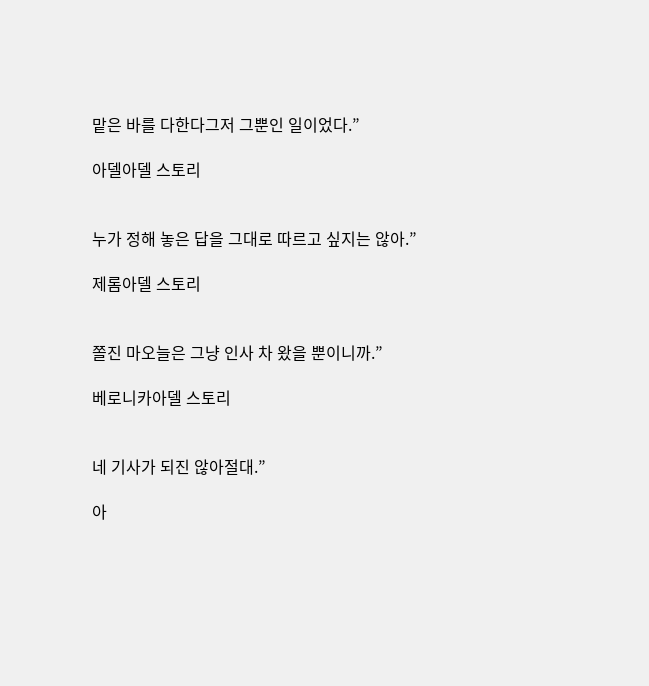맡은 바를 다한다그저 그뿐인 일이었다.”

아델아델 스토리


누가 정해 놓은 답을 그대로 따르고 싶지는 않아.”

제롬아델 스토리


쫄진 마오늘은 그냥 인사 차 왔을 뿐이니까.”

베로니카아델 스토리


네 기사가 되진 않아절대.”

아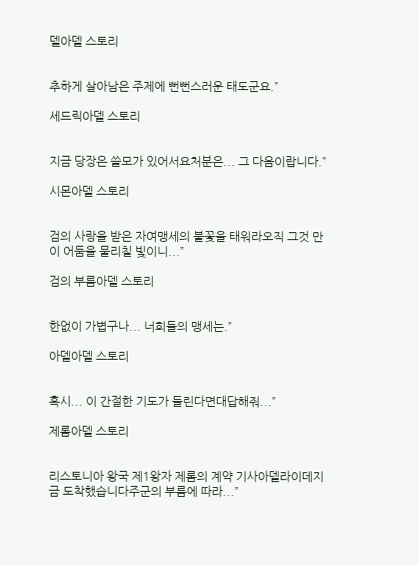델아델 스토리


추하게 살아남은 주제에 뻔뻔스러운 태도군요.”

세드릭아델 스토리


지금 당장은 쓸모가 있어서요처분은... 그 다음이랍니다.”

시몬아델 스토리


검의 사랑을 받은 자여맹세의 불꽃을 태워라오직 그것 만이 어둠을 물리칠 빛이니...”

검의 부름아델 스토리


한없이 가볍구나... 너희들의 맹세는.”

아델아델 스토리


혹시... 이 간절한 기도가 들린다면대답해줘...”

제롬아델 스토리


리스토니아 왕국 제1왕자 제롬의 계약 기사아델라이데지금 도착했습니다주군의 부름에 따라...”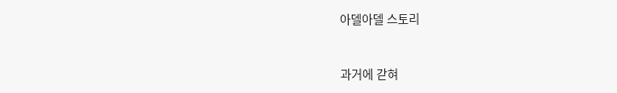아델아델 스토리


과거에 갇혀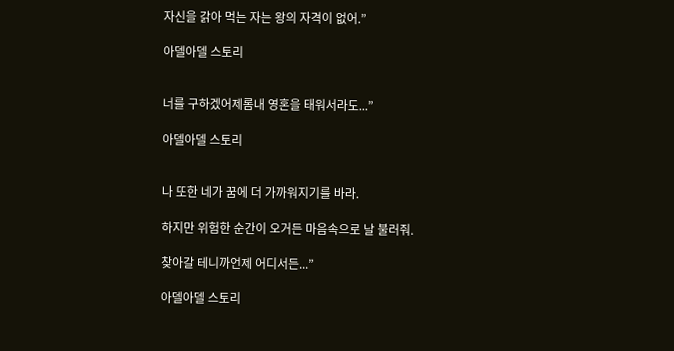자신을 갉아 먹는 자는 왕의 자격이 없어.”

아델아델 스토리


너를 구하겠어제롬내 영혼을 태워서라도...”

아델아델 스토리


나 또한 네가 꿈에 더 가까워지기를 바라.

하지만 위험한 순간이 오거든 마음속으로 날 불러줘.

찾아갈 테니까언제 어디서든...”

아델아델 스토리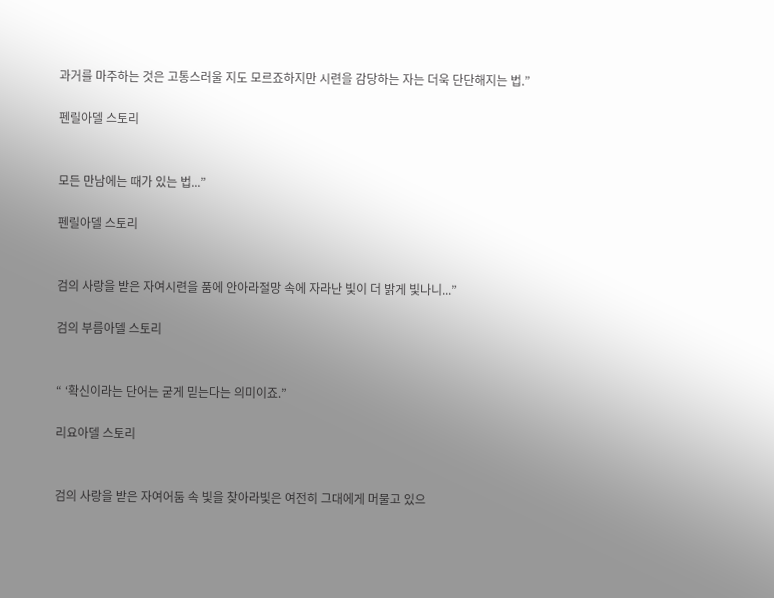과거를 마주하는 것은 고통스러울 지도 모르죠하지만 시련을 감당하는 자는 더욱 단단해지는 법.”

펜릴아델 스토리


모든 만남에는 때가 있는 법...”

펜릴아델 스토리


검의 사랑을 받은 자여시련을 품에 안아라절망 속에 자라난 빛이 더 밝게 빛나니...”

검의 부름아델 스토리


“ ‘확신이라는 단어는 굳게 믿는다는 의미이죠.”

리요아델 스토리


검의 사랑을 받은 자여어둠 속 빛을 찾아라빛은 여전히 그대에게 머물고 있으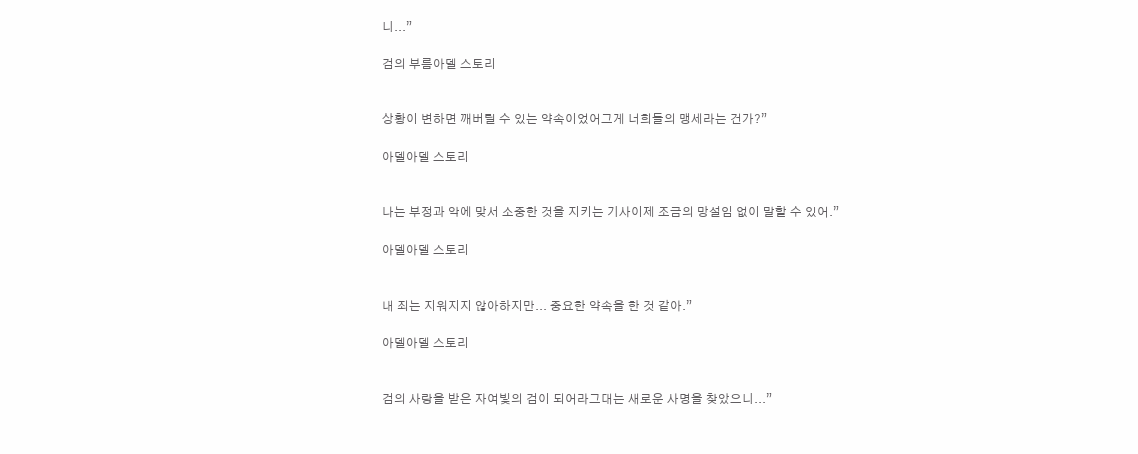니...”

검의 부름아델 스토리


상황이 변하면 깨버릴 수 있는 약속이었어그게 너희들의 맹세라는 건가?”

아델아델 스토리


나는 부정과 악에 맞서 소중한 것을 지키는 기사이제 조금의 망설임 없이 말할 수 있어.”

아델아델 스토리


내 죄는 지워지지 않아하지만... 중요한 약속을 한 것 같아.”

아델아델 스토리


검의 사랑을 받은 자여빛의 검이 되어라그대는 새로운 사명을 찾았으니...”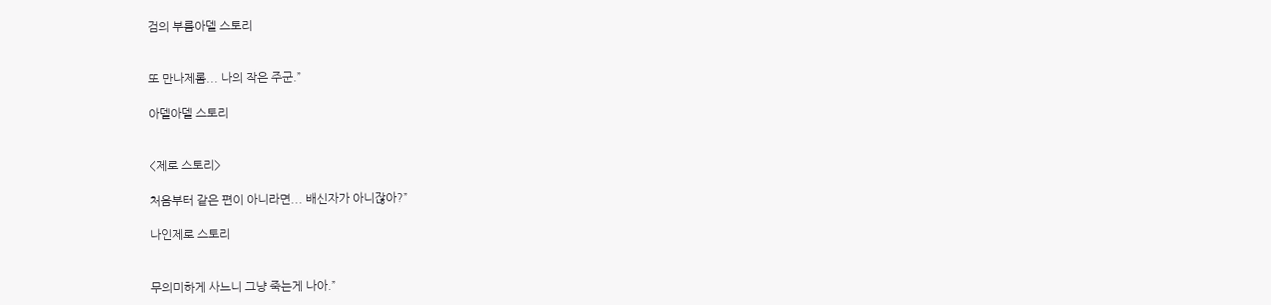검의 부름아델 스토리


또 만나제롬... 나의 작은 주군.”

아델아델 스토리


<제로 스토리>

처음부터 같은 편이 아니라면... 배신자가 아니잖아?”

나인제로 스토리


무의미하게 사느니 그냥 죽는게 나아.”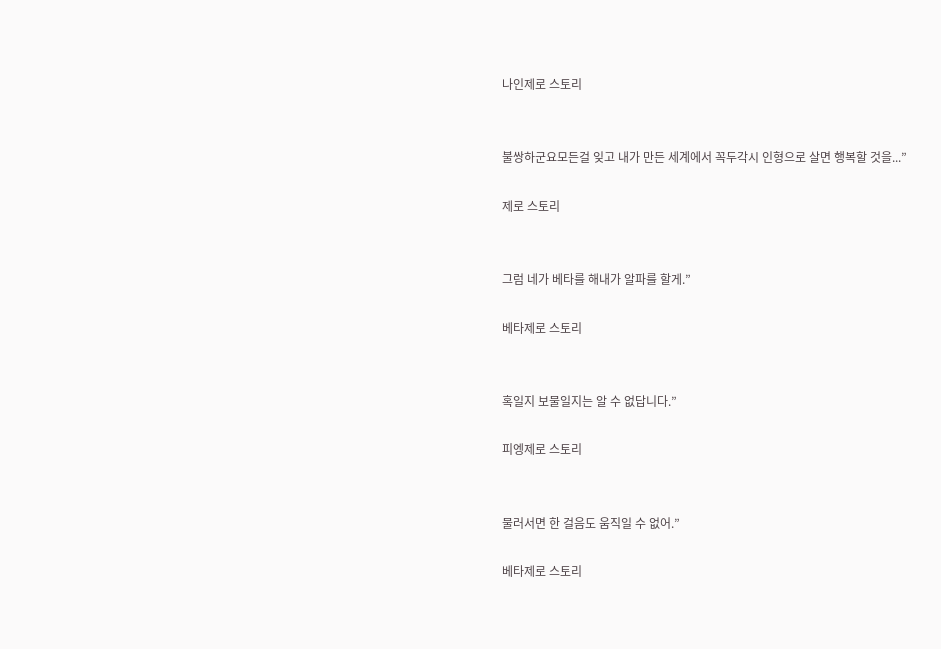나인제로 스토리


불쌍하군요모든걸 잊고 내가 만든 세계에서 꼭두각시 인형으로 살면 행복할 것을...”

제로 스토리


그럼 네가 베타를 해내가 알파를 할게.”

베타제로 스토리


혹일지 보물일지는 알 수 없답니다.”

피엥제로 스토리


물러서면 한 걸음도 움직일 수 없어.”

베타제로 스토리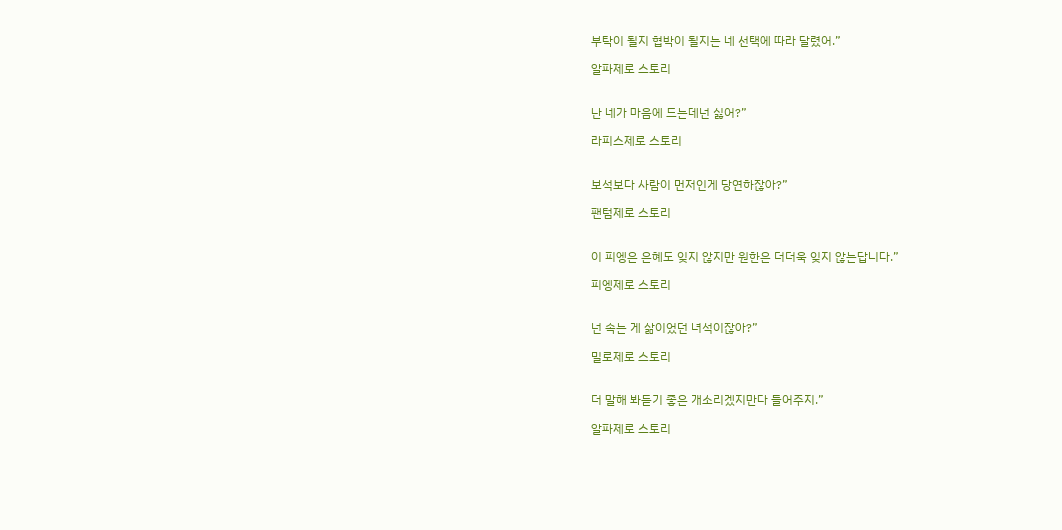부탁이 될지 협박이 될지는 네 선택에 따라 달렸어.”

알파제로 스토리


난 네가 마음에 드는데넌 싫어?”

라피스제로 스토리


보석보다 사람이 먼저인게 당연하잖아?”

팬텀제로 스토리


이 피엥은 은혜도 잊지 않지만 원한은 더더욱 잊지 않는답니다.”

피엥제로 스토리


넌 속는 게 삶이었던 녀석이잖아?”

밀로제로 스토리


더 말해 봐듣기 좋은 개소리겠지만다 들어주지.”

알파제로 스토리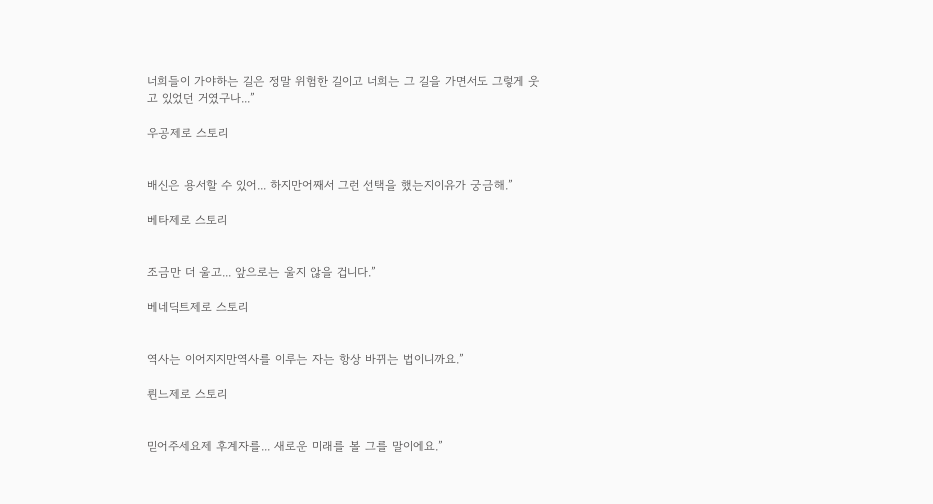너희들이 가야하는 길은 정말 위험한 길이고 너희는 그 길을 가면서도 그렇게 웃고 있었던 거였구나...”

우공제로 스토리


배신은 용서할 수 있어... 하지만어째서 그런 선택을 했는지이유가 궁금해.”

베타제로 스토리


조금만 더 울고... 앞으로는 울지 않을 겁니다.”

베네딕트제로 스토리


역사는 이어지지만역사를 이루는 자는 항상 바뀌는 법이니까요.”

륀느제로 스토리


믿어주세요제 후계자를... 새로운 미래를 볼 그를 말이에요.”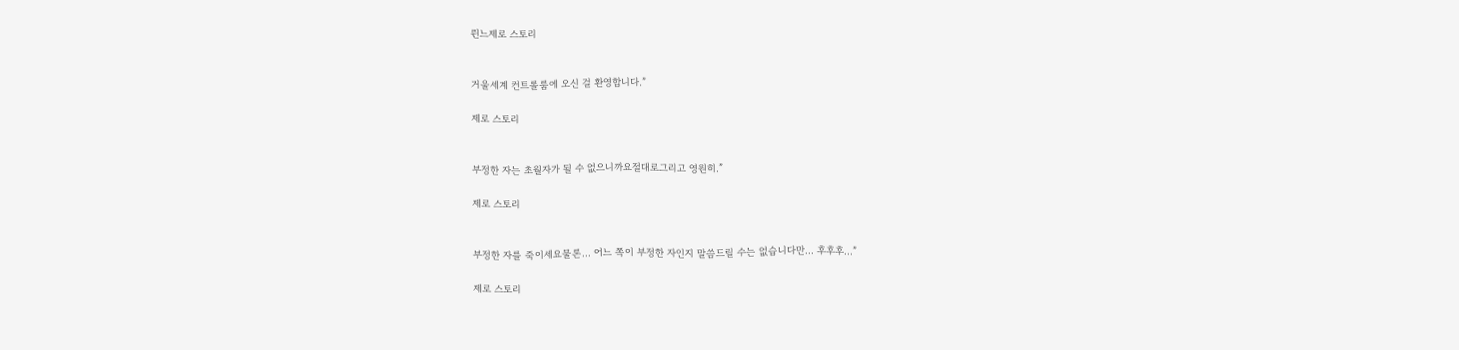륀느제로 스토리


거울세계 컨트롤룸에 오신 걸 환영합니다.”

제로 스토리


부정한 자는 초월자가 될 수 없으니까요절대로그리고 영원히.”

제로 스토리


부정한 자를 죽이세요물론... 어느 쪽이 부정한 자인지 말씀드릴 수는 없습니다만... 후후후...”

제로 스토리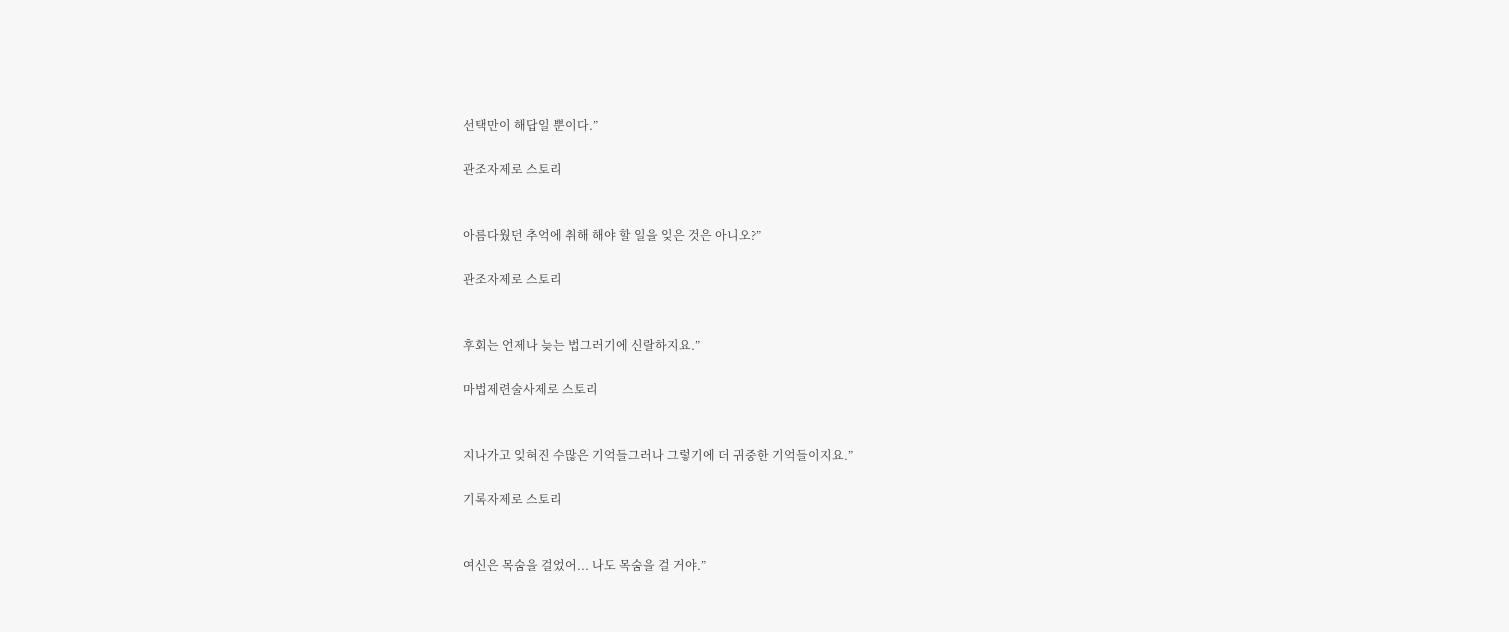선택만이 해답일 뿐이다.”

관조자제로 스토리


아름다웠던 추억에 취해 해야 할 일을 잊은 것은 아니오?”

관조자제로 스토리


후회는 언제나 늦는 법그러기에 신랄하지요.”

마법제련술사제로 스토리


지나가고 잊혀진 수많은 기억들그러나 그렇기에 더 귀중한 기억들이지요.”

기록자제로 스토리


여신은 목숨을 걸었어... 나도 목숨을 걸 거야.”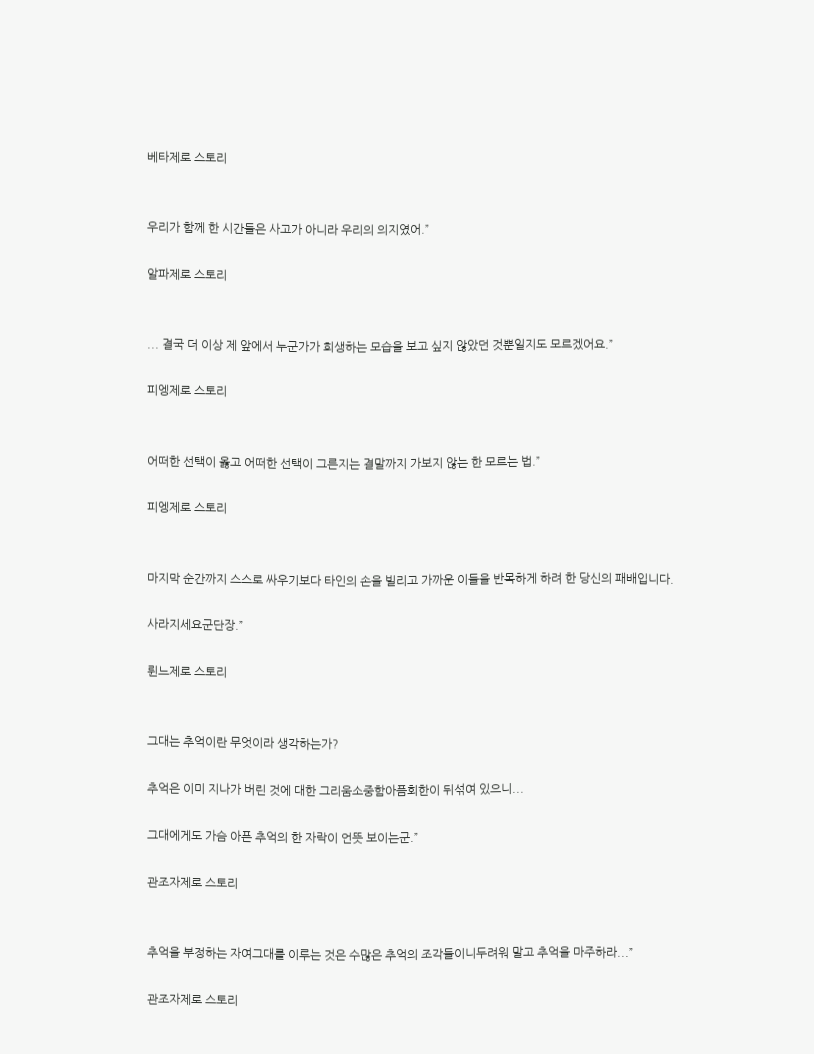베타제로 스토리


우리가 함께 한 시간들은 사고가 아니라 우리의 의지였어.”

알파제로 스토리


... 결국 더 이상 제 앞에서 누군가가 희생하는 모습을 보고 싶지 않았던 것뿐일지도 모르겠어요.”

피엥제로 스토리


어떠한 선택이 옳고 어떠한 선택이 그른지는 결말까지 가보지 않는 한 모르는 법.”

피엥제로 스토리


마지막 순간까지 스스로 싸우기보다 타인의 손을 빌리고 가까운 이들을 반목하게 하려 한 당신의 패배입니다.

사라지세요군단장.”

륀느제로 스토리


그대는 추억이란 무엇이라 생각하는가?

추억은 이미 지나가 버린 것에 대한 그리움소중함아픔회한이 뒤섞여 있으니...

그대에게도 가슴 아픈 추억의 한 자락이 언뜻 보이는군.”

관조자제로 스토리


추억을 부정하는 자여그대를 이루는 것은 수많은 추억의 조각들이니두려워 말고 추억을 마주하라...”

관조자제로 스토리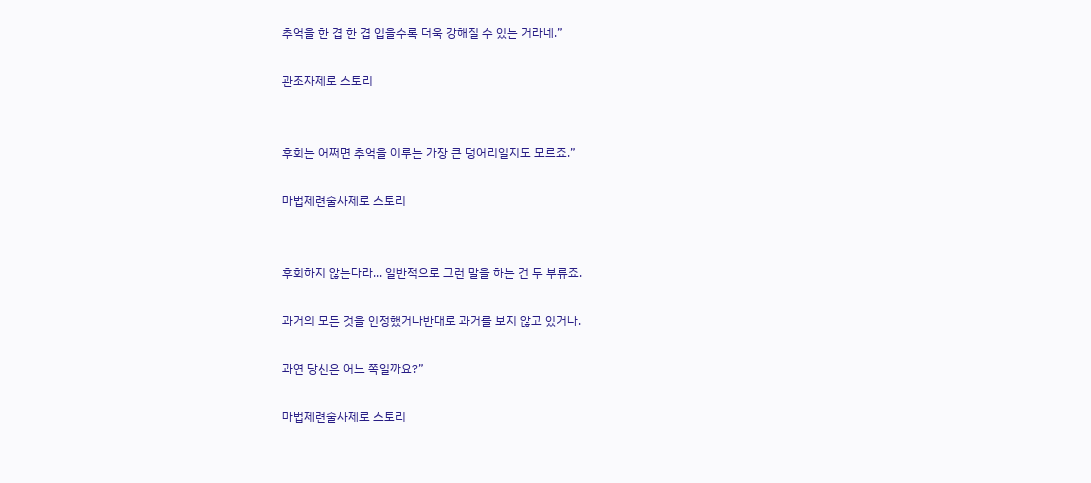추억을 한 겹 한 겹 입을수록 더욱 강해질 수 있는 거라네.”

관조자제로 스토리


후회는 어쩌면 추억을 이루는 가장 큰 덩어리일지도 모르죠.”

마법제련술사제로 스토리


후회하지 않는다라... 일반적으로 그런 말을 하는 건 두 부류죠.

과거의 모든 것을 인정했거나반대로 과거를 보지 않고 있거나.

과연 당신은 어느 쪽일까요?”

마법제련술사제로 스토리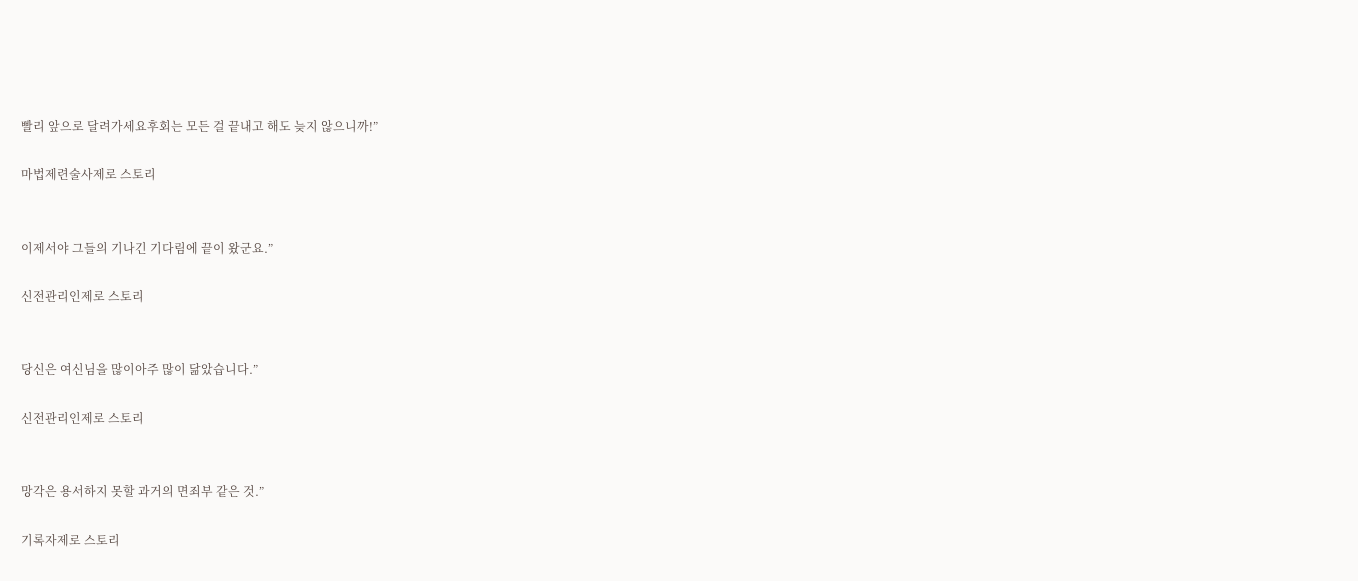빨리 앞으로 달려가세요후회는 모든 걸 끝내고 해도 늦지 않으니까!”

마법제련술사제로 스토리


이제서야 그들의 기나긴 기다림에 끝이 왔군요.”

신전관리인제로 스토리


당신은 여신님을 많이아주 많이 닮았습니다.”

신전관리인제로 스토리


망각은 용서하지 못할 과거의 면죄부 같은 것.”

기록자제로 스토리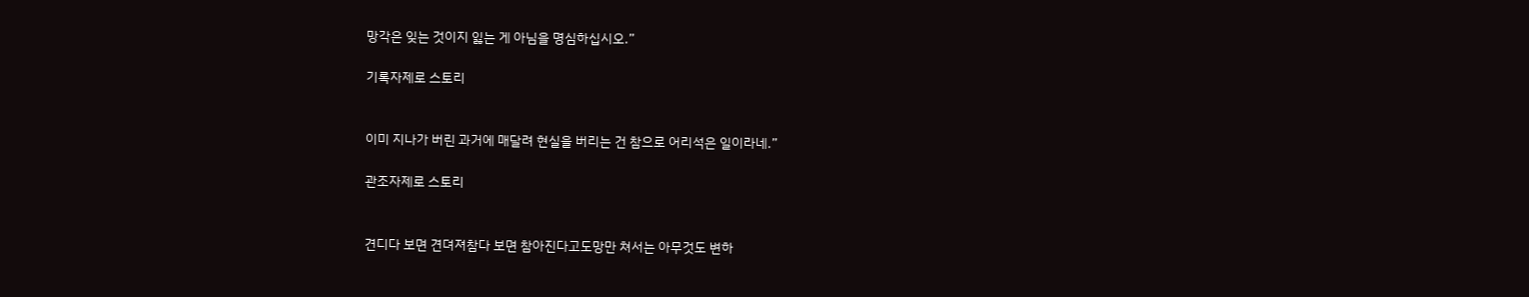망각은 잊는 것이지 잃는 게 아님을 명심하십시오.”

기록자제로 스토리


이미 지나가 버린 과거에 매달려 현실을 버리는 건 참으로 어리석은 일이라네.”

관조자제로 스토리


견디다 보면 견뎌져참다 보면 참아진다고도망만 쳐서는 아무것도 변하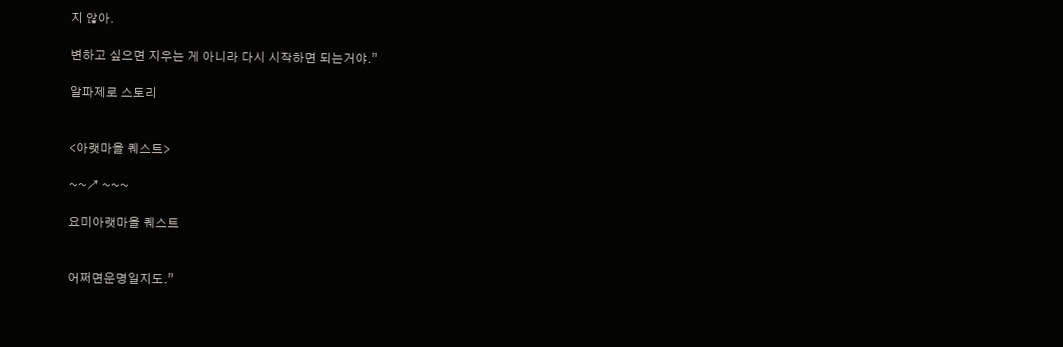지 않아.

변하고 싶으면 지우는 게 아니라 다시 시작하면 되는거야.”

알파제로 스토리


<아랫마을 퀘스트>

~~↗ ~~~

요미아랫마을 퀘스트


어쩌면운명일지도.”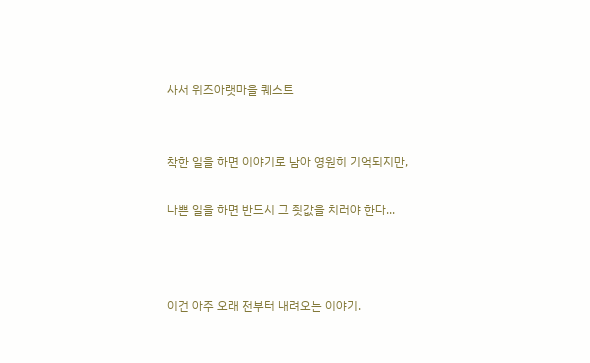사서 위즈아랫마을 퀘스트


착한 일을 하면 이야기로 남아 영원히 기억되지만,

나쁜 일을 하면 반드시 그 죗값을 치러야 한다...



이건 아주 오래 전부터 내려오는 이야기.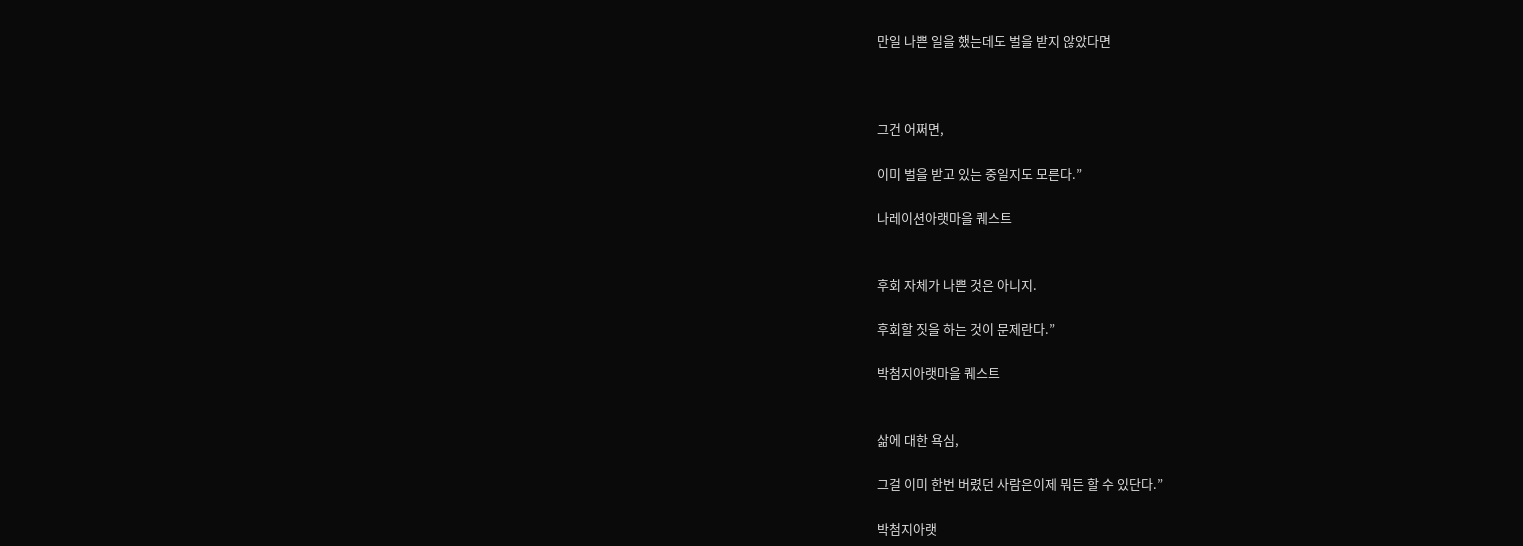만일 나쁜 일을 했는데도 벌을 받지 않았다면



그건 어쩌면,

이미 벌을 받고 있는 중일지도 모른다.”

나레이션아랫마을 퀘스트


후회 자체가 나쁜 것은 아니지.

후회할 짓을 하는 것이 문제란다.”

박첨지아랫마을 퀘스트


삶에 대한 욕심,

그걸 이미 한번 버렸던 사람은이제 뭐든 할 수 있단다.”

박첨지아랫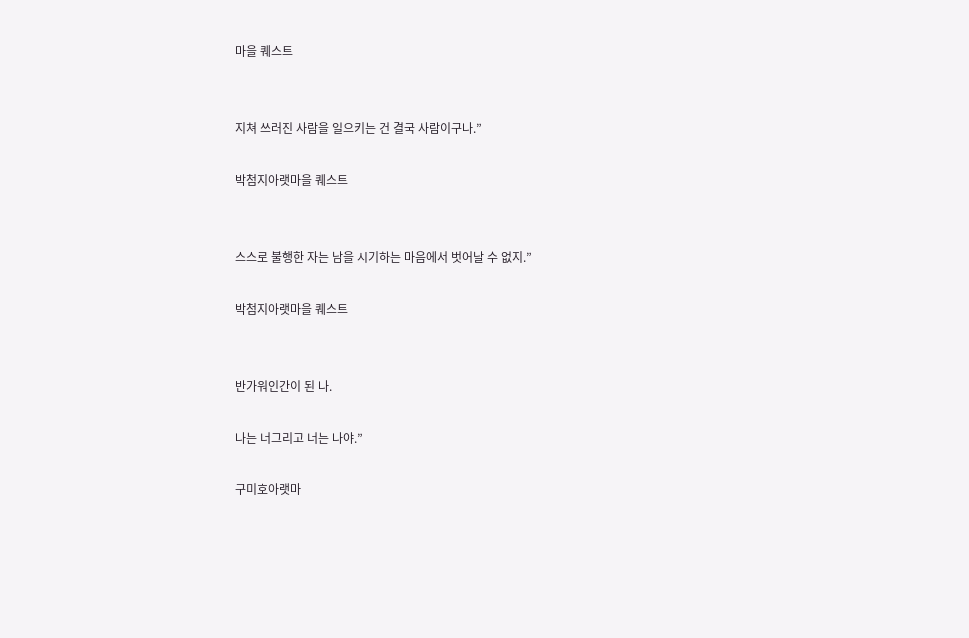마을 퀘스트


지쳐 쓰러진 사람을 일으키는 건 결국 사람이구나.”

박첨지아랫마을 퀘스트


스스로 불행한 자는 남을 시기하는 마음에서 벗어날 수 없지.”

박첨지아랫마을 퀘스트


반가워인간이 된 나.

나는 너그리고 너는 나야.”

구미호아랫마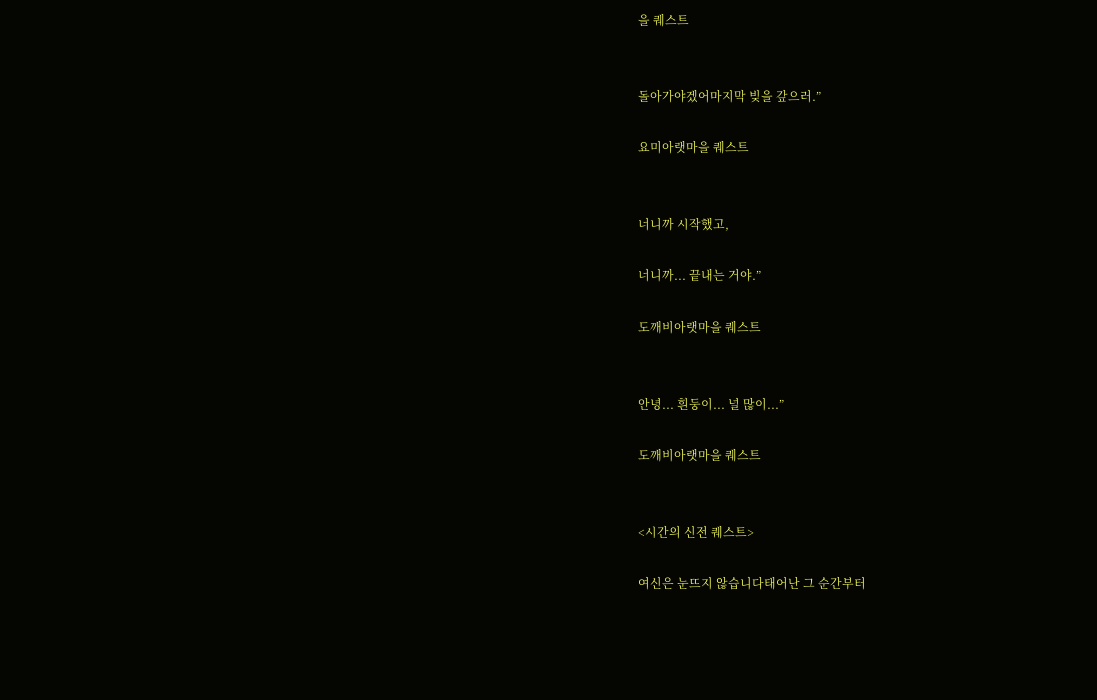을 퀘스트


돌아가야겠어마지막 빚을 갚으러.”

요미아랫마을 퀘스트


너니까 시작했고,

너니까... 끝내는 거야.”

도깨비아랫마을 퀘스트


안녕... 흰둥이... 널 많이...”

도깨비아랫마을 퀘스트


<시간의 신전 퀘스트>

여신은 눈뜨지 않습니다태어난 그 순간부터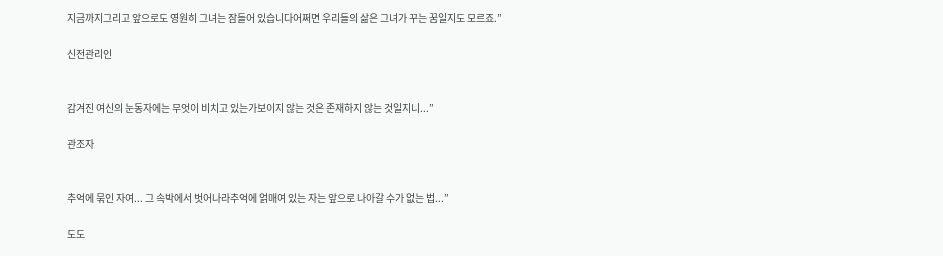지금까지그리고 앞으로도 영원히 그녀는 잠들어 있습니다어쩌면 우리들의 삶은 그녀가 꾸는 꿈일지도 모르죠.”

신전관리인


감겨진 여신의 눈동자에는 무엇이 비치고 있는가보이지 않는 것은 존재하지 않는 것일지니...”

관조자


추억에 묶인 자여... 그 속박에서 벗어나라추억에 얽매여 있는 자는 앞으로 나아갈 수가 없는 법...”

도도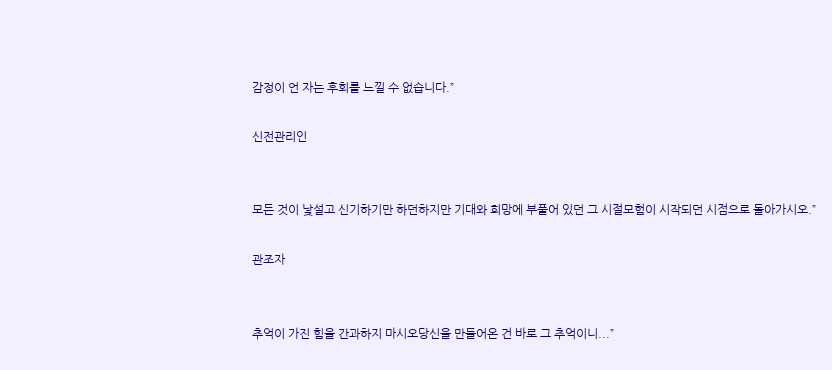감정이 언 자는 후회를 느낄 수 없습니다.”

신전관리인


모든 것이 낯설고 신기하기만 하던하지만 기대와 희망에 부풀어 있던 그 시절모험이 시작되던 시점으로 돌아가시오.”

관조자


추억이 가진 힘을 간과하지 마시오당신을 만들어온 건 바로 그 추억이니...”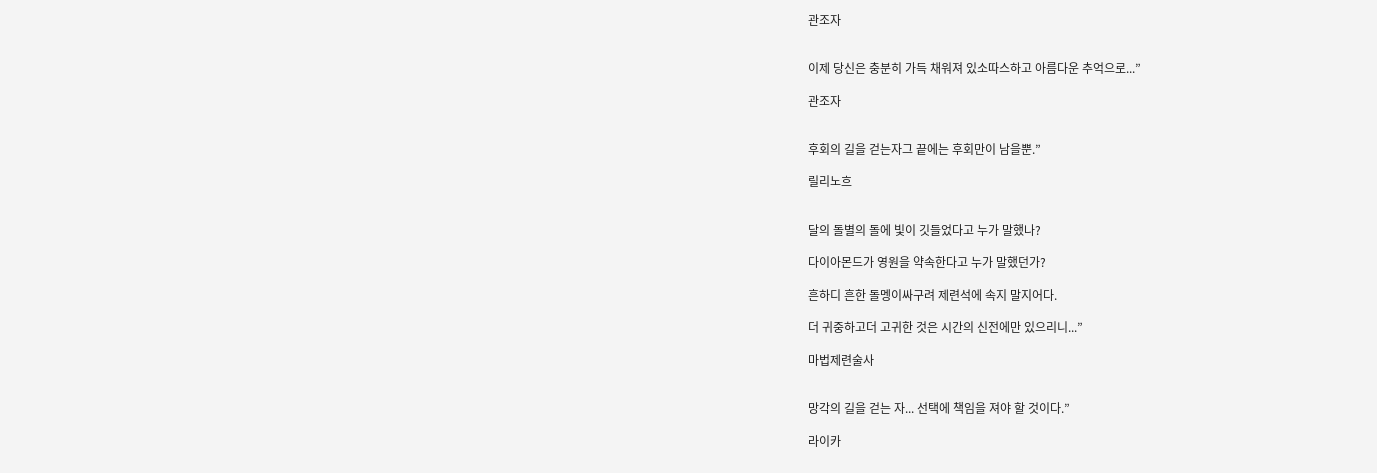관조자


이제 당신은 충분히 가득 채워져 있소따스하고 아름다운 추억으로...”

관조자


후회의 길을 걷는자그 끝에는 후회만이 남을뿐.”

릴리노흐


달의 돌별의 돌에 빛이 깃들었다고 누가 말했나?

다이아몬드가 영원을 약속한다고 누가 말했던가?

흔하디 흔한 돌멩이싸구려 제련석에 속지 말지어다.

더 귀중하고더 고귀한 것은 시간의 신전에만 있으리니...”

마법제련술사


망각의 길을 걷는 자... 선택에 책임을 져야 할 것이다.”

라이카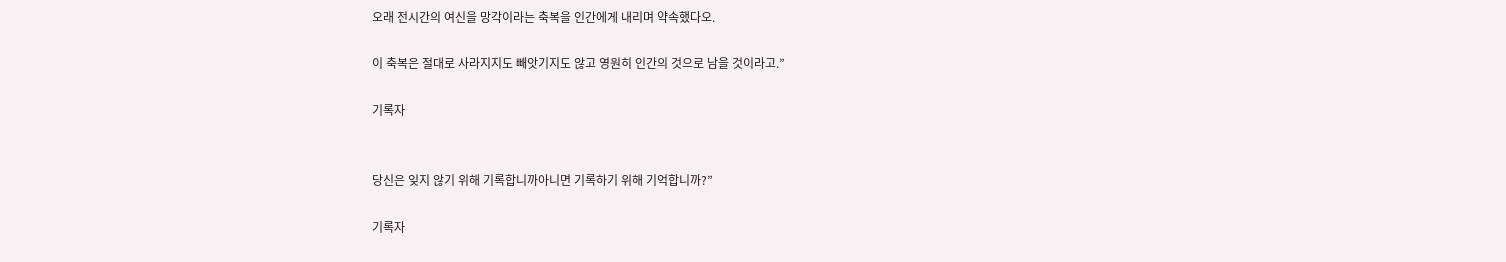오래 전시간의 여신을 망각이라는 축복을 인간에게 내리며 약속했다오.

이 축복은 절대로 사라지지도 빼앗기지도 않고 영원히 인간의 것으로 남을 것이라고.”

기록자


당신은 잊지 않기 위해 기록합니까아니면 기록하기 위해 기억합니까?”

기록자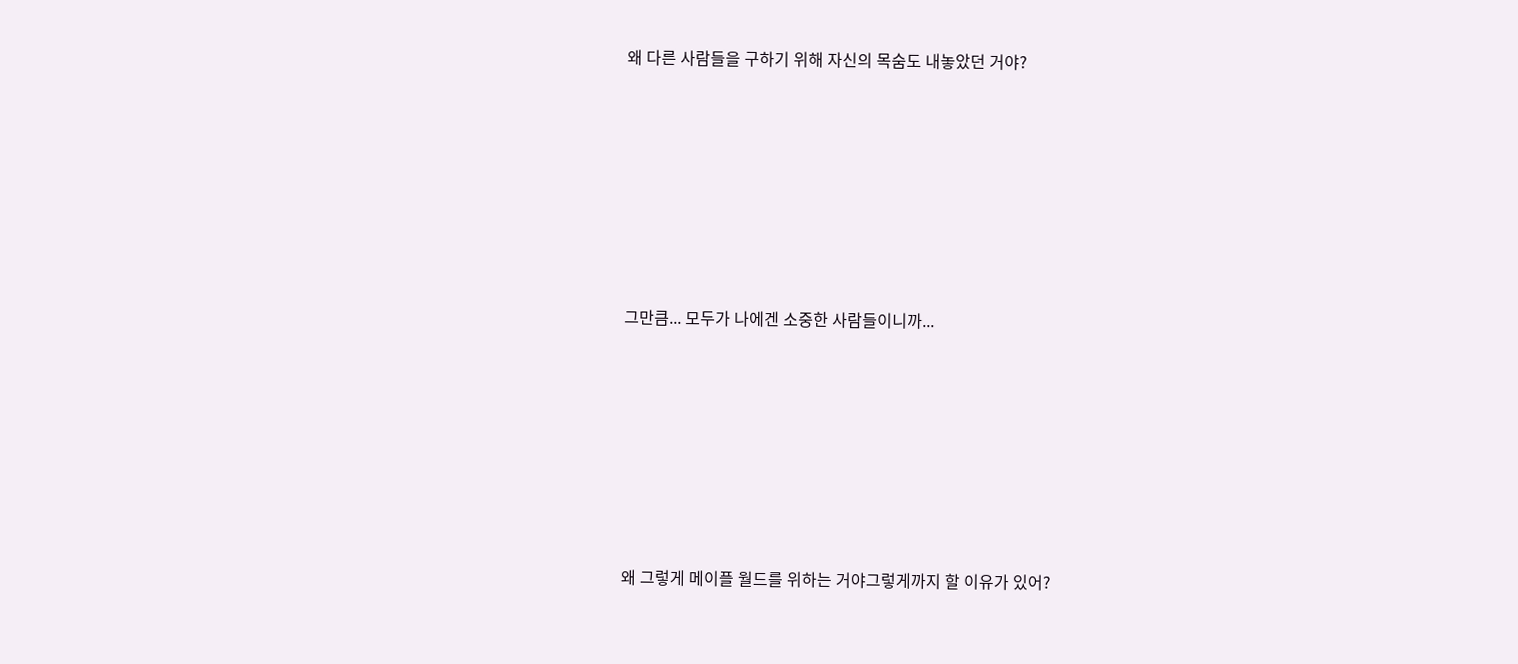왜 다른 사람들을 구하기 위해 자신의 목숨도 내놓았던 거야?









그만큼... 모두가 나에겐 소중한 사람들이니까...









왜 그렇게 메이플 월드를 위하는 거야그렇게까지 할 이유가 있어?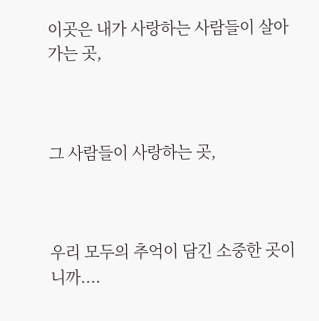이곳은 내가 사랑하는 사람들이 살아가는 곳,



그 사람들이 사랑하는 곳,



우리 모두의 추억이 담긴 소중한 곳이니까....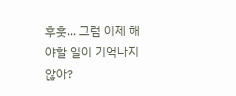후훗... 그럼 이제 해야할 일이 기억나지 않아?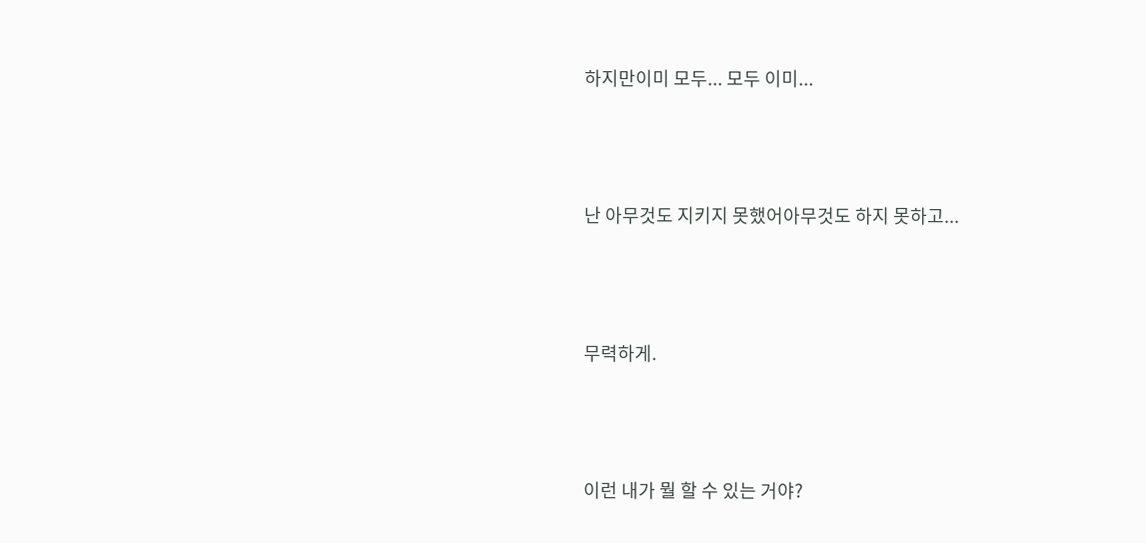하지만이미 모두... 모두 이미...



난 아무것도 지키지 못했어아무것도 하지 못하고...



무력하게.



이런 내가 뭘 할 수 있는 거야?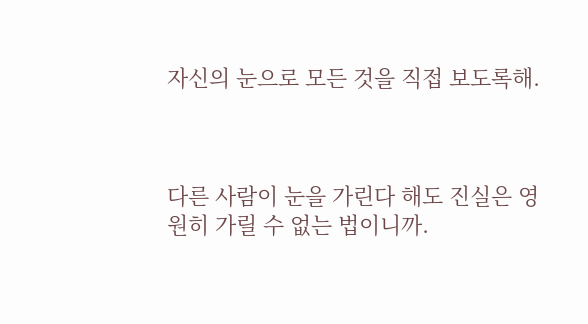자신의 눈으로 모든 것을 직접 보도록해.



다른 사람이 눈을 가린다 해도 진실은 영원히 가릴 수 없는 법이니까.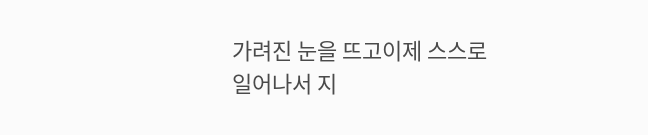가려진 눈을 뜨고이제 스스로 일어나서 지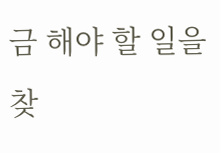금 해야 할 일을 찾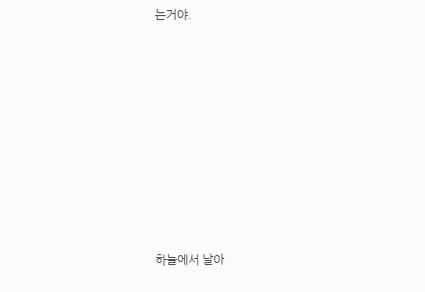는거야.









하늘에서 날아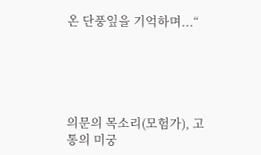온 단풍잎을 기억하며...“





의문의 목소리(모험가), 고통의 미궁